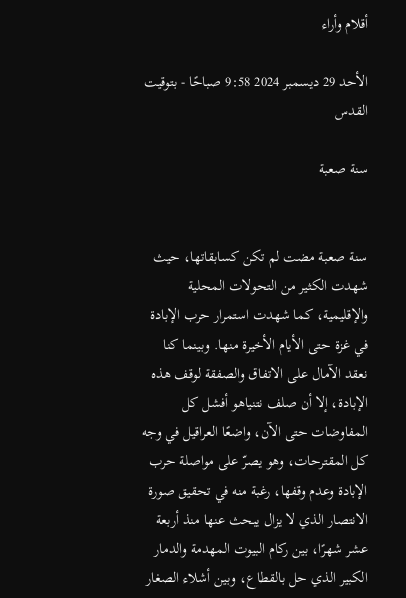أقلام وأراء

الأحد 29 ديسمبر 2024 9:58 صباحًا - بتوقيت القدس

سنة صعبة


سنة صعبة مضت لم تكن كسابقاتها، حيث شهدت الكثير من التحولات المحلية والإقليمية، كما شهدت استمرار حرب الإبادة في غزة حتى الأيام الأخيرة منها. وبينما كنا نعقد الآمال على الاتفاق والصفقة لوقف هذه الإبادة، إلا أن صلف نتنياهو أفشل كل المفاوضات حتى الآن، واضعًا العراقيل في وجه كل المقترحات، وهو يصرّ على مواصلة حرب الإبادة وعدم وقفها، رغبة منه في تحقيق صورة الانتصار الذي لا يزال يبحث عنها منذ أربعة عشر شهرًا، بين ركام البيوت المهدمة والدمار الكبير الذي حل بالقطاع، وبين أشلاء الصغار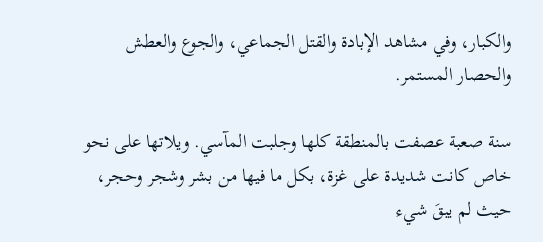والكبار، وفي مشاهد الإبادة والقتل الجماعي، والجوع والعطش والحصار المستمر.

سنة صعبة عصفت بالمنطقة كلها وجلبت المآسي. ويلاتها على نحو خاص كانت شديدة على غزة، بكل ما فيها من بشر وشجر وحجر، حيث لم يبقَ شيء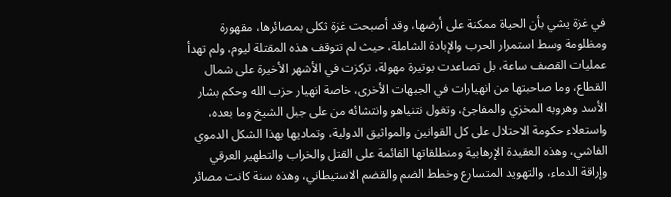في غزة يشي بأن الحياة ممكنة على أرضها، وقد أصبحت غزة ثكلى بمصائرها، مقهورة ومظلومة وسط استمرار الحرب والإبادة الشاملة، حيث لم تتوقف هذه المقتلة ليوم، ولم تهدأ عمليات القصف ساعة، بل تصاعدت بوتيرة مهولة، تركزت في الأشهر الأخيرة على شمال القطاع، وما صاحبتها من انهيارات في الجبهات الأخرى، خاصة انهيار حزب الله وحكم بشار الأسد وهروبه المخزي والمفاجئ، وتغول نتنياهو وانتشائه من على جبل الشيخ وما بعده، واستعلاء حكومة الاحتلال على كل القوانين والمواثيق الدولية، وتماديها بهذا الشكل الدموي الفاشي، وهذه العقيدة الإرهابية ومنطلقاتها القائمة على القتل والخراب والتطهير العرقي وإراقة الدماء، والتهويد المتسارع وخطط الضم والقضم الاستيطاني، وهذه سنة كانت مصائر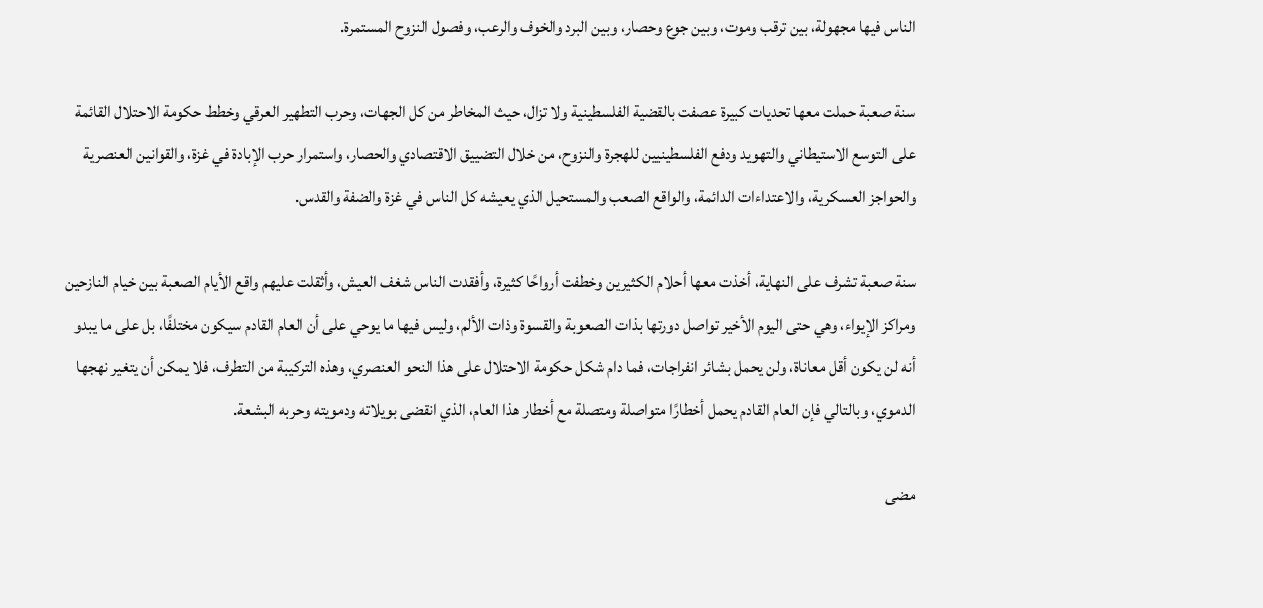الناس فيها مجهولة، بين ترقب وموت، وبين جوع وحصار، وبين البرد والخوف والرعب، وفصول النزوح المستمرة.

سنة صعبة حملت معها تحديات كبيرة عصفت بالقضية الفلسطينية ولا تزال، حيث المخاطر من كل الجهات، وحرب التطهير العرقي وخطط حكومة الاحتلال القائمة على التوسع الاستيطاني والتهويد ودفع الفلسطينيين للهجرة والنزوح، من خلال التضييق الاقتصادي والحصار، واستمرار حرب الإبادة في غزة، والقوانين العنصرية والحواجز العسكرية، والاعتداءات الدائمة، والواقع الصعب والمستحيل الذي يعيشه كل الناس في غزة والضفة والقدس.

سنة صعبة تشرف على النهاية، أخذت معها أحلام الكثيرين وخطفت أرواحًا كثيرة، وأفقدت الناس شغف العيش، وأثقلت عليهم واقع الأيام الصعبة بين خيام النازحين ومراكز الإيواء، وهي حتى اليوم الأخير تواصل دورتها بذات الصعوبة والقسوة وذات الألم، وليس فيها ما يوحي على أن العام القادم سيكون مختلفًا، بل على ما يبدو أنه لن يكون أقل معاناة، ولن يحمل بشائر انفراجات، فما دام شكل حكومة الاحتلال على هذا النحو العنصري، وهذه التركيبة من التطرف، فلا يمكن أن يتغير نهجها الدموي، وبالتالي فإن العام القادم يحمل أخطارًا متواصلة ومتصلة مع أخطار هذا العام، الذي انقضى بويلاته ودمويته وحربه البشعة.

مضى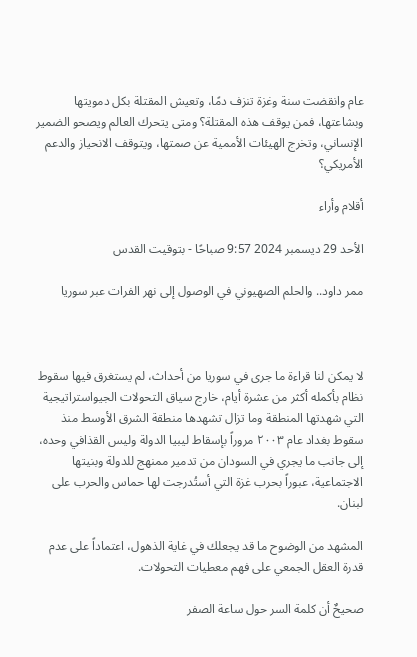عام وانقضت سنة وغزة تنزف دمًا، وتعيش المقتلة بكل دمويتها وبشاعتها، فمن يوقف هذه المقتلة؟ ومتى يتحرك العالم ويصحو الضمير الإنساني، وتخرج الهيئات الأممية عن صمتها، ويتوقف الانحياز والدعم الأمريكي؟

أقلام وأراء

الأحد 29 ديسمبر 2024 9:57 صباحًا - بتوقيت القدس

ممر داود.. والحلم الصهيوني في الوصول إلى نهر الفرات عبر سوريا



لا يمكن لنا قراءة ما جرى في سوريا من أحداث، لم يستغرق فيها سقوط نظام بأكمله أكثر من عشرة أيام، خارج سياق التحولات الجيواستراتيجية التي شهدتها المنطقة وما تزال تشهدها منطقة الشرق الأوسط منذ سقوط بغداد عام ٢٠٠٣ مروراً بإسقاط ليبيا الدولة وليس القذافي وحده، إلى جانب ما يجري في السودان من تدمير ممنهج للدولة وبنيتها الاجتماعية، عبوراً بحرب غزة التي أستُدرجت لها حماس والحرب على لبنان.

المشهد من الوضوح ما قد يجعلك في غاية الذهول، اعتماداً على عدم قدرة العقل الجمعي على فهم معطيات التحولات.

صحيحٌ أن كلمة السر حول ساعة الصفر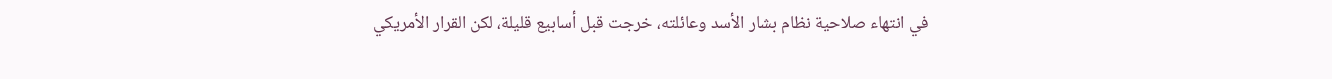في انتهاء صلاحية نظام بشار الأسد وعائلته، خرجت قبل أسابيع قليلة، لكن القرار الأمريكي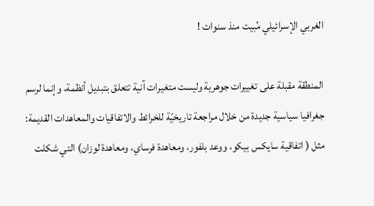الغربي الإسرائيلي مُبيت منذ سنوات !

المنطقة مقبلة على تغييرات جوهرية وليست متغيرات آنية تتعلق بتبديل أنظمة، وإنما لرسم جغرافيا سياسية جديدة من خلال مراجعة تاريخيّة للخرائط والاتفاقيات والمعاهدات القديمة: مثل ( اتفاقية سايكس بيكو، ووعد بلفور، ومعاهدة فرساي، ومعاهدة لوزان) التي شكلت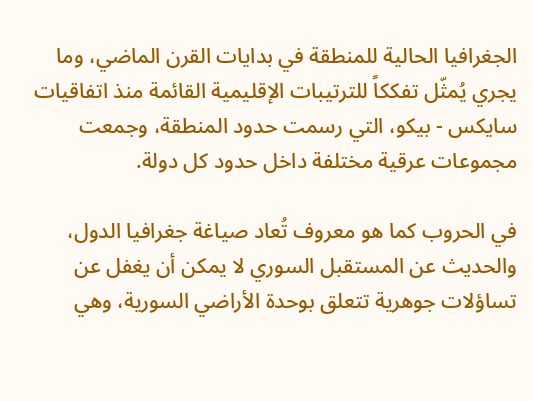الجغرافيا الحالية للمنطقة في بدايات القرن الماضي، وما يجري يُمثّل تفككاً للترتيبات الإقليمية القائمة منذ اتفاقيات سايكس - بيكو، التي رسمت حدود المنطقة، وجمعت مجموعات عرقية مختلفة داخل حدود كل دولة.

في الحروب كما هو معروف تُعاد صياغة جغرافيا الدول، والحديث عن المستقبل السوري لا يمكن أن يغفل عن تساؤلات جوهرية تتعلق بوحدة الأراضي السورية، وهي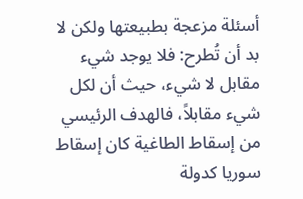أسئلة مزعجة بطبيعتها ولكن لا بد أن تُطرح: فلا يوجد شيء مقابل لا شيء، حيث أن لكل شيء مقابلاً، فالهدف الرئيسي من إسقاط الطاغية كان إسقاط سوريا كدولة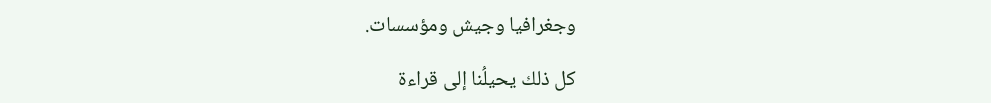وجغرافيا وجيش ومؤسسات.

كل ذلك يحيلُنا إلى قراءة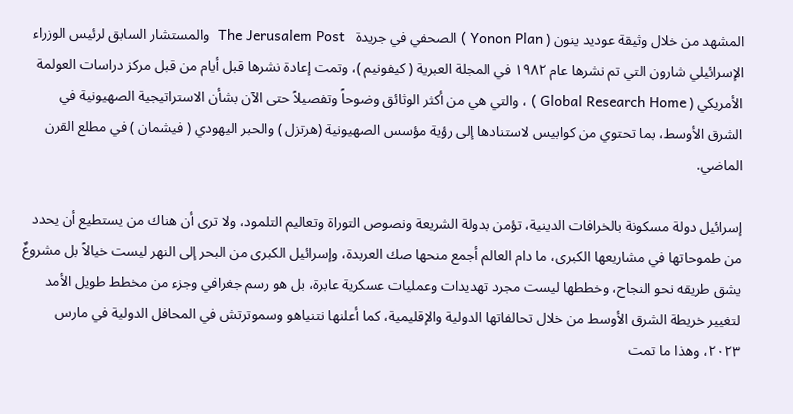المشهد من خلال وثيقة عوديد ينون ( Yonon Plan ) الصحفي في جريدة   The Jerusalem Post  والمستشار السابق لرئيس الوزراء الإسرائيلي شارون التي تم نشرها عام ١٩٨٢ في المجلة العبرية ( كيفونيم )، وتمت إعادة نشرها قبل أيام من قبل مركز دراسات العولمة الأمريكي ( Global Research Home ) ، والتي هي من أكثر الوثائق وضوحاً وتفصيلاً حتى الآن بشأن الاستراتيجية الصهيونية في الشرق الأوسط، بما تحتوي من كوابيس لاستنادها إلى رؤية مؤسس الصهيونية (هرتزل ) والحبر اليهودي ( فيشمان ) في مطلع القرن الماضي.

إسرائيل دولة مسكونة بالخرافات الدينية، تؤمن بدولة الشريعة ونصوص التوراة وتعاليم التلمود، ولا ترى أن هناك من يستطيع أن يحدد من طموحاتها في مشاريعها الكبرى، ما دام العالم أجمع منحها صك العربدة، وإسرائيل الكبرى من البحر إلى النهر ليست خيالاً بل مشروعٌ يشق طريقه نحو النجاح، وخططها ليست مجرد تهديدات وعمليات عسكرية عابرة، بل هو رسم جغرافي وجزء من مخطط طويل الأمد لتغيير خريطة الشرق الأوسط من خلال تحالفاتها الدولية والإقليمية، كما أعلنها نتنياهو وسموترتش في المحافل الدولية في مارس ٢٠٢٣، وهذا ما تمت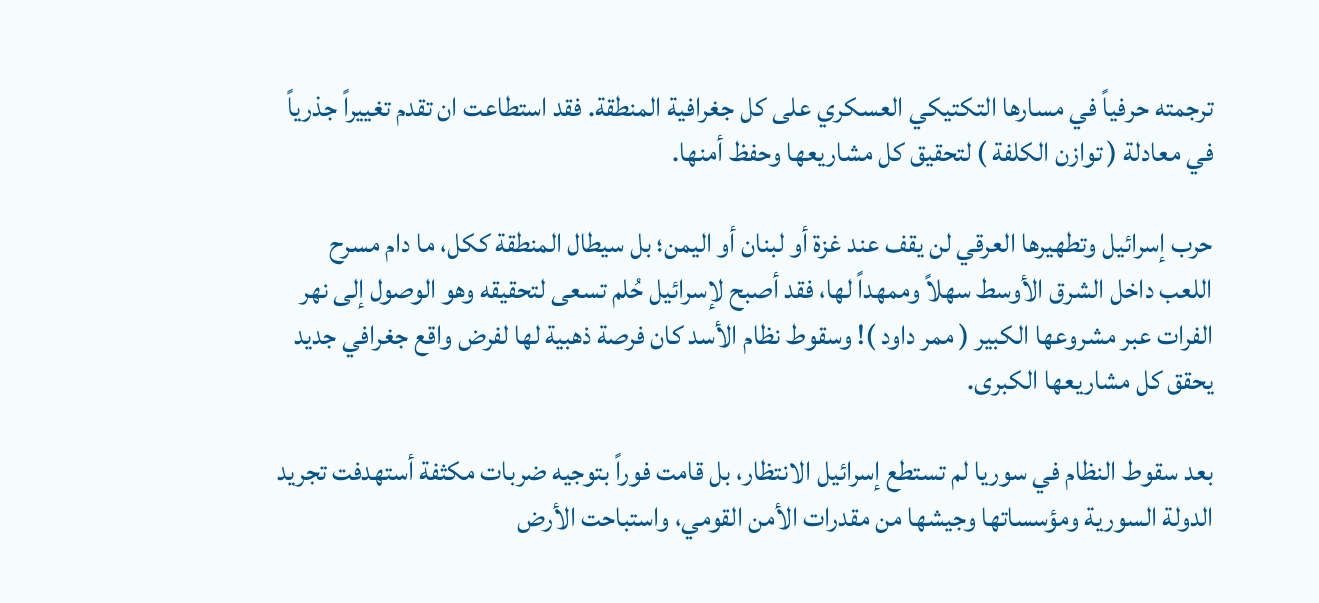ترجمته حرفياً في مسارها التكتيكي العسكري على كل جغرافية المنطقة. فقد استطاعت ان تقدم تغييراً جذرياً في معادلة ( توازن الكلفة ) لتحقيق كل مشاريعها وحفظ أمنها.

حرب إسرائيل وتطهيرها العرقي لن يقف عند غزة أو لبنان أو اليمن؛ بل سيطال المنطقة ككل، ما دام مسرح اللعب داخل الشرق الأوسط سهلاً وممهداً لها، فقد أصبح لإسرائيل حُلم تسعى لتحقيقه وهو الوصول إلى نهر الفرات عبر مشروعها الكبير ( ممر داود )! وسقوط نظام الأسد كان فرصة ذهبية لها لفرض واقع جغرافي جديد يحقق كل مشاريعها الكبرى.

بعد سقوط النظام في سوريا لم تستطع إسرائيل الانتظار، بل قامت فوراً بتوجيه ضربات مكثفة أستهدفت تجريد الدولة السورية ومؤسساتها وجيشها من مقدرات الأمن القومي، واستباحت الأرض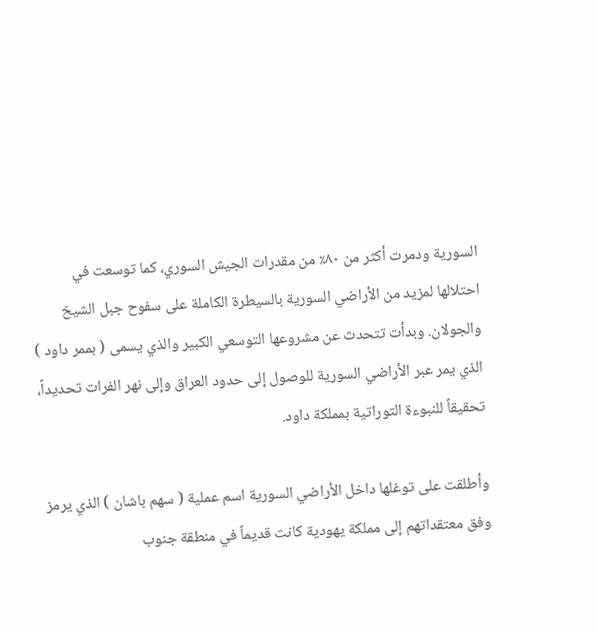السورية ودمرت أكثر من ٨٠٪ من مقدرات الجيش السوري، كما توسعت في احتلالها لمزيد من الأراضي السورية بالسيطرة الكاملة على سفوح جبل الشيخ والجولان. وبدأت تتحدث عن مشروعها التوسعي الكبير والذي يسمى ( بممر داود ) الذي يمر عبر الأراضي السورية للوصول إلى حدود العراق وإلى نهر الفرات تحديداً، تحقيقاً للنبوءة التوراتية بمملكة داود.

وأطلقت على توغلها داخل الأراضي السورية اسم عملية ( سهم باشان ) الذي يرمز وفق معتقداتهم إلى مملكة يهودية كانت قديماً في منطقة جنوب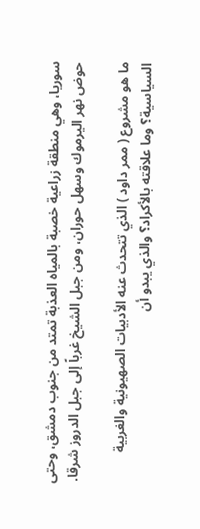سوريا، وهي منطقة زراعية خصبة بالمياه العذبة تمتد من جنوب دمشق، وحتى حوض نهر اليرموك وسهل حوران، ومن جبل الشيخ غرباً إلى جبل الدروز شرقا.

ما هو مشروع ( ممر داود ) الذي تتحدث عنه الأدبيات الصهيونية والغربية السياسية؟ وما علاقته بالأكراد؟ والذي يبدو أن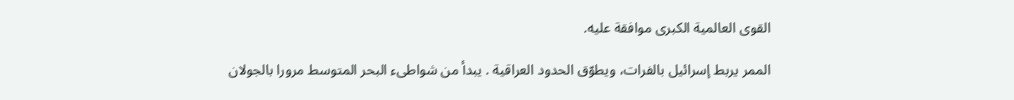القوى العالمية الكبرى موافقة عليه.

الممر يربط إسرائيل بالفرات، ويطوّق الحدود العراقية . يبدأ من شواطىء البحر المتوسط مرورا بالجولان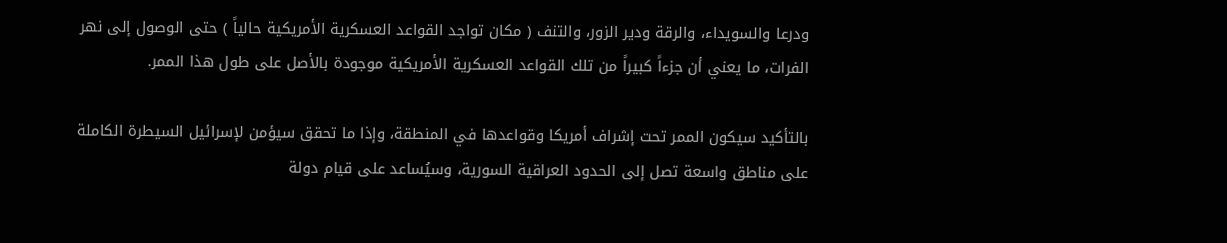ودرعا والسويداء، والرقة ودير الزور، والتنف ( مكان تواجد القواعد العسكرية الأمريكية حالياً ) حتى الوصول إلى نهر الفرات، ما يعني أن جزءاً كبيراً من تلك القواعد العسكرية الأمريكية موجودة بالأصل على طول هذا الممر.

بالتأكيد سيكون الممر تحت إشراف أمريكا وقواعدها في المنطقة، وإذا ما تحقق سيؤمن لإسرائيل السيطرة الكاملة على مناطق واسعة تصل إلى الحدود العراقية السورية، وسيُساعد على قيام دولة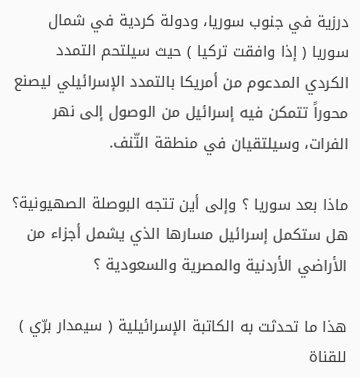درزية في جنوب سوريا، ودولة كردية في شمال سوريا ( إذا وافقت تركيا ) حيث سيلتحم التمدد الكردي المدعوم من أمريكا بالتمدد الإسرائيلي ليصنع محوراً تتمكن فيه إسرائيل من الوصول إلى نهر الفرات، وسيلتقيان في منطقة التّنف.

ماذا بعد سوريا ؟ وإلى أين تتجه البوصلة الصهيونية؟ هل ستكمل إسرائيل مسارها الذي يشمل أجزاء من الأراضي الأردنية والمصرية والسعودية ؟

هذا ما تحدثت به الكاتبة الإسرائيلية ( سيمدار برّي ) للقناة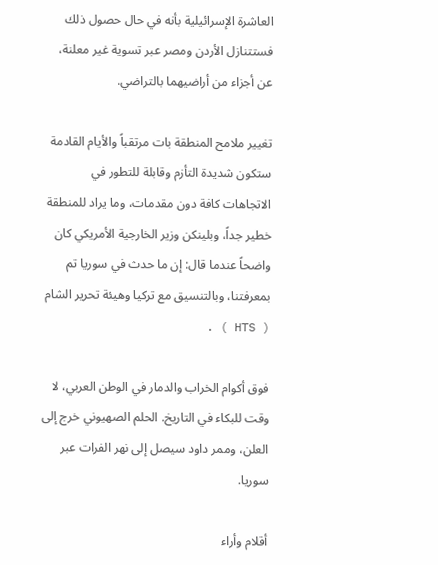العاشرة الإسرائيلية بأنه في حال حصول ذلك فستتنازل الأردن ومصر عبر تسوية غير معلنة، عن أجزاء من أراضيهما بالتراضي.

تغيير ملامح المنطقة بات مرتقباً والأيام القادمة ستكون شديدة التأزم وقابلة للتطور في الاتجاهات كافة دون مقدمات، وما يراد للمنطقة خطير جداً، وبلينكن وزير الخارجية الأمريكي كان واضحاً عندما قال: إن ما حدث في سوريا تم بمعرفتنا، وبالتنسيق مع تركيا وهيئة تحرير الشام  ( HTS ) .

فوق أكوام الخراب والدمار في الوطن العربي، لا وقت للبكاء في التاريخ. الحلم الصهيوني خرج إلى العلن، وممر داود سيصل إلى نهر الفرات عبر سوريا.

أقلام وأراء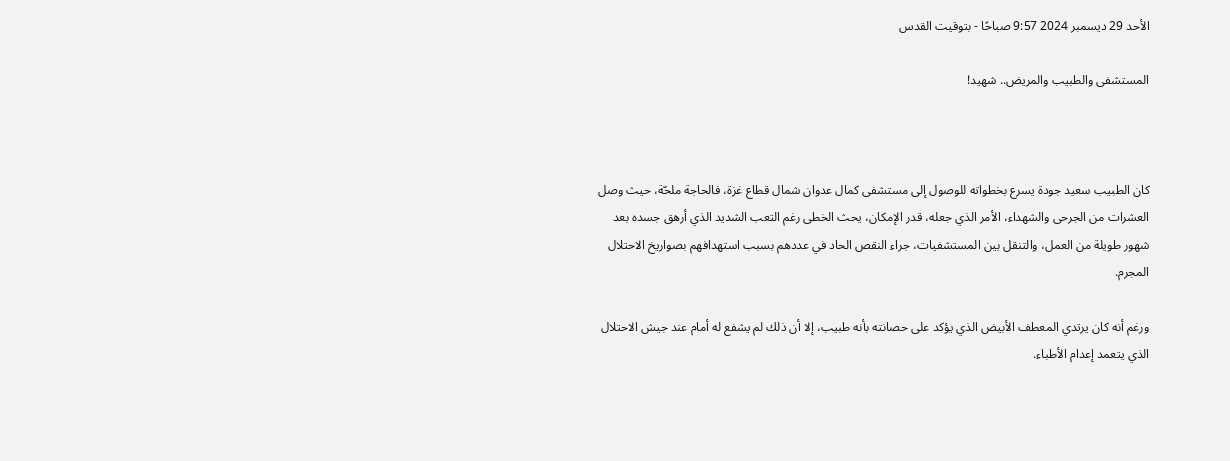الأحد 29 ديسمبر 2024 9:57 صباحًا - بتوقيت القدس

المستشفى والطبيب والمريض.. شهيد!



كان الطبيب سعيد جودة يسرع بخطواته للوصول إلى مستشفى كمال عدوان شمال قطاع غزة، فالحاجة ملحّة، حيث وصل العشرات من الجرحى والشهداء، الأمر الذي جعله، قدر الإمكان، يحث الخطى رغم التعب الشديد الذي أرهق جسده بعد شهور طويلة من العمل، والتنقل بين المستشفيات، جراء النقص الحاد في عددهم بسبب استهدافهم بصواريخ الاحتلال المجرم.

ورغم أنه كان يرتدي المعطف الأبيض الذي يؤكد على حصانته بأنه طبيب، إلا أن ذلك لم يشفع له أمام عند جيش الاحتلال الذي يتعمد إعدام الأطباء.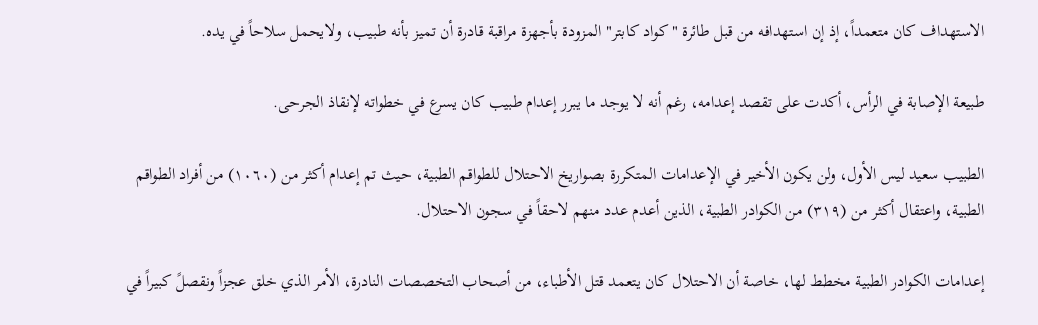الاستهداف كان متعمداً، إذ إن استهدافه من قبل طائرة "كواد كابتر" المزودة بأجهزة مراقبة قادرة أن تميز بأنه طبيب، ولايحمل سلاحاً في يده.

طبيعة الإصابة في الرأس، أكدت على تقصد إعدامه، رغم أنه لا يوجد ما يبرر إعدام طبيب كان يسرع في خطواته لإنقاذ الجرحى.

الطبيب سعيد ليس الأول، ولن يكون الأخير في الإعدامات المتكررة بصواريخ الاحتلال للطواقم الطبية، حيث تم إعدام أكثر من (١٠٦٠) من أفراد الطواقم الطبية، واعتقال أكثر من (٣١٩) من الكوادر الطبية، الذين أعدم عدد منهم لاحقاً في سجون الاحتلال.

إعدامات الكوادر الطبية مخطط لها، خاصة أن الاحتلال كان يتعمد قتل الأطباء، من أصحاب التخصصات النادرة، الأمر الذي خلق عجزاً ونقصلً كبيراً في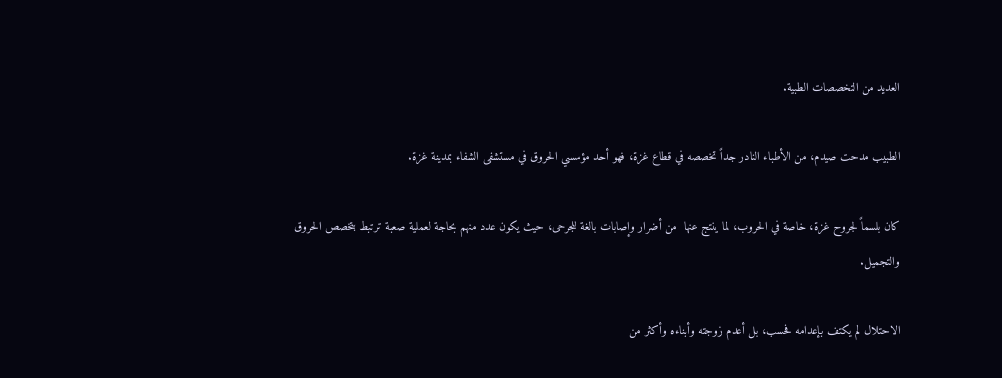العديد من التخصصات الطبية.

الطبيب مدحت صيدم، من الأطباء النادر جداً تخصصه في قطاع غزة، فهو أحد مؤسسي الحروق في مستشفى الشفاء بمدينة غزة.

كان بلسماً لجروح غزة، خاصة في الحروب، لما ينتج عنها  من أضرار وإصابات بالغة للجرحى، حيث يكون عدد منهم بحاجة لعملية صعبة ترتبط بتخصص الحروق والتجميل.

الاحتلال لم يكتف بإعدامه فحسب، بل أعدم زوجته وأبناءه وأكثر من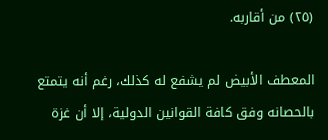(٢٥) من أقاربه.

المعطف الأبيض لم يشفع له كذلك، رغم أنه يتمتع بالحصانه وفق كافة القوانين الدولية، إلا أن غزة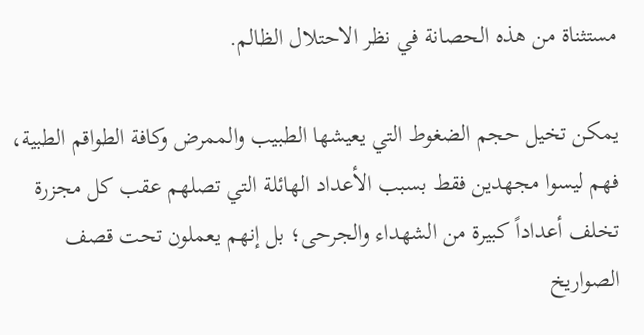مستثناة من هذه الحصانة في نظر الاحتلال الظالم.

يمكن تخيل حجم الضغوط التي يعيشها الطبيب والممرض وكافة الطواقم الطبية، فهم ليسوا مجهدين فقط بسبب الأعداد الهائلة التي تصلهم عقب كل مجزرة تخلف أعداداً كبيرة من الشهداء والجرحى؛ بل إنهم يعملون تحت قصف الصواريخ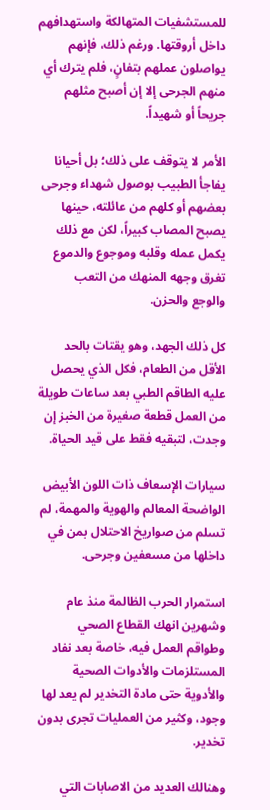للمستشفيات المتهالكة واستهدافهم داخل أروقتها. ورغم ذلك، فإنهم يواصلون عملهم بتفانٍ، فلم يترك أي منهم الجرحى إلا إن أصبح مثلهم جريحاً أو شهيداً.

الأمر لا يتوقف على ذلك؛ بل أحيانا يفاجأ الطبيب بوصول شهداء وجرحى بعضهم أو كلهم من عائلته، حينها يصبح المصاب كبيراً، لكن مع ذلك يكمل عمله وقلبه وموجوع والدموع تغرق وجهه المنهك من التعب والوجع والحزن.

كل ذلك الجهد، وهو يقتات بالحد الأقل من الطعام، فكل الذي يحصل عليه الطاقم الطبي بعد ساعات طويلة من العمل قطعة صغيرة من الخبز إن وجدت، لتبقيه فقط على قيد الحياة.

سيارات الإسعاف ذات اللون الأبيض الواضحة المعالم والهوية والمهمة، لم تسلم من صواريخ الاحتلال بمن في داخلها من مسعفين وجرحى.

استمرار الحرب الظالمة منذ عام وشهرين انهك القطاع الصحي وطواقم العمل فيه، خاصة بعد نفاد المستلزمات والأدوات الصحية والأدوية حتى مادة التخدير لم يعد لها وجود، وكثير من العمليات تجرى بدون تخدير.

وهنالك العديد من الاصابات التي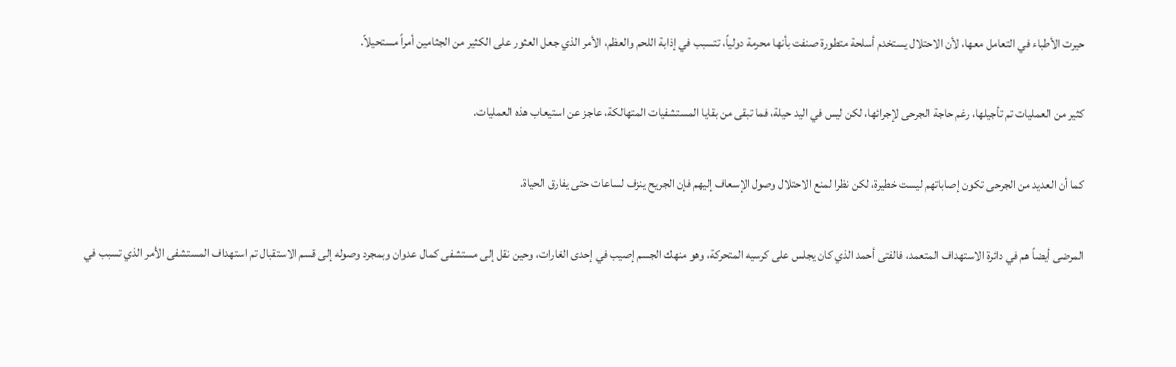حيرت الأطباء في التعامل معها، لأن الاحتلال يستخدم أسلحة متطورة صنفت بأنها محرمة دولياً، تتسبب في إذابة اللحم والعظم، الأمر الذي جعل العثور على الكثير من الجثامين أمراً مستحيلاً.

كثير من العمليات تم تأجيلها، رغم حاجة الجرحى لإجرائها، لكن ليس في اليد حيلة، فما تبقى من بقايا المستشفيات المتهالكة، عاجز عن استيعاب هذه العمليات.

كما أن العديد من الجرحى تكون إصاباتهم ليست خطيرة، لكن نظرا لمنع الاحتلال وصول الإسعاف إليهم فإن الجريح ينزف لساعات حتى يفارق الحياة.

المرضى أيضاً هم في دائرة الاستهداف المتعمد، فالفتى أحمد الذي كان يجلس على كرسيه المتحركة، وهو منهك الجسم إصيب في إحدى الغارات، وحين نقل إلى مستشفى كمال عدوان وبمجرد وصوله إلى قسم الاستقبال تم استهداف المستشفى الأمر الذي تسبب في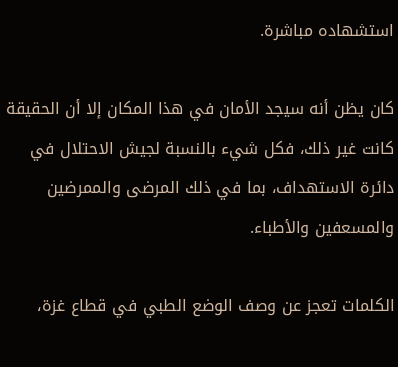استشهاده مباشرة.

كان يظن أنه سيجد الأمان في هذا المكان إلا أن الحقيقة كانت غير ذلك، فكل شيء بالنسبة لجيش الاحتلال في دائرة الاستهداف، بما في ذلك المرضى والممرضين والمسعفين والأطباء.

الكلمات تعجز عن وصف الوضع الطبي في قطاع غزة،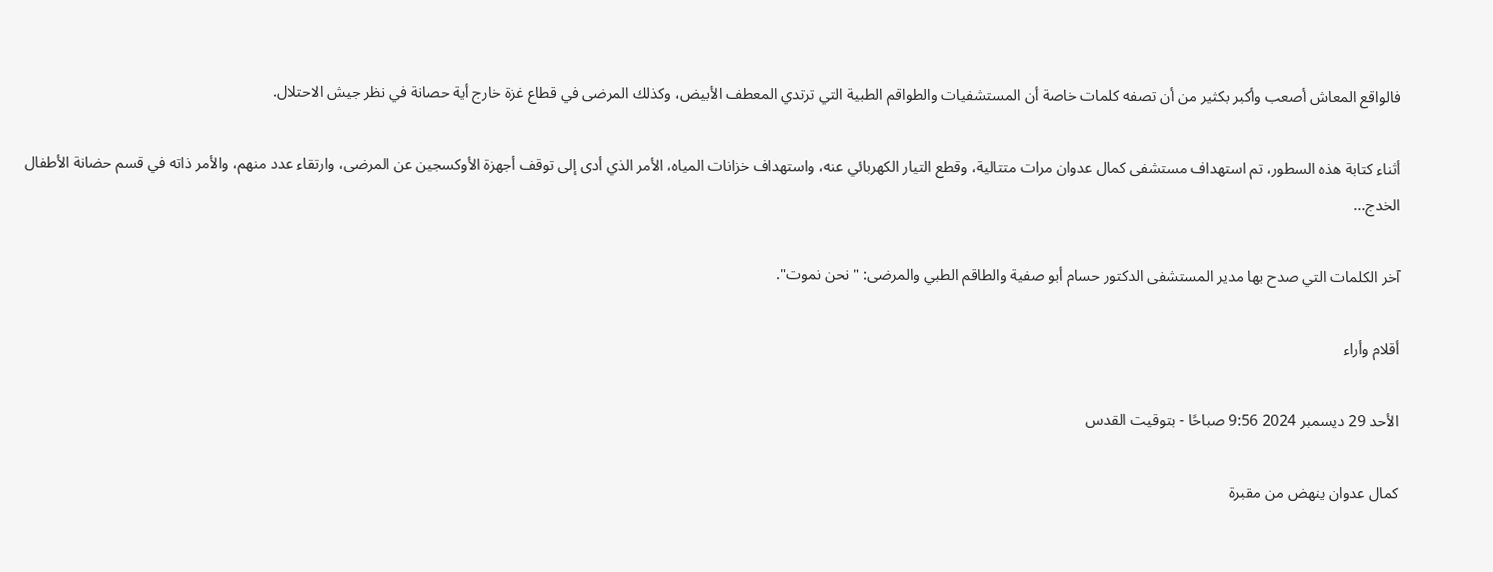فالواقع المعاش أصعب وأكبر بكثير من أن تصفه كلمات خاصة أن المستشفيات والطواقم الطبية التي ترتدي المعطف الأبيض، وكذلك المرضى في قطاع غزة خارج أية حصانة في نظر جيش الاحتلال.

أثناء كتابة هذه السطور، تم استهداف مستشفى كمال عدوان مرات متتالية، وقطع التيار الكهربائي عنه، واستهداف خزانات المياه، الأمر الذي أدى إلى توقف أجهزة الأوكسجين عن المرضى، وارتقاء عدد منهم، والأمر ذاته في قسم حضانة الأطفال الخدج...

آخر الكلمات التي صدح بها مدير المستشفى الدكتور حسام أبو صفية والطاقم الطبي والمرضى: "نحن نموت".

أقلام وأراء

الأحد 29 ديسمبر 2024 9:56 صباحًا - بتوقيت القدس

كمال عدوان ينهض من مقبرة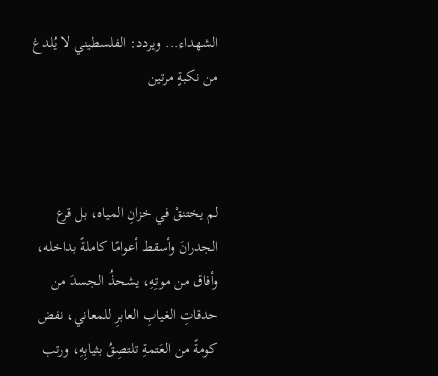الشهداء... ويردد: الفلسطيني لا يُلدغ من نكبةٍ مرتين



لم يختنقْ في خزانِ المياه، بل قرع الجدرانَ وأسقط أعوامًا كاملةً بداخله، وأفاق من موتِهِ، يشحذُ الجسدَ من حدقاتِ الغيابِ العابرِ للمعاني، نفض كومةً من العَتمةِ تلتصِقُ بثيابِهِ، ورتب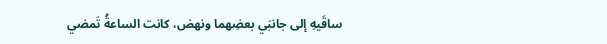ساقَيهِ إلى جانبَي بعضِهما ونهض، كانت الساعةُ تَمضي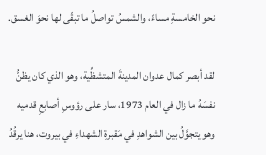نحو الخامسةِ مساءً، والشمسُ تواصلُ ما تبقّى لها نحوَ الغسق.

لقد أبصر كمال عدوان المدينةَ المتشظِّية، وهو الذي كان يظنُّ نفسَهُ ما زال في العام 1973، سار على رؤوسِ أصابعِ قدميه وهو يتجوَّلُ بين الشواهدِ في مَقبرةِ الشهداءِ في بيروت، هنا يرقُدُ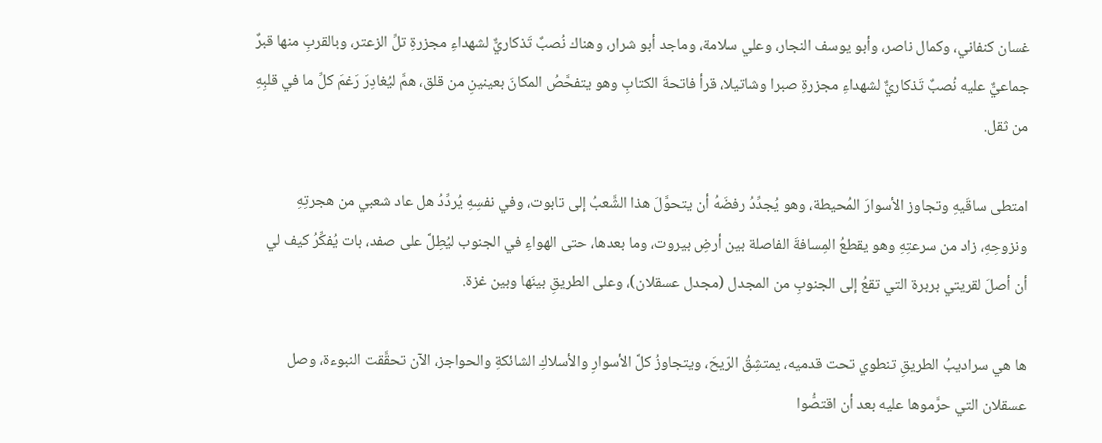غسان كنفاني، وكمال ناصر، وأبو يوسف النجار، وعلي سلامة، وماجد أبو شرار، وهناك نُصبٌ تَذكاريٌّ لشهداءِ مجزرةِ تلِّ الزعتر، وبالقربِ منها قبرٌ جماعيٌّ عليه نُصبٌ تَذكاريٌّ لشهداءِ مجزرةِ صبرا وشاتيلا، قرأ فاتحةَ الكتابِ وهو يتفحَّصُ المكانَ بعينينِ من قلق، همَّ ليُغادِرَ رَغمَ كلِّ ما في قلبِهِ من ثقل.

امتطى ساقَيهِ وتجاوز الأسوارَ المُحيطة، وهو يُجدِّدُ رفضَهُ أن يتحوَّلَ هذا الشَّعبُ إلى تابوت، وفي نفسِهِ يُردِّدُ هل عاد شعبي من هجرتِهِ ونزوحِهِ، زاد من سرعتِهِ وهو يقطعُ المِسافةَ الفاصلة بين أرضِ بيروت، وما بعدها، حتى الهواءِ في الجنوب ليُطِلَّ على صفد، بات يُفكِّرُ كيف لي أن أصلَ لقريتي بربرة التي تقعُ إلى الجنوبِ من المجدل (مجدل عسقلان)، وعلى الطريقِ بينَها وبين غزة.

ها هي سراديبُ الطريقِ تنطوي تحت قدميه، يمتشِقُ الرّيحَ، ويتجاوزُ كلَّ الأسوارِ والأسلاكِ الشائكةِ والحواجز، الآن تحقَّقت النبوءة، وصل عسقلان التي حرَّموها عليه بعد أن اقتصُّوا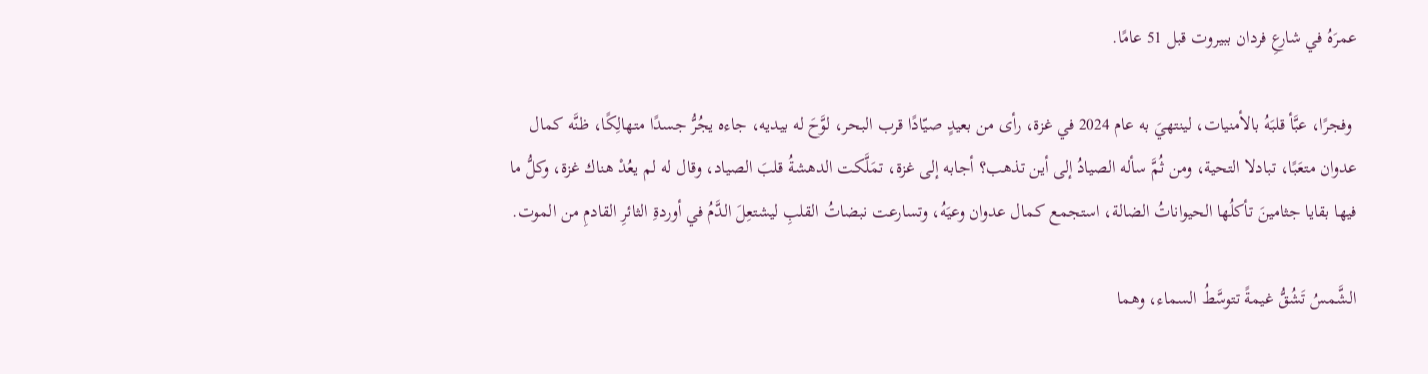عمرَهُ في شارعِ فردان ببيروت قبل 51 عامًا.

 وفجرًا، عبَّأ قلبَهُ بالأمنيات، لينتهيَ به عام 2024 في غزة، رأى من بعيدٍ صيّادًا قرب البحر، لوَّحَ له بيديه، جاءه يجُرُّ جسدًا متهالِكًا، ظنَّه كمال عدوان متعَبًا، تبادلا التحية، ومن ثُمَّ سأله الصيادُ إلى أين تذهب؟ أجابه إلى غزة، تمَلَّكت الدهشةُ قلبَ الصياد، وقال له لم يعُدْ هناك غزة، وكلُّ ما فيها بقايا جثامينَ تأكلُها الحيواناتُ الضالة، استجمع كمال عدوان وعيَهُ، وتسارعت نبضاتُ القلبِ ليشتعِلَ الدَّمُ في أوردةِ الثائرِ القادمِ من الموت.

الشَّمسُ تَشُقُّ غيمةً تتوسَّطُ السماء، وهما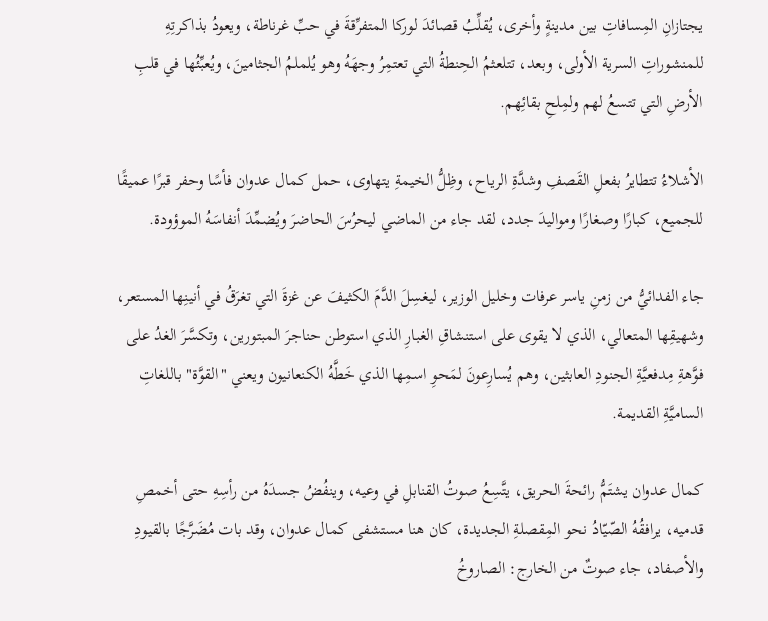يجتازانِ المِسافاتِ بين مدينةٍ وأخرى، يُقلِّبُ قصائدَ لوركا المتفرِّقةَ في حبِّ غرناطة، ويعودُ بذاكرتِهِ للمنشوراتِ السرية الأولى، وبعد، تتلعثمُ الحِنطةُ التي تعتمِرُ وجهَهُ وهو يُلملمُ الجثامينَ، ويُعبِّئُها في قلبِ الأرضِ التي تتسعُ لهم ولمِلحِ بقائِهم.

الأشلاءُ تتطايرُ بفعلِ القَصفِ وشدَّةِ الرياح، وظِلُّ الخيمةِ يتهاوى، حمل كمال عدوان فأسًا وحفر قبرًا عميقًا للجميع، كبارًا وصغارًا ومواليدَ جدد، لقد جاء من الماضي ليحرُسَ الحاضرَ ويُضمِّدَ أنفاسَهُ الموؤودة.

جاء الفدائيُّ من زمنِ ياسر عرفات وخليل الوزير، ليغسِلَ الدَّمَ الكثيفَ عن غزةَ التي تغرَقُ في أنينِها المستعر، وشهيقِها المتعالي، الذي لا يقوى على استنشاقِ الغبارِ الذي استوطن حناجرَ المبتورين، وتكسَّرَ الغدُ على فوَّهةِ مِدفعيَّةِ الجنودِ العابثين، وهم يُسارِعونَ لمَحوِ اسمِها الذي خَطَّهُ الكنعانيون ويعني "القوَّة" باللغاتِ الساميَّةِ القديمة.

كمال عدوان يشتَمُّ رائحةَ الحريق، يتَّسِعُ صوتُ القنابلِ في وعيه، وينفُضُ جسدَهُ من رأسِهِ حتى أخمصِ قدميه، يرافقُهُ الصّيّادُ نحو المِقصلةِ الجديدة، كان هنا مستشفى كمال عدوان، وقد بات مُضَرَّجًا بالقيودِ والأصفاد، جاء صوتٌ من الخارج: الصاروخُ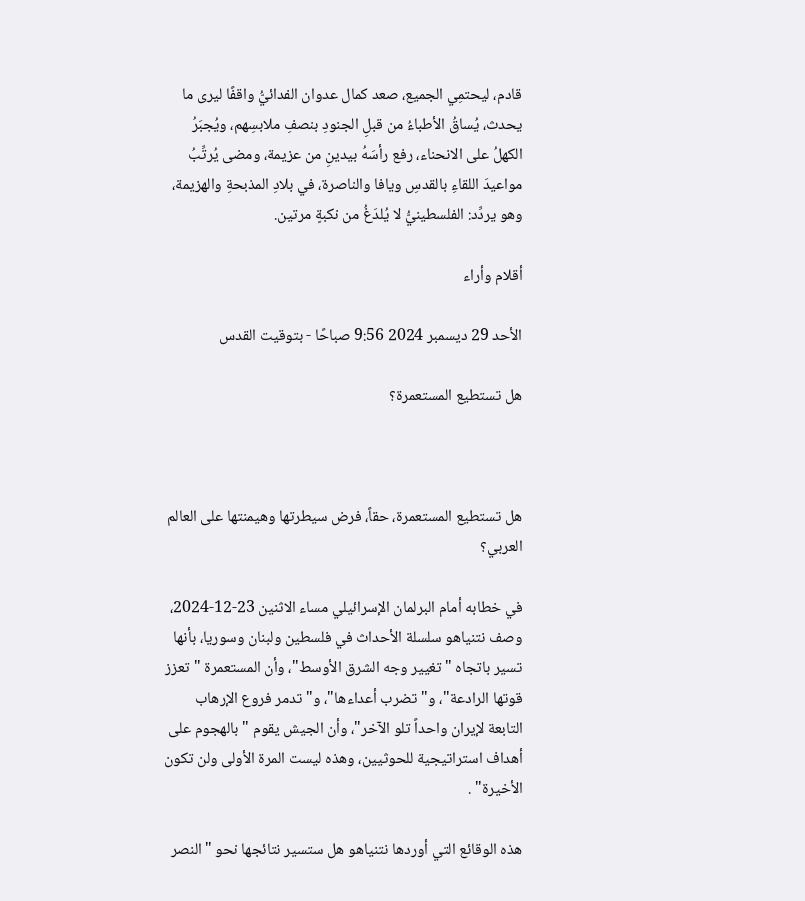قادم، ليحتمِي الجميع، صعد كمال عدوان الفدائيُّ واقفًا ليرى ما يحدث، يُساقُ الأطباءُ من قبلِ الجنودِ بنصفِ ملابسِهم، ويُجبَرُ الكهلُ على الانحناء، رفع رأسَهُ بيدينِ من عزيمة، ومضى يُرتِّبُ مواعيدَ اللقاءِ بالقدسِ ويافا والناصرة، في بلادِ المذبحةِ والهزيمة، وهو يردِّد: الفلسطينيُّ لا يُلدَغُ من نكبةٍ مرتين.

أقلام وأراء

الأحد 29 ديسمبر 2024 9:56 صباحًا - بتوقيت القدس

هل تستطيع المستعمرة؟



هل تستطيع المستعمرة، حقاً، فرض سيطرتها وهيمنتها على العالم العربي؟

في خطابه أمام البرلمان الإسرائيلي مساء الاثنين 23-12-2024، وصف نتنياهو سلسلة الأحداث في فلسطين ولبنان وسوريا، بأنها تسير باتجاه "تغيير وجه الشرق الأوسط"، وأن المستعمرة "تعزز قوتها الرادعة"، و"تضرب أعداءها"، و"تدمر فروع الإرهاب التابعة لإيران واحداً تلو الآخر"، وأن الجيش يقوم "بالهجوم على أهداف استراتيجية للحوثيين، وهذه ليست المرة الأولى ولن تكون الأخيرة" .

هذه الوقائع التي أوردها نتنياهو هل ستسير نتائجها نحو "النصر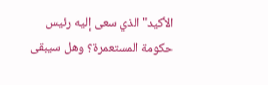الأكيد" الذي سعى إليه رئيس حكومة المستعمرة؟ وهل سيبقى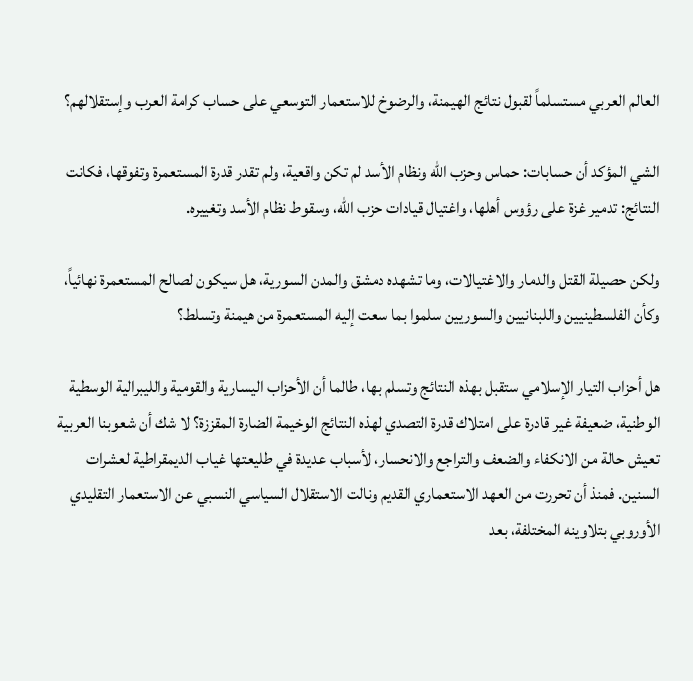العالم العربي مستسلماً لقبول نتائج الهيمنة، والرضوخ للاستعمار التوسعي على حساب كرامة العرب وإستقلالهم؟

الشي المؤكد أن حسابات: حماس وحزب الله ونظام الأسد لم تكن واقعية، ولم تقدر قدرة المستعمرة وتفوقها، فكانت النتائج: تدمير غزة على رؤوس أهلها، واغتيال قيادات حزب الله، وسقوط نظام الأسد وتغييره.

ولكن حصيلة القتل والدمار والاغتيالات، وما تشهده دمشق والمدن السورية، هل سيكون لصالح المستعمرة نهائياً، وكأن الفلسطينيين واللبنانيين والسوريين سلموا بما سعت إليه المستعمرة من هيمنة وتسلط؟

هل أحزاب التيار الإسلامي ستقبل بهذه النتائج وتسلم بها، طالما أن الأحزاب اليسارية والقومية والليبرالية الوسطية الوطنية، ضعيفة غير قادرة على امتلاك قدرة التصدي لهذه النتائج الوخيمة الضارة المقززة؟ لا شك أن شعوبنا العربية تعيش حالة من الانكفاء والضعف والتراجع والانحسار، لأسباب عديدة في طليعتها غياب الديمقراطية لعشرات السنين. فمنذ أن تحررت من العهد الاستعماري القديم ونالت الاستقلال السياسي النسبي عن الاستعمار التقليدي الأوروبي بتلاوينه المختلفة، بعد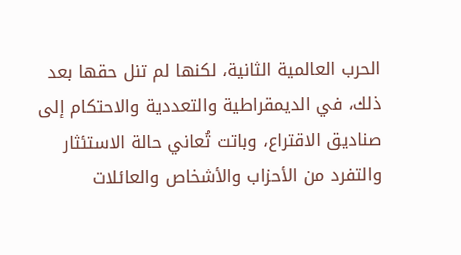الحرب العالمية الثانية، لكنها لم تنل حقها بعد ذلك، في الديمقراطية والتعددية والاحتكام إلى صناديق الاقتراع، وباتت تُعاني حالة الاستئثار والتفرد من الأحزاب والأشخاص والعائلات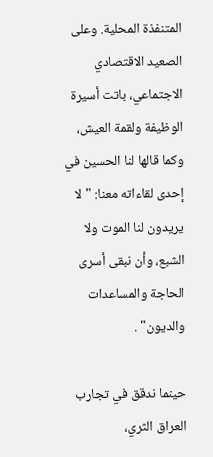المتنفذة المحلية. وعلى الصعيد الاقتصادي الاجتماعي، باتت أسيرة الوظيفة ولقمة العيش، وكما قالها لنا الحسين في إحدى لقاءاته معنا: "لا يريدون لنا الموت ولا الشبع، وأن نبقى أسرى الحاجة والمساعدات والديون" .

حينما ندقق في تجارب العراق الثري،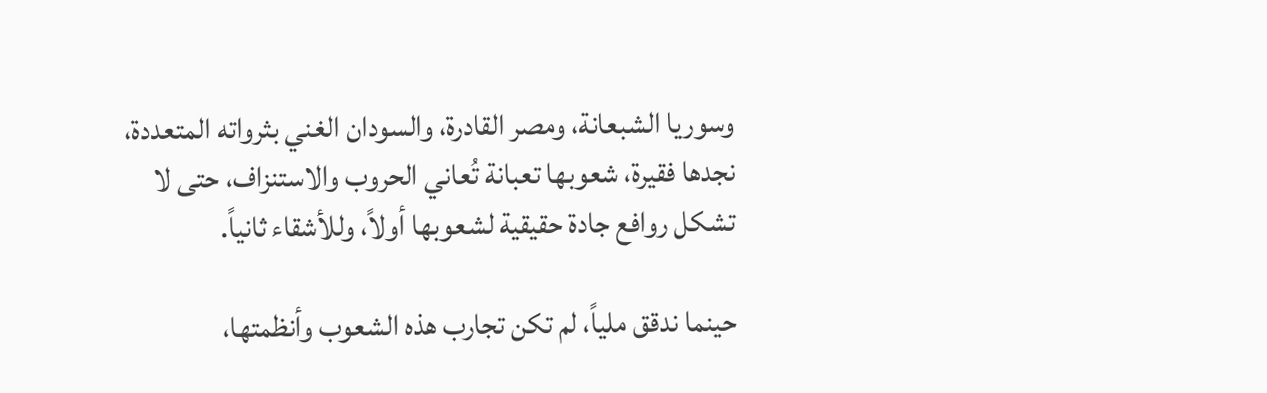وسوريا الشبعانة، ومصر القادرة، والسودان الغني بثرواته المتعددة، نجدها فقيرة، شعوبها تعبانة تُعاني الحروب والاستنزاف، حتى لا تشكل روافع جادة حقيقية لشعوبها أولاً، وللأشقاء ثانياً.

حينما ندقق ملياً، لم تكن تجارب هذه الشعوب وأنظمتها،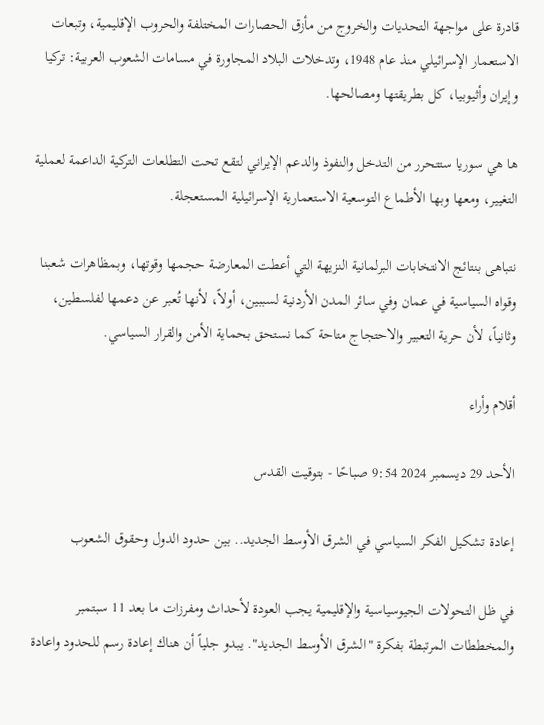قادرة على مواجهة التحديات والخروج من مأزق الحصارات المختلفة والحروب الإقليمية، وتبعات الاستعمار الإسرائيلي منذ عام 1948، وتدخلات البلاد المجاورة في مسامات الشعوب العربية: تركيا وإيران وأثيوبيا، كل بطريقتها ومصالحها.

ها هي سوريا ستتحرر من التدخل والنفوذ والدعم الإيراني لتقع تحت التطلعات التركية الداعمة لعملية التغيير، ومعها وبها الأطماع التوسعية الاستعمارية الإسرائيلية المستعجلة.

نتباهى بنتائج الانتخابات البرلمانية النزيهة التي أعطت المعارضة حجمها وقوتها، وبمظاهرات شعبنا وقواه السياسية في عمان وفي سائر المدن الأردنية لسببين، أولاً، لأنها تُعبر عن دعمها لفلسطين، وثانياً، لأن حرية التعبير والاحتجاج متاحة كما نستحق بحماية الأمن والقرار السياسي.

أقلام وأراء

الأحد 29 ديسمبر 2024 9:54 صباحًا - بتوقيت القدس

إعادة تشكيل الفكر السياسي في الشرق الأوسط الجديد.. بين حدود الدول وحقوق الشعوب

في ظل التحولات الجيوسياسية والإقليمية يجب العودة لأحداث ومفرزات ما بعد 11 سبتمبر والمخططات المرتبطة بفكرة "الشرق الأوسط الجديد". يبدو جلياً أن هناك إعادة رسم للحدود واعادة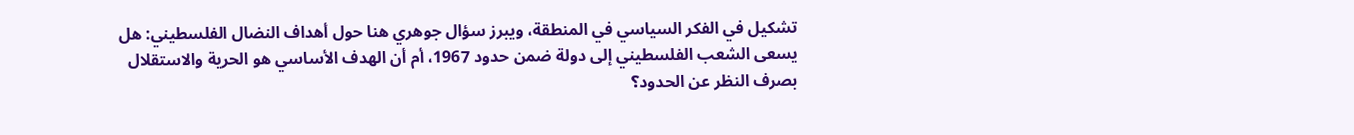تشكيل في الفكر السياسي في المنطقة، ويبرز سؤال جوهري هنا حول أهداف النضال الفلسطيني: هل يسعى الشعب الفلسطيني إلى دولة ضمن حدود 1967، أم أن الهدف الأساسي هو الحرية والاستقلال بصرف النظر عن الحدود؟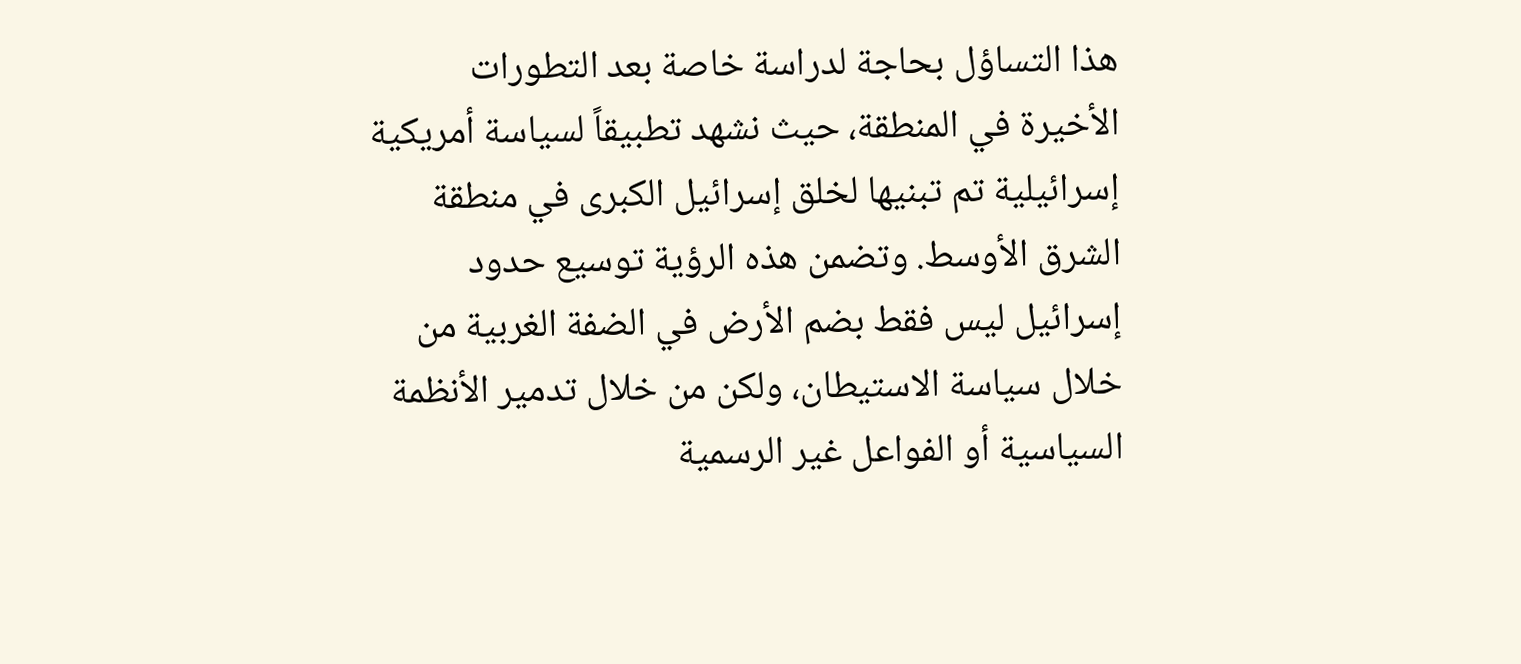هذا التساؤل بحاجة لدراسة خاصة بعد التطورات الأخيرة في المنطقة، حيث نشهد تطبيقاً لسياسة أمريكية إسرائيلية تم تبنيها لخلق إسرائيل الكبرى في منطقة الشرق الأوسط. وتضمن هذه الرؤية توسيع حدود إسرائيل ليس فقط بضم الأرض في الضفة الغربية من خلال سياسة الاستيطان، ولكن من خلال تدمير الأنظمة السياسية أو الفواعل غير الرسمية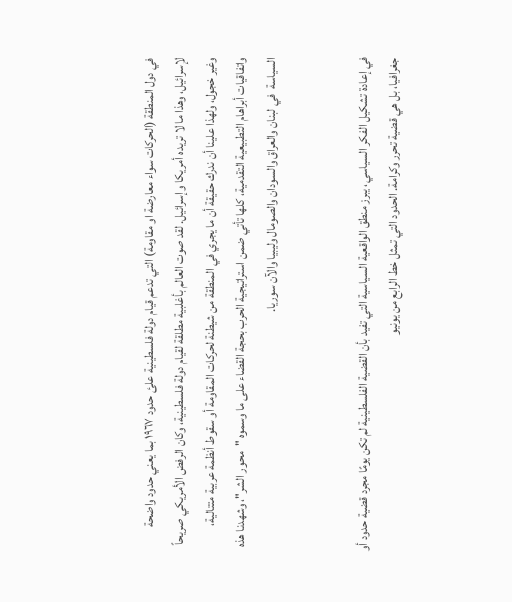في دول المنطقة (الحركات سواء معارضة او مقاومة) التي تدعم قيام دولة فلسطينية علئ حدود ١٩٦٧ بما يعني حدود واضحة لإسرائيل، وهذا ما لا تريده أمريكا وإسرائيل. لقد صوت العالم بأغلبية مطلقة لقيام دولة فلسطينية، وكان الرفض الأمريكي صريحاً وغير خجول، ولهذا علينا أن ندرك حقيقة أن ما يجري في المنطقة من شيطنة لحركات المقاومة أو سقوط أنظمة عربية متتالية، واتفاقيات أبراهام التطبيعية التقدمية، كلها تأتي ضمن استراتيجية الحرب بحجة القضاء على ما وسموه "محور الشر"، وشهدنا هذه السياسة  في لبنان والعراق والسودان والصومال وليبيا والآن سوريا.


في إعادة تشكيل الفكر السياسي، يبرز منطق الواقعية السياسية التي تفيد بأن القضية الفلسطينية لم تكن يومًا مجرد قضية حدود أو جغرافيا، بل هي قضية تحرر وكرامة. الحدود التي تمثل خط الرابع من يونيو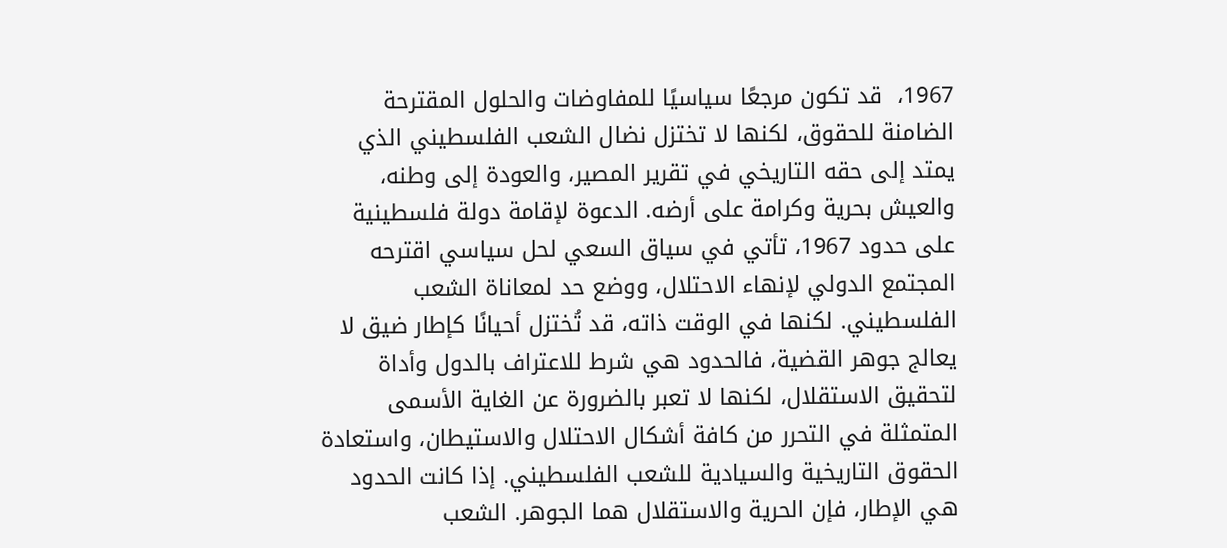1967،  قد تكون مرجعًا سياسيًا للمفاوضات والحلول المقترحة الضامنة للحقوق، لكنها لا تختزل نضال الشعب الفلسطيني الذي يمتد إلى حقه التاريخي في تقرير المصير، والعودة إلى وطنه، والعيش بحرية وكرامة على أرضه. الدعوة لإقامة دولة فلسطينية على حدود 1967، تأتي في سياق السعي لحل سياسي اقترحه المجتمع الدولي لإنهاء الاحتلال، ووضع حد لمعاناة الشعب الفلسطيني. لكنها في الوقت ذاته، قد تُختزل أحيانًا كإطار ضيق لا يعالج جوهر القضية، فالحدود هي شرط للاعتراف بالدول وأداة لتحقيق الاستقلال، لكنها لا تعبر بالضرورة عن الغاية الأسمى المتمثلة في التحرر من كافة أشكال الاحتلال والاستيطان، واستعادة الحقوق التاريخية والسيادية للشعب الفلسطيني. إذا كانت الحدود هي الإطار، فإن الحرية والاستقلال هما الجوهر. الشعب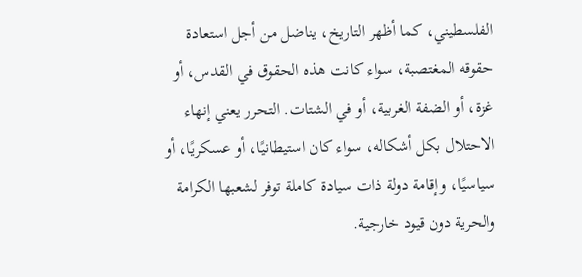الفلسطيني، كما أظهر التاريخ، يناضل من أجل استعادة حقوقه المغتصبة، سواء كانت هذه الحقوق في القدس، أو غزة، أو الضفة الغربية، أو في الشتات. التحرر يعني إنهاء الاحتلال بكل أشكاله، سواء كان استيطانيًا، أو عسكريًا، أو سياسيًا، وإقامة دولة ذات سيادة كاملة توفر لشعبها الكرامة والحرية دون قيود خارجية.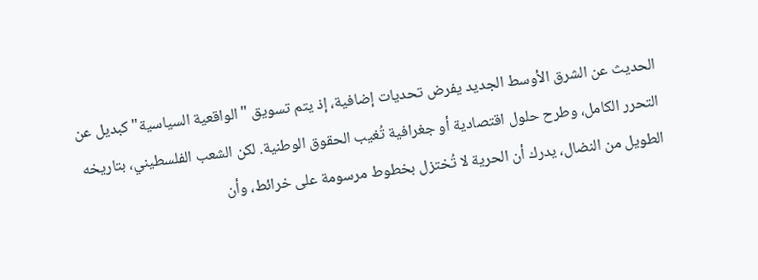الحديث عن الشرق الأوسط الجديد يفرض تحديات إضافية، إذ يتم تسويق "الواقعية السياسية" كبديل عن التحرر الكامل، وطرح حلول اقتصادية أو جغرافية تُغيب الحقوق الوطنية. لكن الشعب الفلسطيني، بتاريخه الطويل من النضال، يدرك أن الحرية لا تُختزل بخطوط مرسومة على خرائط، وأن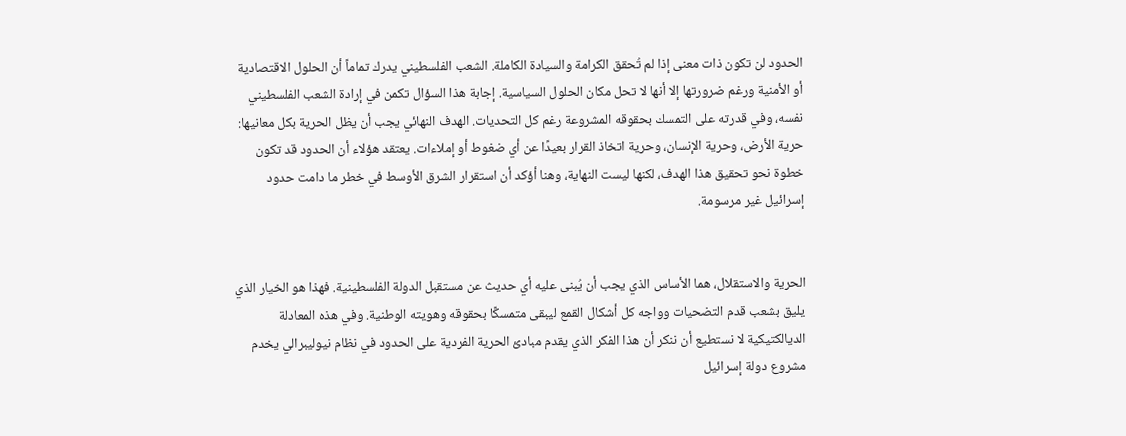الحدود لن تكون ذات معنى إذا لم تُحقق الكرامة والسيادة الكاملة. الشعب الفلسطيني يدرك تماماً أن الحلول الاقتصادية أو الأمنية ورغم ضرورتها إلا أنها لا تحل مكان الحلول السياسية. إجابة هذا السؤال تكمن في إرادة الشعب الفلسطيني نفسه، وفي قدرته على التمسك بحقوقه المشروعة رغم كل التحديات. الهدف النهائي يجب أن يظل الحرية بكل معانيها: حرية الأرض، وحرية الإنسان، وحرية اتخاذ القرار بعيدًا عن أي ضغوط أو إملاءات. يعتقد هؤلاء أن الحدود قد تكون خطوة نحو تحقيق هذا الهدف، لكنها ليست النهاية، وهنا أؤكد أن استقرار الشرق الأوسط في خطر ما دامت حدود إسرائيل غير مرسومة.


الحرية والاستقلال، هما الأساس الذي يجب أن يُبنى عليه أي حديث عن مستقبل الدولة الفلسطينية. فهذا هو الخيار الذي يليق بشعب قدم التضحيات وواجه كل أشكال القمع ليبقى متمسكًا بحقوقه وهويته الوطنية. وفي هذه المعادلة الديالكتيكية لا نستطيع أن ننكر أن هذا الفكر الذي يقدم مبادئ الحرية الفردية على الحدود في نظام نيوليبرالي يخدم مشروع دولة إسرائيل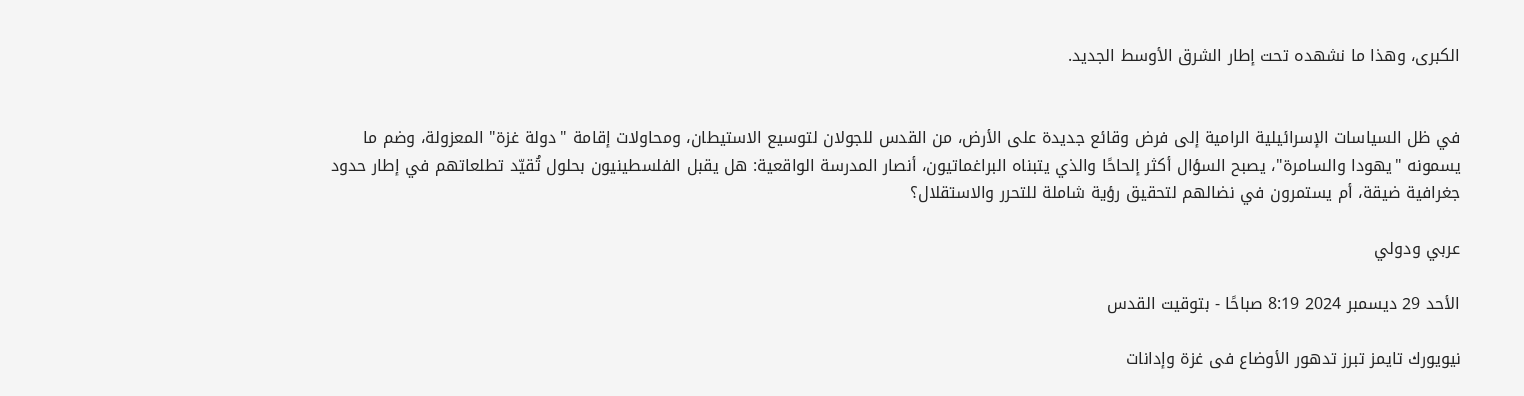الكبرى، وهذا ما نشهده تحت إطار الشرق الأوسط الجديد.


في ظل السياسات الإسرائيلية الرامية إلى فرض وقائع جديدة على الأرض، من القدس للجولان لتوسيع الاستيطان، ومحاولات إقامة "دولة غزة" المعزولة، وضم ما يسمونه "يهودا والسامرة"، يصبح السؤال أكثر إلحاحًا والذي يتبناه البراغماتيون، أنصار المدرسة الواقعية: هل يقبل الفلسطينيون بحلول تُقيّد تطلعاتهم في إطار حدود جغرافية ضيقة، أم يستمرون في نضالهم لتحقيق رؤية شاملة للتحرر والاستقلال؟

عربي ودولي

الأحد 29 ديسمبر 2024 8:19 صباحًا - بتوقيت القدس

نيويورك تايمز تبرز تدهور الأوضاع فى غزة وإدانات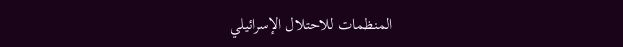المنظمات للاحتلال الإسرائيلي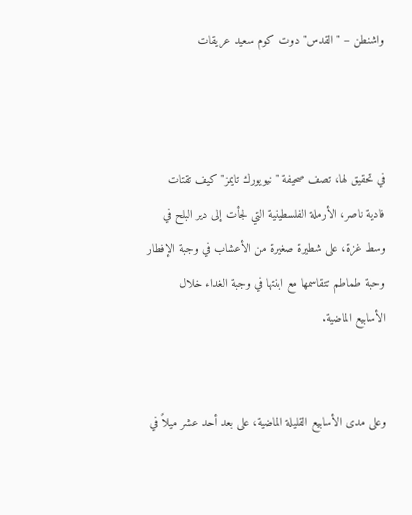واشنطن – "القدس" دوت كوم سعيد عريقات



في تحقيق لها، تصف صحيفة "نيويورك تايمز" كيف تقتات فادية ناصر، الأرملة الفلسطينية التي لجأت إلى دير البلح في وسط غزة، على شطيرة صغيرة من الأعشاب في وجبة الإفطار وحبة طماطم تتقاسمها مع ابنتها في وجبة الغداء خلال الأسابيع الماضية.


وعلى مدى الأسابيع القليلة الماضية، على بعد أحد عشر ميلاً في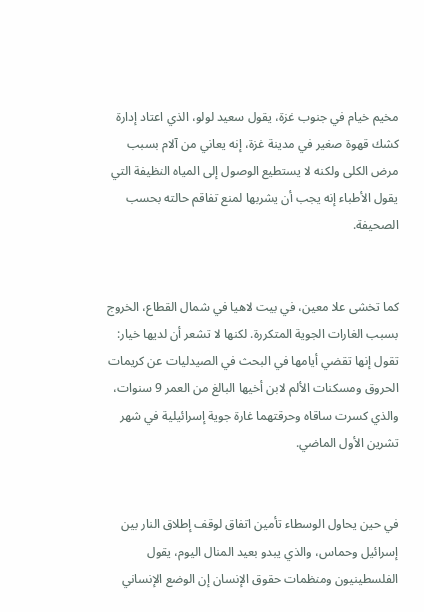مخيم خيام في جنوب غزة، يقول سعيد لولو، الذي اعتاد إدارة كشك قهوة صغير في مدينة غزة، إنه يعاني من آلام بسبب مرض الكلى ولكنه لا يستطيع الوصول إلى المياه النظيفة التي يقول الأطباء إنه يجب أن يشربها لمنع تفاقم حالته بحسب الصحيفة.


كما تخشى علا معين، في بيت لاهيا في شمال القطاع، الخروج بسبب الغارات الجوية المتكررة. لكنها لا تشعر أن لديها خيار: تقول إنها تقضي أيامها في البحث في الصيدليات عن كريمات الحروق ومسكنات الألم لابن أخيها البالغ من العمر 9 سنوات، والذي كسرت ساقاه وحرقتهما غارة جوية إسرائيلية في شهر تشرين الأول الماضي.


في حين يحاول الوسطاء تأمين اتفاق لوقف إطلاق النار بين إسرائيل وحماس، والذي يبدو بعيد المنال اليوم، يقول الفلسطينيون ومنظمات حقوق الإنسان إن الوضع الإنساني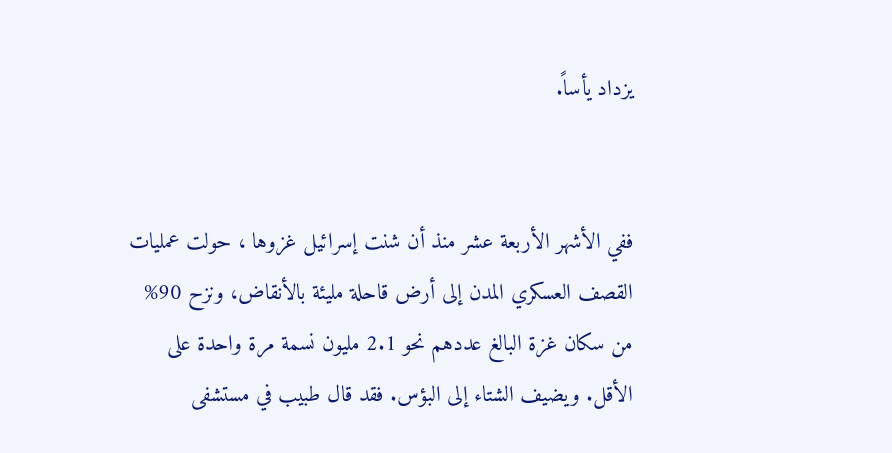يزداد يأساً.


ففي الأشهر الأربعة عشر منذ أن شنت إسرائيل غزوها ، حولت عمليات القصف العسكري المدن إلى أرض قاحلة مليئة بالأنقاض، ونزح 90% من سكان غزة البالغ عددهم نحو 2.1 مليون نسمة مرة واحدة على الأقل. ويضيف الشتاء إلى البؤس. فقد قال طبيب في مستشفى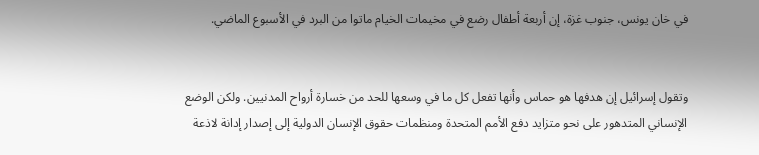في خان يونس، جنوب غزة، إن أربعة أطفال رضع في مخيمات الخيام ماتوا من البرد في الأسبوع الماضي.


وتقول إسرائيل إن هدفها هو حماس وأنها تفعل كل ما في وسعها للحد من خسارة أرواح المدنيين. ولكن الوضع الإنساني المتدهور على نحو متزايد دفع الأمم المتحدة ومنظمات حقوق الإنسان الدولية إلى إصدار إدانة لاذعة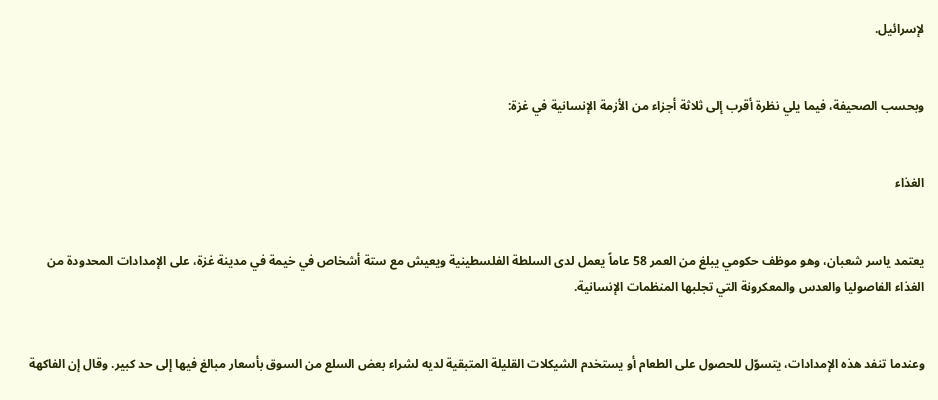لإسرائيل.


وبحسب الصحيفة، فيما يلي نظرة أقرب إلى ثلاثة أجزاء من الأزمة الإنسانية في غزة:


الغذاء


يعتمد ياسر شعبان، وهو موظف حكومي يبلغ من العمر 58 عاماً يعمل لدى السلطة الفلسطينية ويعيش مع ستة أشخاص في خيمة في مدينة غزة، على الإمدادات المحدودة من الغذاء الفاصوليا والعدس والمعكرونة التي تجلبها المنظمات الإنسانية.


وعندما تنفد هذه الإمدادات، يتسوّل للحصول على الطعام أو يستخدم الشيكلات القليلة المتبقية لديه لشراء بعض السلع من السوق بأسعار مبالغ فيها إلى حد كبير. وقال إن الفاكهة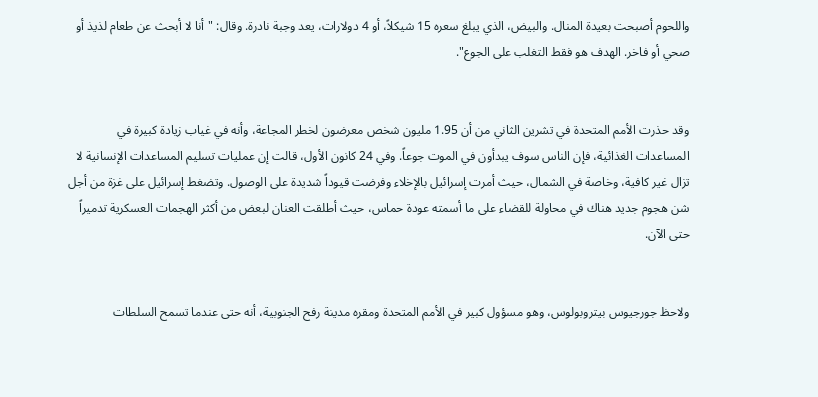واللحوم أصبحت بعيدة المنال. والبيض، الذي يبلغ سعره 15 شيكلاً، أو 4 دولارات، يعد وجبة نادرة. وقال: "أنا لا أبحث عن طعام لذيذ أو صحي أو فاخر. الهدف هو فقط التغلب على الجوع".


وقد حذرت الأمم المتحدة في تشرين الثاني من أن 1.95 مليون شخص معرضون لخطر المجاعة، وأنه في غياب زيادة كبيرة في المساعدات الغذائية، فإن الناس سوف يبدأون في الموت جوعاً. وفي 24 كانون الأول، قالت إن عمليات تسليم المساعدات الإنسانية لا تزال غير كافية، وخاصة في الشمال، حيث أمرت إسرائيل بالإخلاء وفرضت قيوداً شديدة على الوصول. وتضغط إسرائيل على غزة من أجل شن هجوم جديد هناك في محاولة للقضاء على ما أسمته عودة حماس، حيث أطلقت العنان لبعض من أكثر الهجمات العسكرية تدميراً حتى الآن.


ولاحظ جورجيوس بيتروبولوس، وهو مسؤول كبير في الأمم المتحدة ومقره مدينة رفح الجنوبية، أنه حتى عندما تسمح السلطات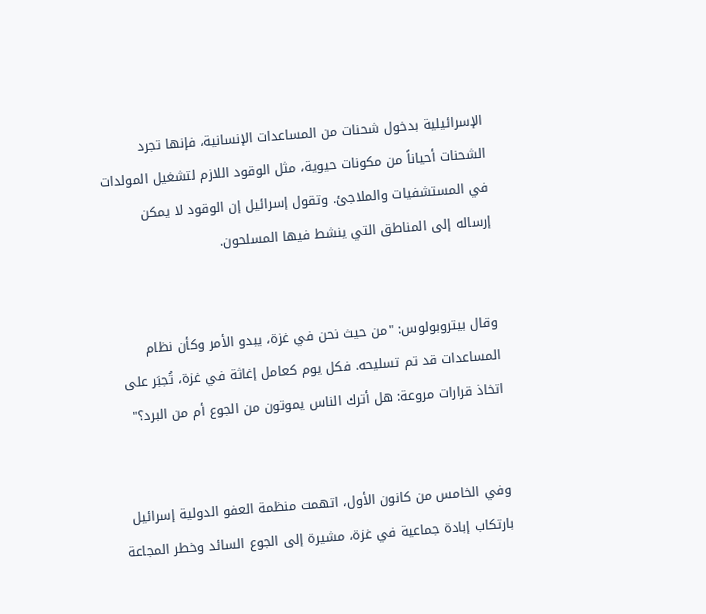الإسرائيلية بدخول شحنات من المساعدات الإنسانية، فإنها تجرد الشحنات أحياناً من مكونات حيوية، مثل الوقود اللازم لتشغيل المولدات في المستشفيات والملاجئ. وتقول إسرائيل إن الوقود لا يمكن إرساله إلى المناطق التي ينشط فيها المسلحون.


وقال بيتروبولوس: "من حيث نحن في غزة، يبدو الأمر وكأن نظام المساعدات قد تم تسليحه. فكل يوم كعامل إغاثة في غزة، تُجبَر على اتخاذ قرارات مروعة: هل أترك الناس يموتون من الجوع أم من البرد؟"


وفي الخامس من كانون الأول، اتهمت منظمة العفو الدولية إسرائيل بارتكاب إبادة جماعية في غزة، مشيرة إلى الجوع السائد وخطر المجاعة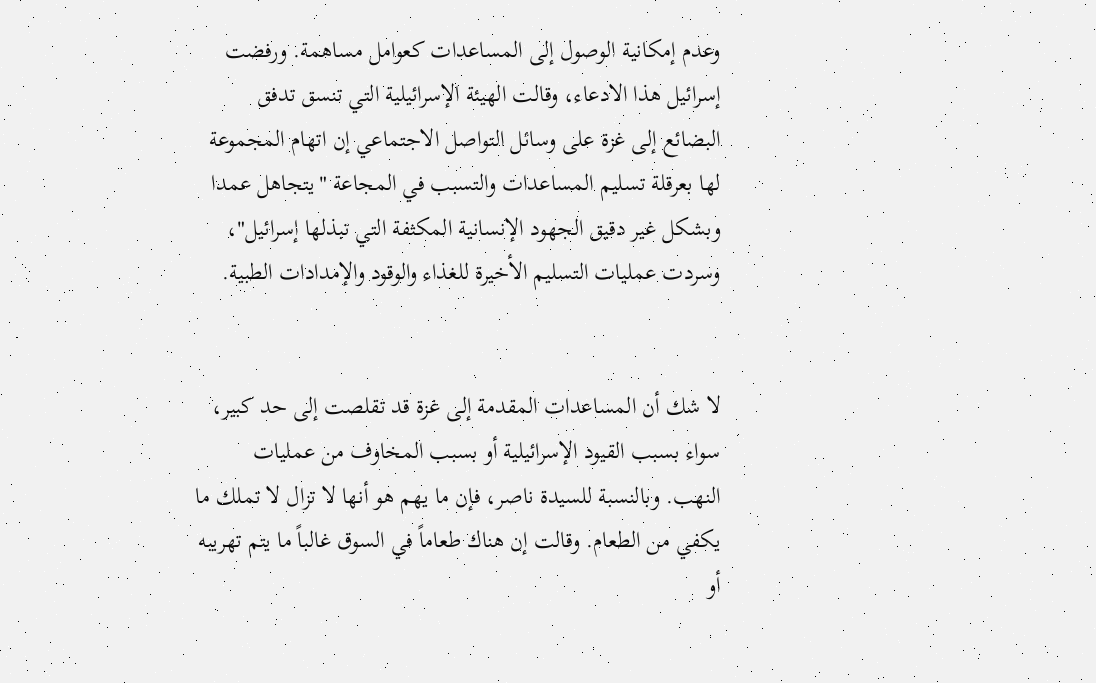وعدم إمكانية الوصول إلى المساعدات كعوامل مساهمة. ورفضت إسرائيل هذا الادعاء، وقالت الهيئة الإسرائيلية التي تنسق تدفق البضائع إلى غزة على وسائل التواصل الاجتماعي إن اتهام المجموعة لها بعرقلة تسليم المساعدات والتسبب في المجاعة "يتجاهل عمدا وبشكل غير دقيق الجهود الإنسانية المكثفة التي تبذلها إسرائيل"، وسردت عمليات التسليم الأخيرة للغذاء والوقود والإمدادات الطبية.


لا شك أن المساعدات المقدمة إلى غزة قد تقلصت إلى حد كبير، سواء بسبب القيود الإسرائيلية أو بسبب المخاوف من عمليات النهب. وبالنسبة للسيدة ناصر، فإن ما يهم هو أنها لا تزال لا تملك ما يكفي من الطعام. وقالت إن هناك طعاماً في السوق غالباً ما يتم تهريبه أو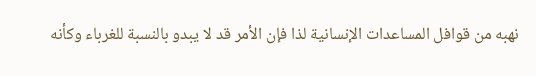نهبه من قوافل المساعدات الإنسانية لذا فإن الأمر قد لا يبدو بالنسبة للغرباء وكأنه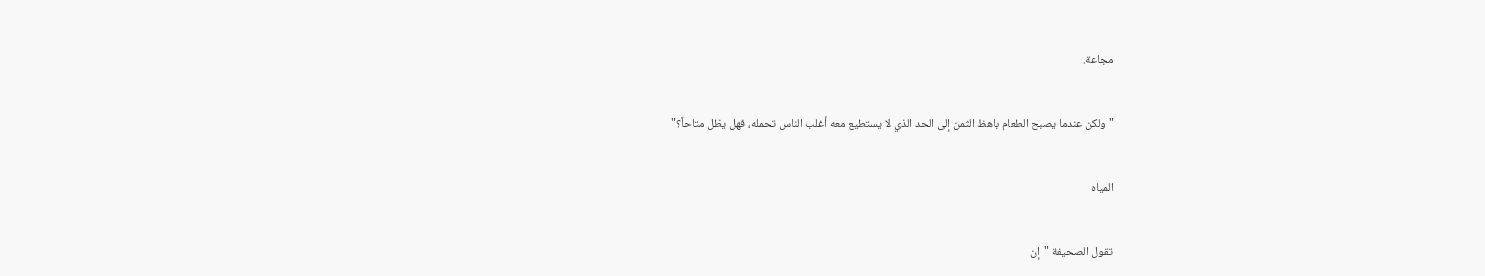مجاعة.


"ولكن عندما يصبح الطعام باهظ الثمن إلى الحد الذي لا يستطيع معه أغلب الناس تحمله، فهل يظل متاحاً؟"


المياه


تقول الصحيفة "إن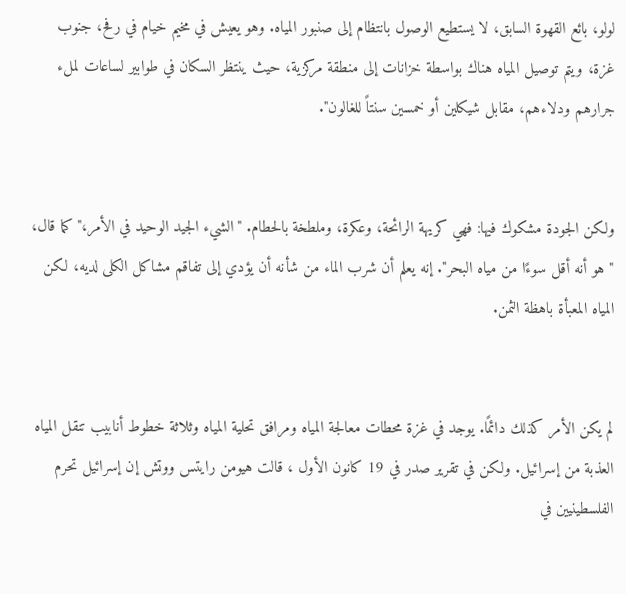لولو، بائع القهوة السابق، لا يستطيع الوصول بانتظام إلى صنبور المياه. وهو يعيش في مخيم خيام في رفح، جنوب غزة، ويتم توصيل المياه هناك بواسطة خزانات إلى منطقة مركزية، حيث ينتظر السكان في طوابير لساعات لملء جرارهم ودلاءهم، مقابل شيكلين أو خمسين سنتاً للغالون".


ولكن الجودة مشكوك فيها: فهي كريهة الرائحة، وعكرة، وملطخة بالحطام. "الشيء الجيد الوحيد في الأمر،" كما قال، "هو أنه أقل سوءًا من مياه البحر". إنه يعلم أن شرب الماء من شأنه أن يؤدي إلى تفاقم مشاكل الكلى لديه، لكن المياه المعبأة باهظة الثمن.


لم يكن الأمر كذلك دائمًا. يوجد في غزة محطات معالجة المياه ومرافق تحلية المياه وثلاثة خطوط أنابيب تنقل المياه العذبة من إسرائيل. ولكن في تقرير صدر في 19 كانون الأول ، قالت هيومن رايتس ووتش إن إسرائيل تحرم الفلسطينيين في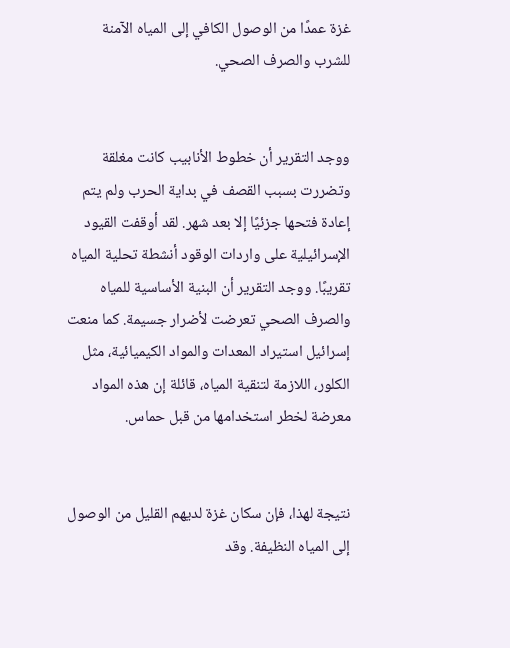غزة عمدًا من الوصول الكافي إلى المياه الآمنة للشرب والصرف الصحي.


ووجد التقرير أن خطوط الأنابيب كانت مغلقة وتضررت بسبب القصف في بداية الحرب ولم يتم إعادة فتحها جزئيًا إلا بعد شهر. لقد أوقفت القيود الإسرائيلية على واردات الوقود أنشطة تحلية المياه تقريبًا. ووجد التقرير أن البنية الأساسية للمياه والصرف الصحي تعرضت لأضرار جسيمة. كما منعت إسرائيل استيراد المعدات والمواد الكيميائية، مثل الكلور، اللازمة لتنقية المياه، قائلة إن هذه المواد معرضة لخطر استخدامها من قبل حماس.


نتيجة لهذا، فإن سكان غزة لديهم القليل من الوصول إلى المياه النظيفة. وقد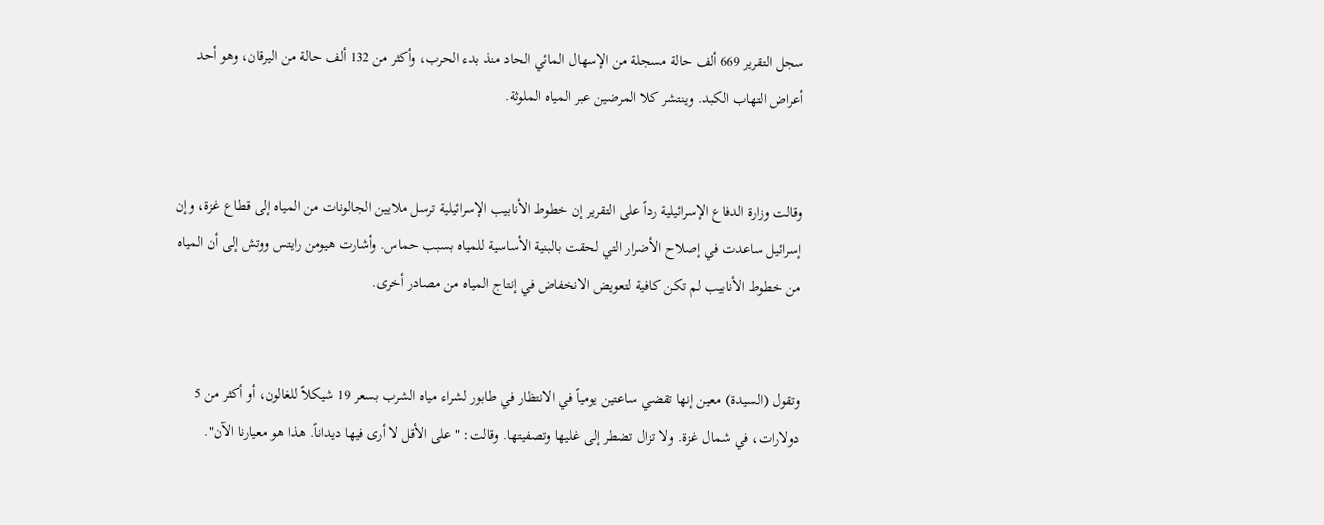سجل التقرير 669 ألف حالة مسجلة من الإسهال المائي الحاد منذ بدء الحرب، وأكثر من 132 ألف حالة من اليرقان، وهو أحد أعراض التهاب الكبد. وينتشر كلا المرضين عبر المياه الملوثة.


وقالت وزارة الدفاع الإسرائيلية رداً على التقرير إن خطوط الأنابيب الإسرائيلية ترسل ملايين الجالونات من المياه إلى قطاع غزة، وإن إسرائيل ساعدت في إصلاح الأضرار التي لحقت بالبنية الأساسية للمياه بسبب حماس. وأشارت هيومن رايتس ووتش إلى أن المياه من خطوط الأنابيب لم تكن كافية لتعويض الانخفاض في إنتاج المياه من مصادر أخرى.


وتقول (السيدة) معين إنها تقضي ساعتين يومياً في الانتظار في طابور لشراء مياه الشرب بسعر 19 شيكلاً للغالون، أو أكثر من 5 دولارات، في شمال غزة. ولا تزال تضطر إلى غليها وتصفيتها. وقالت: "على الأقل لا أرى فيها ديداناً. هذا هو معيارنا الآن".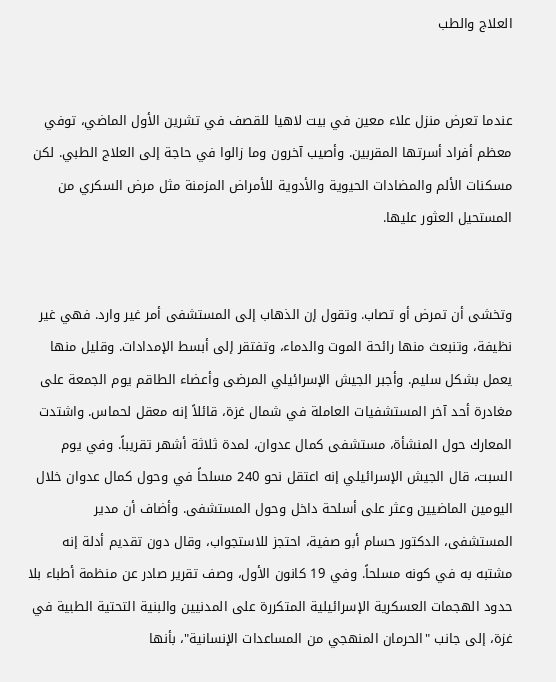العلاج والطب


عندما تعرض منزل علاء معين في بيت لاهيا للقصف في تشرين الأول الماضي، توفي معظم أفراد أسرتها المقربين. وأصيب آخرون وما زالوا في حاجة إلى العلاج الطبي. لكن مسكنات الألم والمضادات الحيوية والأدوية للأمراض المزمنة مثل مرض السكري من المستحيل العثور عليها.


وتخشى أن تمرض أو تصاب. وتقول إن الذهاب إلى المستشفى أمر غير وارد. فهي غير نظيفة، وتنبعث منها رائحة الموت والدماء، وتفتقر إلى أبسط الإمدادات. وقليل منها يعمل بشكل سليم. وأجبر الجيش الإسرائيلي المرضى وأعضاء الطاقم يوم الجمعة على مغادرة أحد آخر المستشفيات العاملة في شمال غزة، قائلاً إنه معقل لحماس. واشتدت المعارك حول المنشأة، مستشفى كمال عدوان، لمدة ثلاثة أشهر تقريباً. وفي يوم السبت، قال الجيش الإسرائيلي إنه اعتقل نحو 240 مسلحاً في وحول كمال عدوان خلال اليومين الماضيين وعثر على أسلحة داخل وحول المستشفى. وأضاف أن مدير المستشفى، الدكتور حسام أبو صفية، احتجز للاستجواب، وقال دون تقديم أدلة إنه مشتبه به في كونه مسلحاً. وفي 19 كانون الأول، وصف تقرير صادر عن منظمة أطباء بلا حدود الهجمات العسكرية الإسرائيلية المتكررة على المدنيين والبنية التحتية الطبية في غزة، إلى جانب "الحرمان المنهجي من المساعدات الإنسانية"، بأنها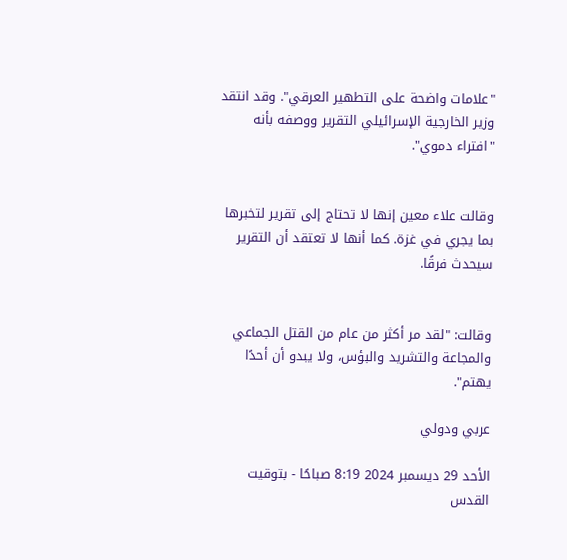"علامات واضحة على التطهير العرقي". وقد انتقد وزير الخارجية الإسرائيلي التقرير ووصفه بأنه "افتراء دموي".


وقالت علاء معين إنها لا تحتاج إلى تقرير لتخبرها بما يجري في غزة. كما أنها لا تعتقد أن التقرير سيحدث فرقًا.


وقالت: "لقد مر أكثر من عام من القتل الجماعي والمجاعة والتشريد والبؤس، ولا يبدو أن أحدًا يهتم".

عربي ودولي

الأحد 29 ديسمبر 2024 8:19 صباحًا - بتوقيت القدس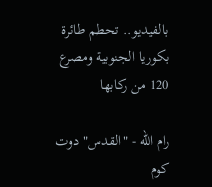بالفيديو.. تحطم طائرة بكوريا الجنوبية ومصرع 120 من ركابها

رام الله - "القدس" دوت كوم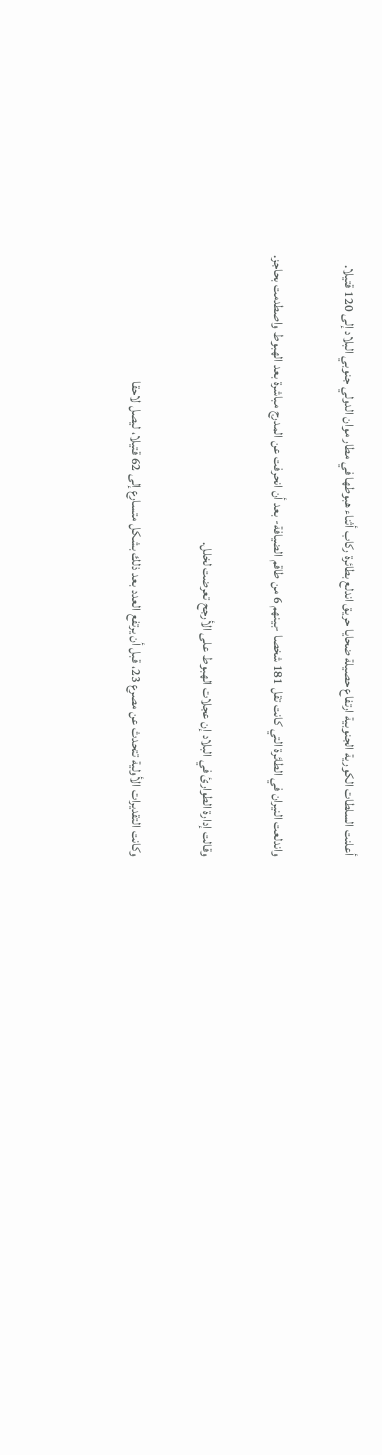أعلنت السلطات الكورية الجنوبية ارتفاع حصيلة ضحايا حريق اندلع بطائرة ركاب أثناء هبوطها في مطار موان الدولي جنوبي البلاد إلى 120 قتيلا.


واندلعت النيران في الطائرة التي كانت تقل 181 شخصا -بينهم 6 من طاقم الضيافة- بعد أن انحرفت عن المدرج مباشرة بعد الهبوط واصطدمت بحاجز.


وقالت إدارة الطوارئ في البلاد إن عجلات الهبوط على الأرجح تعرضت لخلل.


وكانت التقديرات الأولية تتحدث عن مصرع 23، قبل أن يرتفع العدد بعد ذلك بشكل متسارع إلى 62 قتيلا، ليصل لاحقا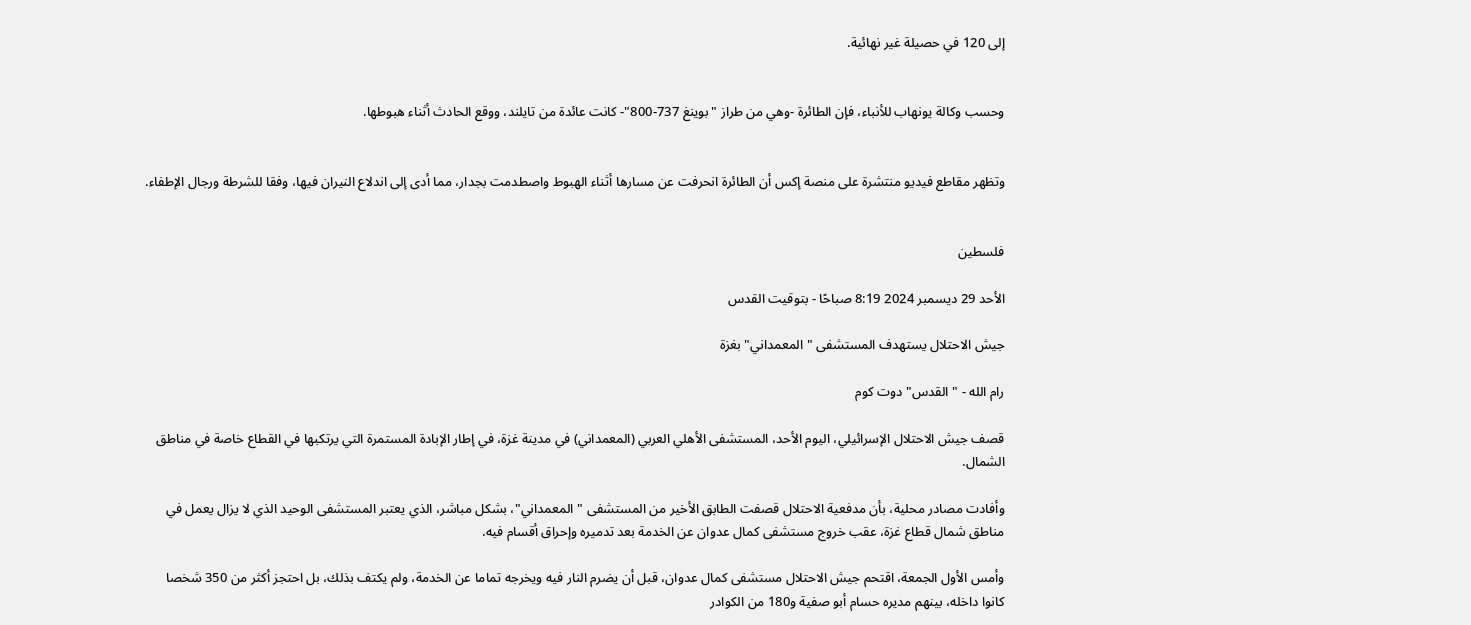إلى 120 في حصيلة غير نهائية.


وحسب وكالة يونهاب للأنباء، فإن الطائرة -وهي من طراز "بوينغ 737-800"- كانت عائدة من تايلند، ووقع الحادث أثناء هبوطها.


وتظهر مقاطع فيديو منتشرة على منصة إكس أن الطائرة انحرفت عن مسارها أثناء الهبوط واصطدمت بجدار، مما أدى إلى اندلاع النيران فيها، وفقا للشرطة ورجال الإطفاء.


فلسطين

الأحد 29 ديسمبر 2024 8:19 صباحًا - بتوقيت القدس

جيش الاحتلال يستهدف المستشفى "المعمداني" بغزة

رام الله - "القدس" دوت كوم

قصف جيش الاحتلال الإسرائيلي، اليوم الأحد، المستشفى الأهلي العربي (المعمداني) في مدينة غزة، في إطار الإبادة المستمرة التي يرتكبها في القطاع خاصة في مناطق الشمال.

وأفادت مصادر محلية، بأن مدفعية الاحتلال قصفت الطابق الأخير من المستشفى "المعمداني"، بشكل مباشر، الذي يعتبر المستشفى الوحيد الذي لا يزال يعمل في مناطق شمال قطاع غزة، عقب خروج مستشفى كمال عدوان عن الخدمة بعد تدميره وإحراق أقسام فيه.

وأمس الأول الجمعة، اقتحم جيش الاحتلال مستشفى كمال عدوان، قبل أن يضرم النار فيه ويخرجه تماما عن الخدمة، ولم يكتف بذلك، بل احتجز أكثر من 350 شخصا كانوا داخله، بينهم مديره حسام أبو صفية و180 من الكوادر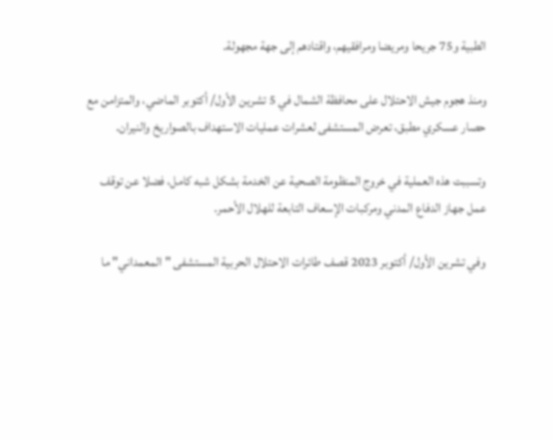الطبية و75 جريحا ومريضا ومرافقيهم، واقتادهم إلى جهة مجهولة.

ومنذ هجوم جيش الاحتلال على محافظة الشمال في 5 تشرين الأول/ أكتوبر الماضي، والمتزامن مع حصار عسكري مطبق، تعرض المستشفى لعشرات عمليات الاستهداف بالصواريخ والنيران.

وتسببت هذه العملية في خروج المنظومة الصحية عن الخدمة بشكل شبه كامل، فضلا عن توقف عمل جهاز الدفاع المدني ومركبات الإسعاف التابعة للهلال الأحمر.

وفي تشرين الأول/ أكتوبر 2023 قصف طائرات الاحتلال الحربية المستشفى "المعمداني" ما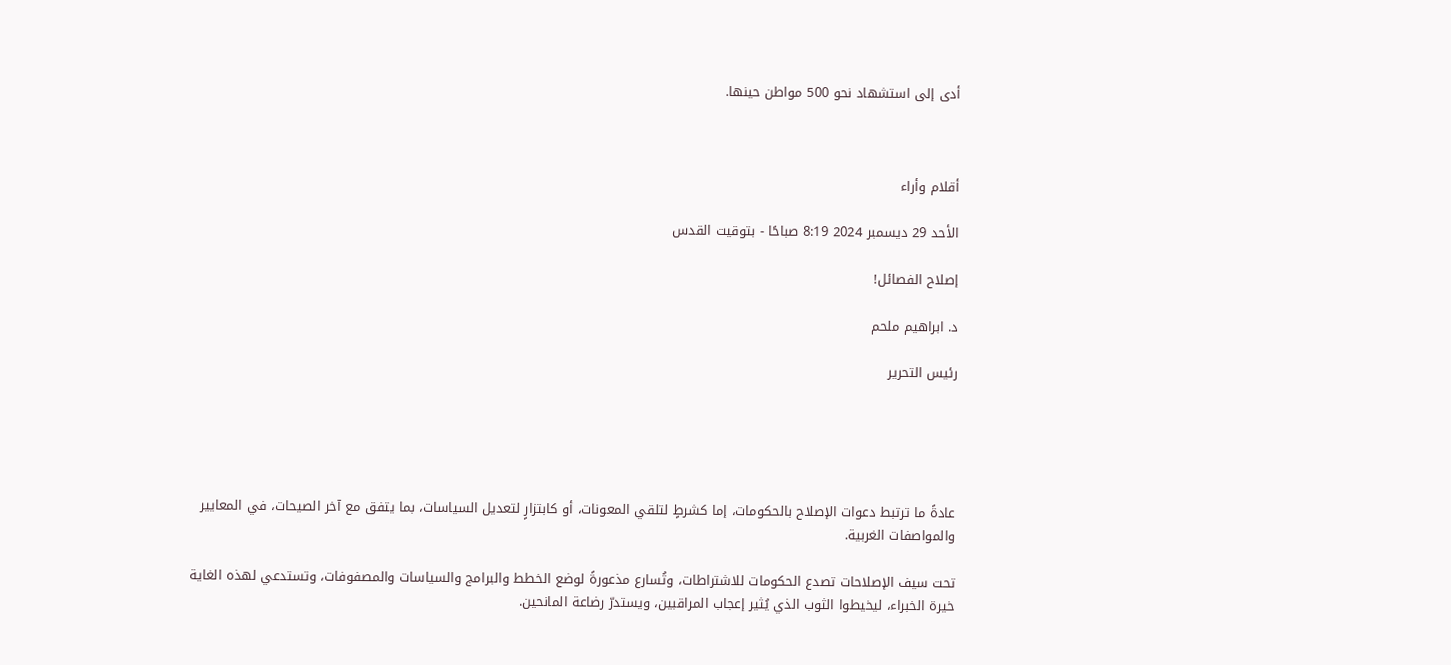أدى إلى استشهاد نحو 500 مواطن حينها.



أقلام وأراء

الأحد 29 ديسمبر 2024 8:19 صباحًا - بتوقيت القدس

إصلاح الفصائل!

د. ابراهيم ملحم

رئيس التحرير





عادةً ما ترتبط دعوات الإصلاح بالحكومات، إما كشرطٍ لتلقي المعونات، أو كابتزارٍ لتعديل السياسات، بما يتفق مع آخر الصيحات، في المعايير والمواصفات الغربية.

تحت سيف الإصلاحات تصدع الحكومات للاشتراطات، وتُسارع مذعورةً لوضع الخطط والبرامج والسياسات والمصفوفات، وتستدعي لهذه الغاية خيرة الخبراء، ليخيطوا الثوب الذي يُثير إعجاب المراقبين، ويستدرّ رضاعة المانحين.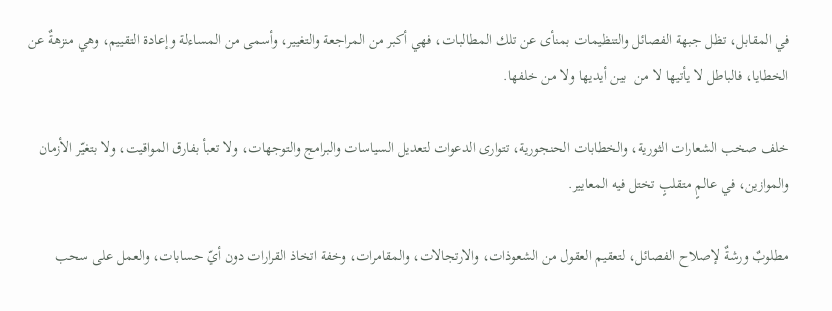في المقابل، تظل جبهة الفصائل والتنظيمات بمنأى عن تلك المطالبات، فهي أكبر من المراجعة والتغيير، وأسمى من المساءلة وإعادة التقييم، وهي منزهةٌ عن الخطايا، فالباطل لا يأتيها لا من  بين أيديها ولا من خلفها.

خلف صخب الشعارات الثورية، والخطابات الحنجورية، تتوارى الدعوات لتعديل السياسات والبرامج والتوجهات، ولا تعبأ بفارق المواقيت، ولا بتغيّر الأزمان والموازين، في عالمٍ متقلبٍ تختل فيه المعايير.

مطلوبٌ ورشةٌ لإصلاح الفصائل، لتعقيم العقول من الشعوذات، والارتجالات، والمقامرات، وخفة اتخاذ القرارات دون أيّ حسابات، والعمل على سحب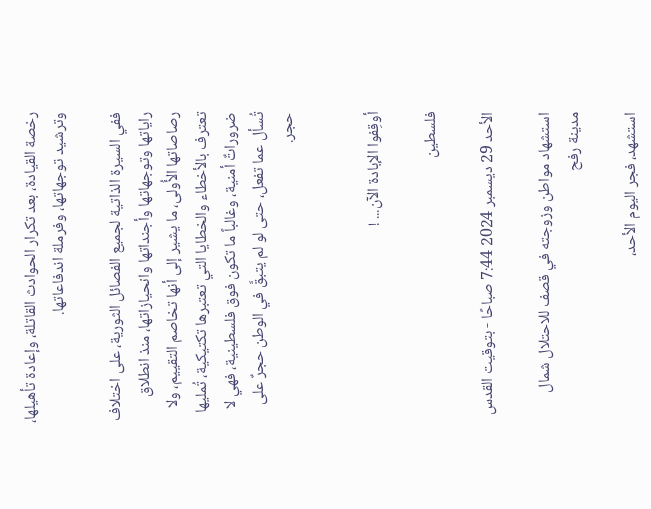رخصة القيادة، بعد تكرار الحوادث القاتلة، وإعادة تأهيلها، وترشيد توجهاتها، وفرملة اندفاعاتها.

ففي السيرة الذاتية لجميع الفصائل الثورية، على اختلاف راياتها وتوجهاتها وأجنداتها وانحيازاتها، منذ انطلاق رصاصاتها الأُولى، ما يشير إلى أنها تخاصم التقييم، ولا تعترف بالأخطاء والخطايا التي تعتبرها تكتيكية، تُمليها ضروراتٌ أمنية، وغالباً ما تكون فوق فلسطينية، فهي لا تُسأل عما تفعل، حتى لو لم يتبقَّ في الوطن حجرٌ على حجر.


أوقِفوا الإبادة الآن... !

فلسطين

الأحد 29 ديسمبر 2024 7:44 صباحًا - بتوقيت القدس

استشهاد مواطن وزوجته في قصف للاحتلال شمال مدينة رفح

استشهد، فجر اليوم الأحد،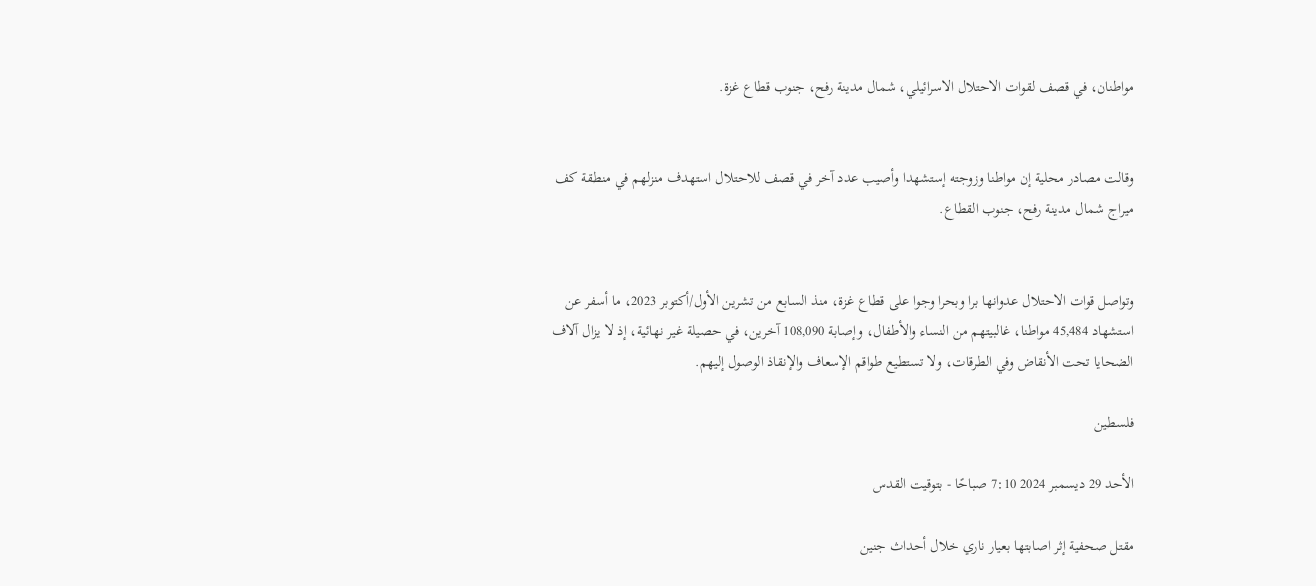مواطنان، في قصف لقوات الاحتلال الاسرائيلي، شمال مدينة رفح، جنوب قطاع غزة.


وقالت مصادر محلية إن مواطنا وزوجته إستشهدا وأصيب عدد آخر في قصف للاحتلال استهدف منزلهم في منطقة كف ميراج شمال مدينة رفح، جنوب القطاع.


وتواصل قوات الاحتلال عدوانها برا وبحرا وجوا على قطاع غزة، منذ السابع من تشرين الأول/أكتوبر 2023، ما أسفر عن استشهاد 45,484 مواطنا، غالبيتهم من النساء والأطفال، وإصابة 108,090 آخرين، في حصيلة غير نهائية، إذ لا يزال آلاف الضحايا تحت الأنقاض وفي الطرقات، ولا تستطيع طواقم الإسعاف والإنقاذ الوصول إليهم.

فلسطين

الأحد 29 ديسمبر 2024 7:10 صباحًا - بتوقيت القدس

مقتل صحفية إثر اصابتها بعيار ناري خلال أحداث جنين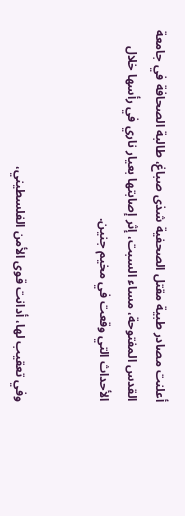أعلنت مصادر طبية مقتل الصحفية شذى صباغ، طالبة الصحافة في جامعة القدس المفتوحة، مساء السبت، إثر إصابتها بعيار ناري في رأسها خلال الأحداث التي وقعت في مخيم جنين.


وفي تعقيب لها، أدانت قوى الأمن الفلسطيني،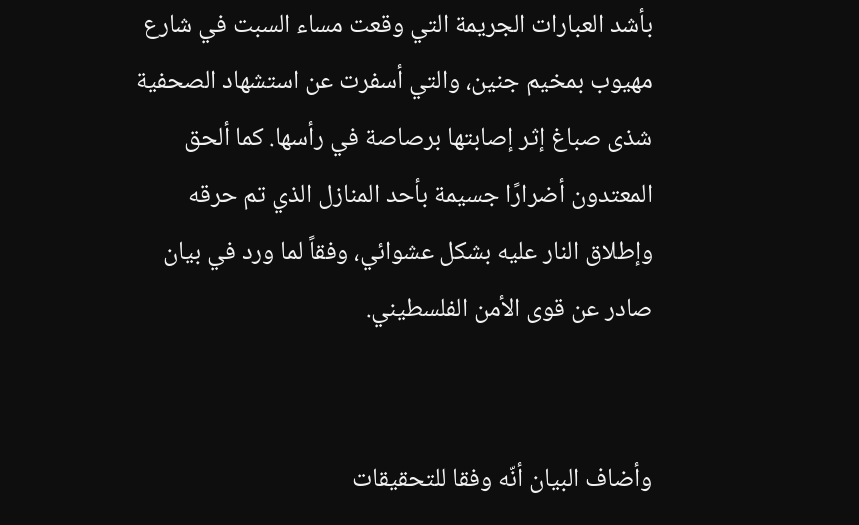بأشد العبارات الجريمة التي وقعت مساء السبت في شارع مهيوب بمخيم جنين، والتي أسفرت عن استشهاد الصحفية شذى صباغ إثر إصابتها برصاصة في رأسها. كما ألحق المعتدون أضرارًا جسيمة بأحد المنازل الذي تم حرقه وإطلاق النار عليه بشكل عشوائي، وفقاً لما ورد في بيان صادر عن قوى الأمن الفلسطيني.


وأضاف البيان أنّه وفقا للتحقيقات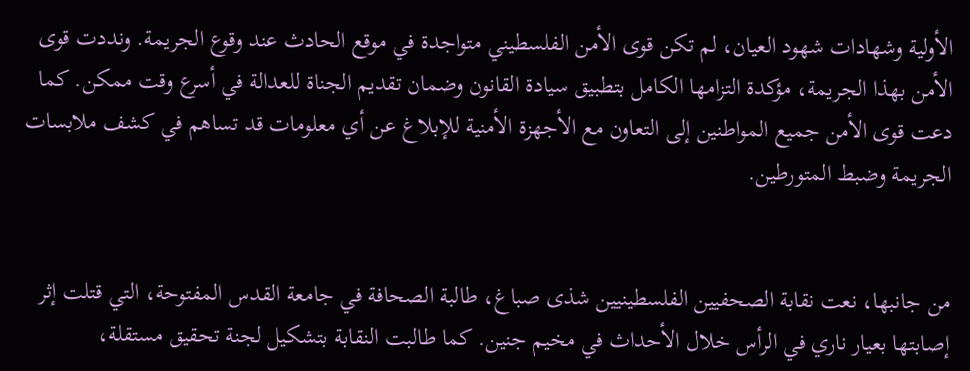الأولية وشهادات شهود العيان، لم تكن قوى الأمن الفلسطيني متواجدة في موقع الحادث عند وقوع الجريمة. ونددت قوى الأمن بهذا الجريمة، مؤكدة التزامها الكامل بتطبيق سيادة القانون وضمان تقديم الجناة للعدالة في أسرع وقت ممكن. كما دعت قوى الأمن جميع المواطنين إلى التعاون مع الأجهزة الأمنية للإبلاغ عن أي معلومات قد تساهم في كشف ملابسات الجريمة وضبط المتورطين.


من جانبها، نعت نقابة الصحفيين الفلسطينيين شذى صباغ، طالبة الصحافة في جامعة القدس المفتوحة، التي قتلت إثر إصابتها بعيار ناري في الرأس خلال الأحداث في مخيم جنين. كما طالبت النقابة بتشكيل لجنة تحقيق مستقلة،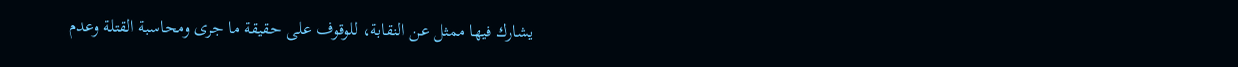يشارك فيها ممثل عن النقابة، للوقوف على حقيقة ما جرى ومحاسبة القتلة وعدم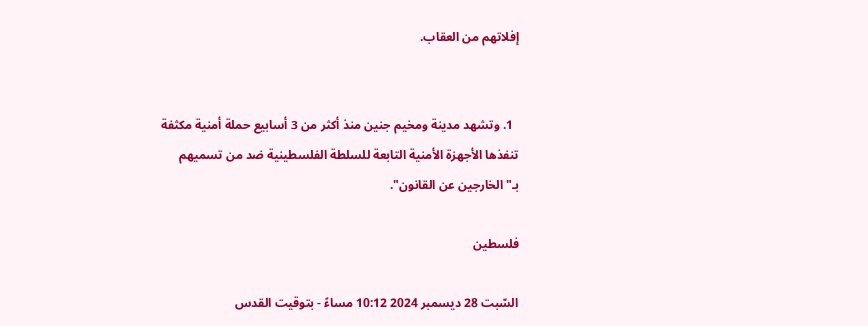إفلاتهم من العقاب.


  1. وتشهد مدينة ومخيم جنين منذ أكثر من 3 أسابيع حملة أمنية مكثفة تنفذها الأجهزة الأمنية التابعة للسلطة الفلسطينية ضد من تسميهم بـ"الخارجين عن القانون".

فلسطين

السّبت 28 ديسمبر 2024 10:12 مساءً - بتوقيت القدس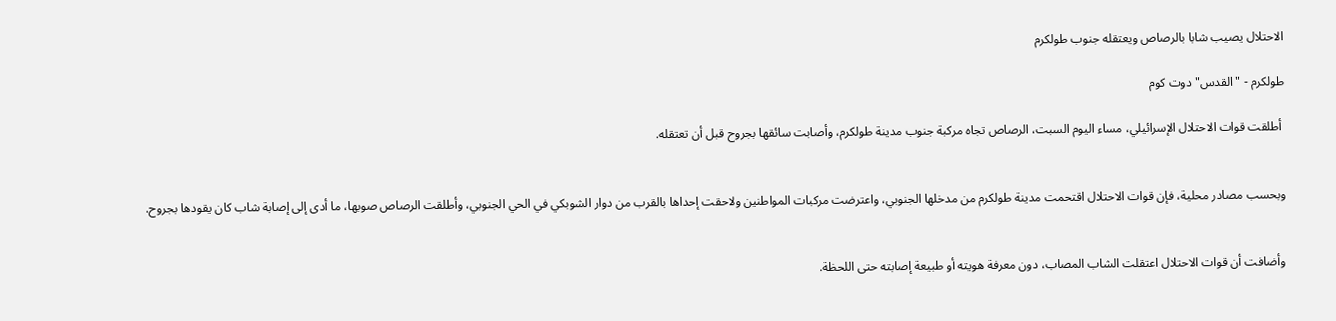الاحتلال يصيب شابا بالرصاص ويعتقله جنوب طولكرم

طولكرم - "القدس" دوت كوم

 أطلقت قوات الاحتلال الإسرائيلي، مساء اليوم السبت، الرصاص تجاه مركبة جنوب مدينة طولكرم، وأصابت سائقها بجروح قبل أن تعتقله.


وبحسب مصادر محلية، فإن قوات الاحتلال اقتحمت مدينة طولكرم من مدخلها الجنوبي، واعترضت مركبات المواطنين ولاحقت إحداها بالقرب من دوار الشوبكي في الحي الجنوبي، وأطلقت الرصاص صوبها، ما أدى إلى إصابة شاب كان يقودها بجروح.


وأضافت أن قوات الاحتلال اعتقلت الشاب المصاب، دون معرفة هويته أو طبيعة إصابته حتى اللحظة.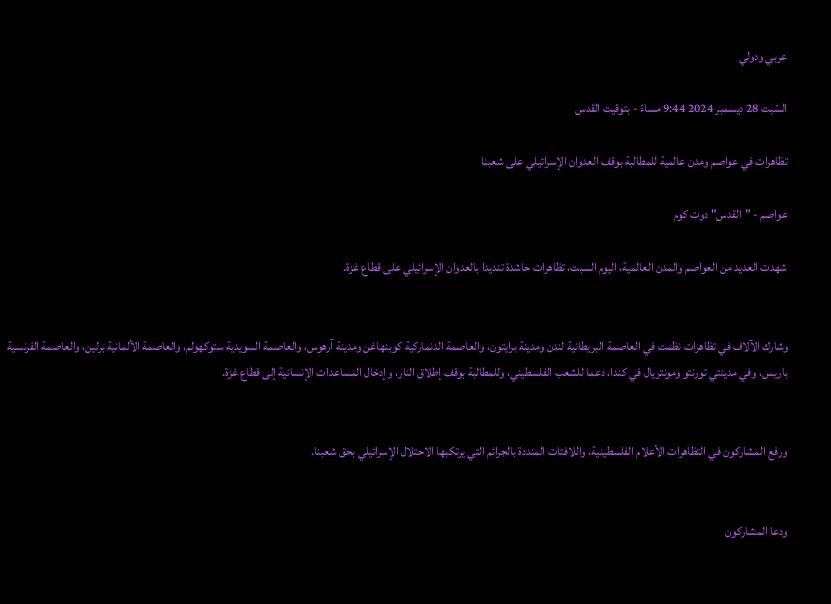عربي ودولي

السّبت 28 ديسمبر 2024 9:44 مساءً - بتوقيت القدس

تظاهرات في عواصم ومدن عالمية للمطالبة بوقف العدوان الإسرائيلي على شعبنا

عواصم - "القدس" دوت كوم

شهدت العديد من العواصم والمدن العالمية، اليوم السبت، تظاهرات حاشدة تنديدا بالعدوان الإسرائيلي على قطاع غزة.


وشارك الآلاف في تظاهرات نظمت في العاصمة البريطانية لندن ومدينة برايتون، والعاصمة الدنماركية كوبنهاغن ومدينة آرهوس، والعاصمة السويدية ستوكهولم، والعاصمة الألمانية برلين، والعاصمة الفرنسية باريس، وفي مدينتي تورنتو ومونتريال في كندا، دعما للشعب الفلسطيني، وللمطالبة بوقف إطلاق النار، وإدخال المساعدات الإنسانية إلى قطاع غزة.


ورفع المشاركون في التظاهرات الأعلام الفلسطينية، واللافتات المنددة بالجرائم التي يرتكبها الاحتلال الإسرائيلي بحق شعبنا.


ودعا المشاركون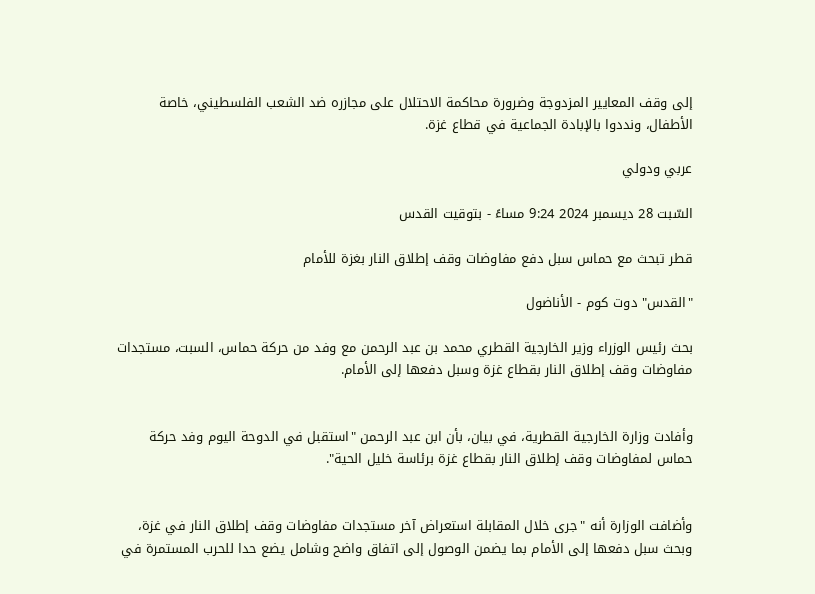إلى وقف المعايير المزدوجة وضرورة محاكمة الاحتلال على مجازره ضد الشعب الفلسطيني، خاصة الأطفال، ونددوا بالإبادة الجماعية في قطاع غزة.

عربي ودولي

السّبت 28 ديسمبر 2024 9:24 مساءً - بتوقيت القدس

قطر تبحث مع حماس سبل دفع مفاوضات وقف إطلاق النار بغزة للأمام

"القدس" دوت كوم - الأناضول

بحث رئيس الوزراء وزير الخارجية القطري محمد بن عبد الرحمن مع وفد من حركة حماس، السبت، مستجدات مفاوضات وقف إطلاق النار بقطاع غزة وسبل دفعها إلى الأمام.


وأفادت وزارة الخارجية القطرية، في بيان، بأن ابن عبد الرحمن "استقبل في الدوحة اليوم وفد حركة حماس لمفاوضات وقف إطلاق النار بقطاع غزة برئاسة خليل الحية".


وأضافت الوزارة أنه "جرى خلال المقابلة استعراض آخر مستجدات مفاوضات وقف إطلاق النار في غزة، وبحث سبل دفعها إلى الأمام بما يضمن الوصول إلى اتفاق واضح وشامل يضع حدا للحرب المستمرة في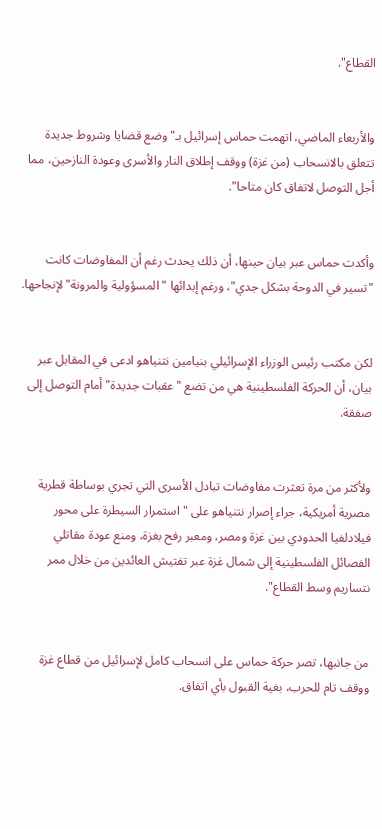القطاع".


والأربعاء الماضي، اتهمت حماس إسرائيل بـ"وضع قضايا وشروط جديدة تتعلق بالانسحاب (من غزة) ووقف إطلاق النار والأسرى وعودة النازحين، مما أجل التوصل لاتفاق كان متاحا".


وأكدت حماس عبر بيان حينها، أن ذلك يحدث رغم أن المفاوضات كانت "تسير في الدوحة بشكل جدي"، ورغم إبدائها "المسؤولية والمرونة" لإنجاحها.


لكن مكتب رئيس الوزراء الإسرائيلي بنيامين نتنياهو ادعى في المقابل عبر بيان، أن الحركة الفلسطينية هي من تضع "عقبات جديدة" أمام التوصل إلى صفقة.


ولأكثر من مرة تعثرت مفاوضات تبادل الأسرى التي تجري بوساطة قطرية مصرية أمريكية، جراء إصرار نتنياهو على "استمرار السيطرة على محور فيلادلفيا الحدودي بين غزة ومصر، ومعبر رفح بغزة، ومنع عودة مقاتلي الفصائل الفلسطينية إلى شمال غزة عبر تفتيش العائدين من خلال ممر نتساريم وسط القطاع".


من جانبها، تصر حركة حماس على انسحاب كامل لإسرائيل من قطاع غزة ووقف تام للحرب، بغية القبول بأي اتفاق.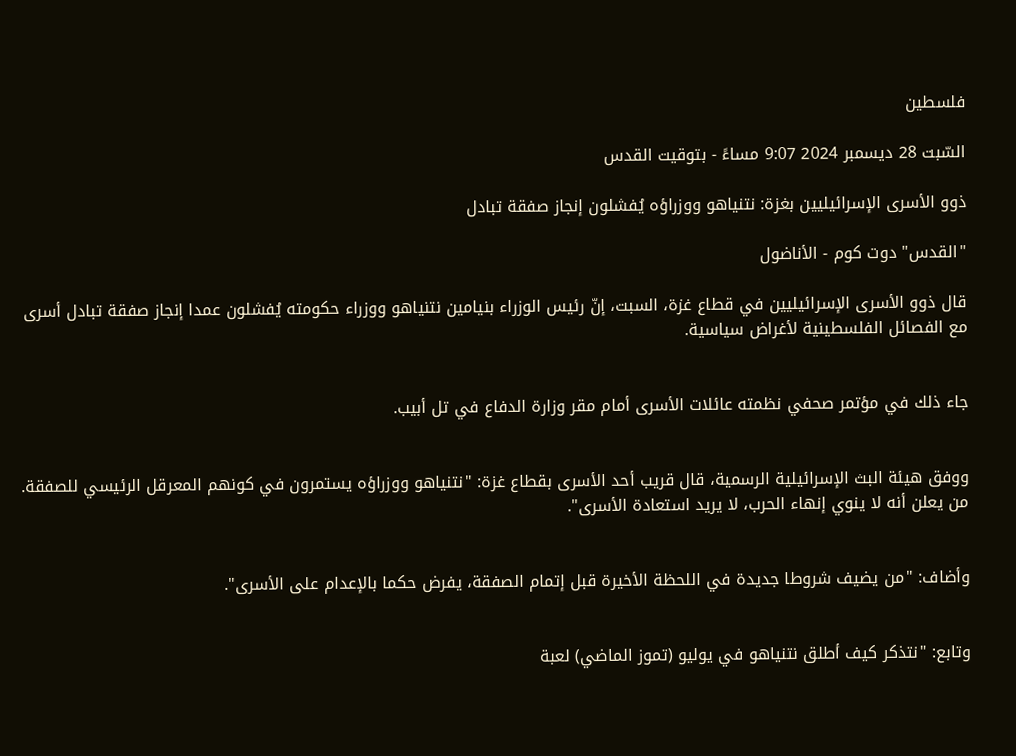فلسطين

السّبت 28 ديسمبر 2024 9:07 مساءً - بتوقيت القدس

ذوو الأسرى الإسرائيليين بغزة: نتنياهو ووزراؤه يُفشلون إنجاز صفقة تبادل

"القدس" دوت كوم - الأناضول

قال ذوو الأسرى الإسرائيليين في قطاع غزة، السبت، إنّ رئيس الوزراء بنيامين نتنياهو ووزراء حكومته يُفشلون عمدا إنجاز صفقة تبادل أسرى مع الفصائل الفلسطينية لأغراض سياسية.


جاء ذلك في مؤتمر صحفي نظمته عائلات الأسرى أمام مقر وزارة الدفاع في تل أبيب.


ووفق هيئة البث الإسرائيلية الرسمية، قال قريب أحد الأسرى بقطاع غزة: "نتنياهو ووزراؤه يستمرون في كونهم المعرقل الرئيسي للصفقة. من يعلن أنه لا ينوي إنهاء الحرب، لا يريد استعادة الأسرى".


وأضاف: "من يضيف شروطا جديدة في اللحظة الأخيرة قبل إتمام الصفقة، يفرض حكما بالإعدام على الأسرى".


وتابع: "نتذكر كيف أطلق نتنياهو في يوليو (تموز الماضي) لعبة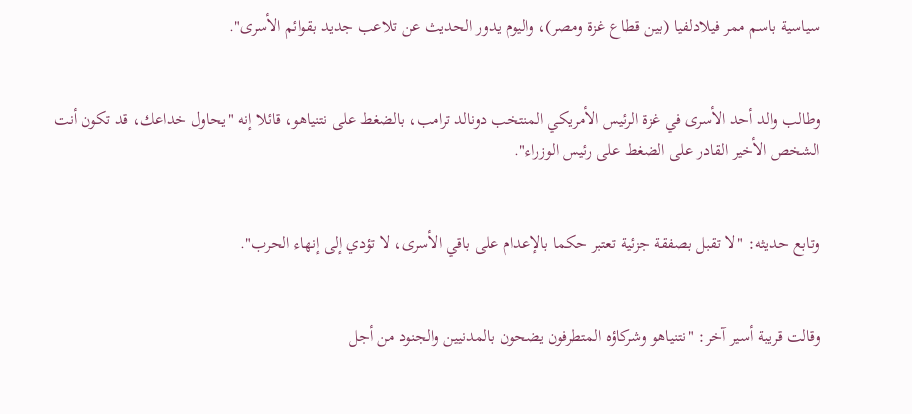سياسية باسم ممر فيلادلفيا (بين قطاع غزة ومصر)، واليوم يدور الحديث عن تلاعب جديد بقوائم الأسرى".


وطالب والد أحد الأسرى في غزة الرئيس الأمريكي المنتخب دونالد ترامب، بالضغط على نتنياهو، قائلا إنه "يحاول خداعك، قد تكون أنت الشخص الأخير القادر على الضغط على رئيس الوزراء".


وتابع حديثه: "لا تقبل بصفقة جزئية تعتبر حكما بالإعدام على باقي الأسرى، لا تؤدي إلى إنهاء الحرب".


وقالت قريبة أسير آخر: "نتنياهو وشركاؤه المتطرفون يضحون بالمدنيين والجنود من أجل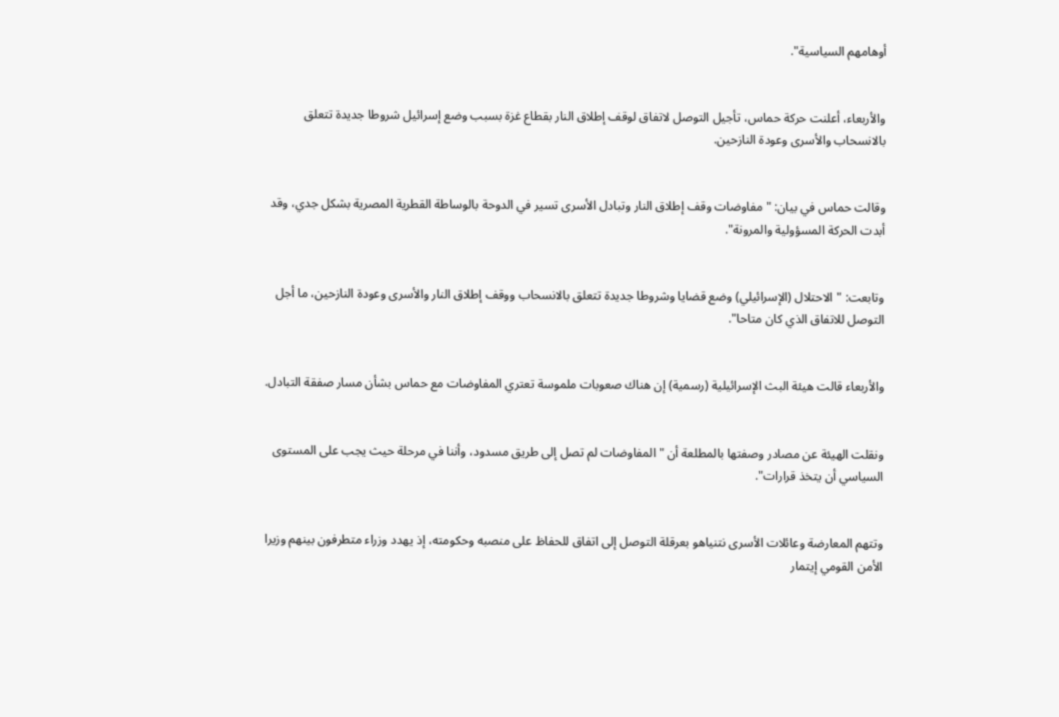أوهامهم السياسية".


والأربعاء، أعلنت حركة حماس، تأجيل التوصل لاتفاق لوقف إطلاق النار بقطاع غزة بسبب وضع إسرائيل شروطا جديدة تتعلق بالانسحاب والأسرى وعودة النازحين.


وقالت حماس في بيان: "مفاوضات وقف إطلاق النار وتبادل الأسرى تسير في الدوحة بالوساطة القطرية المصرية بشكل جدي، وقد أبدت الحركة المسؤولية والمرونة".


وتابعت: "الاحتلال (الإسرائيلي) وضع قضايا وشروطا جديدة تتعلق بالانسحاب ووقف إطلاق النار والأسرى وعودة النازحين، ما أجل التوصل للاتفاق الذي كان متاحا".


والأربعاء قالت هيئة البث الإسرائيلية (رسمية) إن هناك صعوبات ملموسة تعتري المفاوضات مع حماس بشأن مسار صفقة التبادل.


ونقلت الهيئة عن مصادر وصفتها بالمطلعة أن "المفاوضات لم تصل إلى طريق مسدود، وأننا في مرحلة حيث يجب على المستوى السياسي أن يتخذ قرارات".


وتتهم المعارضة وعائلات الأسرى نتنياهو بعرقلة التوصل إلى اتفاق للحفاظ على منصبه وحكومته، إذ يهدد وزراء متطرفون بينهم وزيرا الأمن القومي إيتمار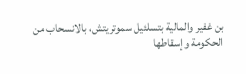بن غفير والمالية بتسلئيل سموتريتش، بالانسحاب من الحكومة وإسقاطها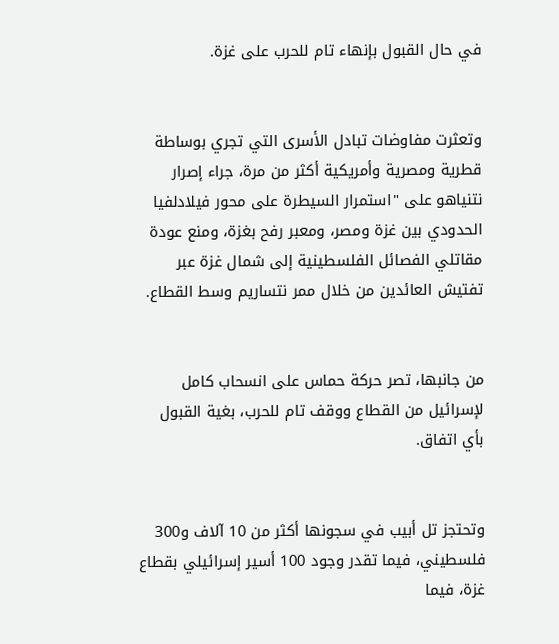في حال القبول بإنهاء تام للحرب على غزة.


وتعثرت مفاوضات تبادل الأسرى التي تجري بوساطة قطرية ومصرية وأمريكية أكثر من مرة، جراء إصرار نتنياهو على "استمرار السيطرة على محور فيلادلفيا الحدودي بين غزة ومصر، ومعبر رفح بغزة، ومنع عودة مقاتلي الفصائل الفلسطينية إلى شمال غزة عبر تفتيش العائدين من خلال ممر نتساريم وسط القطاع.


من جانبها، تصر حركة حماس على انسحاب كامل لإسرائيل من القطاع ووقف تام للحرب، بغية القبول بأي اتفاق.


وتحتجز تل أبيب في سجونها أكثر من 10 آلاف و300 فلسطيني، فيما تقدر وجود 100 أسير إسرائيلي بقطاع غزة، فيما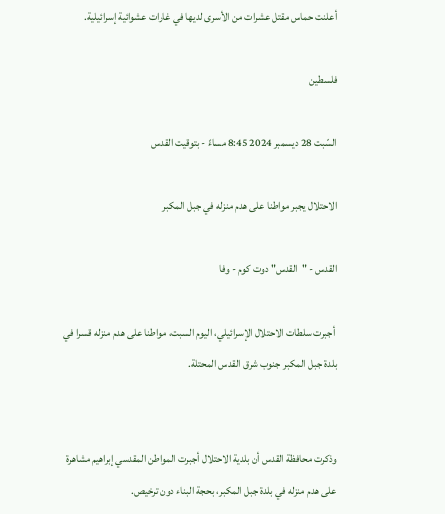أعلنت حماس مقتل عشرات من الأسرى لديها في غارات عشوائية إسرائيلية.

فلسطين

السّبت 28 ديسمبر 2024 8:45 مساءً - بتوقيت القدس

الاحتلال يجبر مواطنا على هدم منزله في جبل المكبر

القدس - "القدس" دوت كوم - وفا

 أجبرت سلطات الاحتلال الإسرائيلي، اليوم السبت، مواطنا على هدم منزله قسرا في بلدة جبل المكبر جنوب شرق القدس المحتلة.


وذكرت محافظة القدس أن بلدية الاحتلال أجبرت المواطن المقدسي إبراهيم مشاهرة على هدم منزله في بلدة جبل المكبر، بحجة البناء دون ترخيص.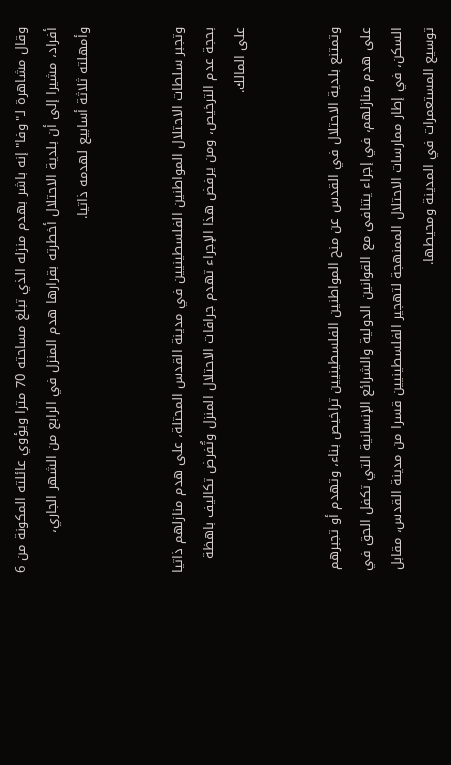وقال مشاهرة لـ"وفا" إنه باشر بهدم منزله الذي تبلغ مساحته 70 مترا ويؤوي عائلته المكونة من 6 أفراد، مشيرا إلى أن بلدية الاحتلال أخطرته بقرارها هدم المنزل في الرابع من الشهر الجاري، وأمهلته ثلاثة أسابيع لهدمه ذاتيا.


وتجبر سلطات الاحتلال المواطنين الفلسطينيين في مدينة القدس المحتلة، على هدم منازلهم ذاتيا بحجة عدم الترخيص، ومن يرفض هذا الإجراء تهدم جرافات الاحتلال المنزل وتُفرض تكاليف باهظة على المالك.


وتمتنع بلدية الاحتلال في القدس عن منح المواطنين الفلسطينيين تراخيص بناء، وتهدم أو تجبرهم على هدم منازلهم، في إجراء يتنافى مع القوانين الدولية والشرائع الإنسانية التي تكفل الحق في السكن، في إطار ممارسات الاحتلال الممنهجة لتهجير الفلسطينيين قسرا من مدينة القدس، مقابل توسيع المستعمرات في المدينة ومحيطها.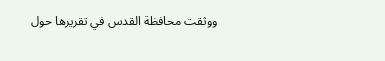ووثقت محافظة القدس في تقريرها حول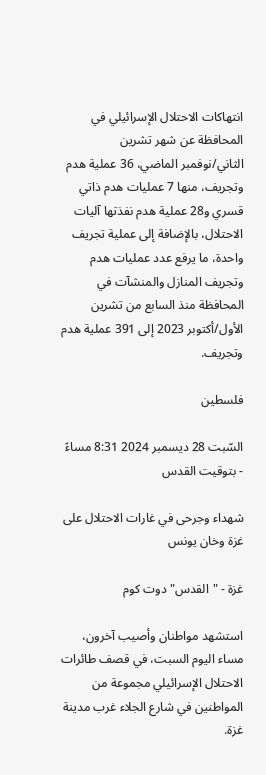انتهاكات الاحتلال الإسرائيلي في المحافظة عن شهر تشرين الثاني/نوفمبر الماضي، 36 عملية هدم وتجريف، منها 7 عمليات هدم ذاتي قسري و28 عملية هدم نفذتها آليات الاحتلال، بالإضافة إلى عملية تجريف واحدة، ما يرفع عدد عمليات هدم وتجريف المنازل والمنشآت في المحافظة منذ السابع من تشرين الأول/أكتوبر 2023 إلى 391 عملية هدم وتجريف.

فلسطين

السّبت 28 ديسمبر 2024 8:31 مساءً - بتوقيت القدس

شهداء وجرحى في غارات الاحتلال على غزة وخان يونس

غزة - "القدس" دوت كوم

استشهد مواطنان وأصيب آخرون، مساء اليوم السبت، في قصف طائرات الاحتلال الإسرائيلي مجموعة من المواطنين في شارع الجلاء غرب مدينة غزة.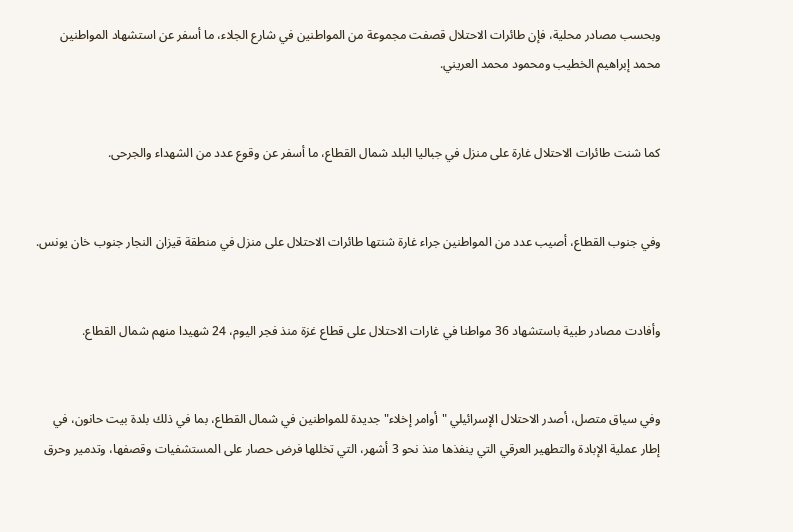وبحسب مصادر محلية، فإن طائرات الاحتلال قصفت مجموعة من المواطنين في شارع الجلاء، ما أسفر عن استشهاد المواطنين محمد إبراهيم الخطيب ومحمود محمد العريني.


كما شنت طائرات الاحتلال غارة على منزل في جباليا البلد شمال القطاع، ما أسفر عن وقوع عدد من الشهداء والجرحى.


وفي جنوب القطاع، أصيب عدد من المواطنين جراء غارة شنتها طائرات الاحتلال على منزل في منطقة قيزان النجار جنوب خان يونس.


وأفادت مصادر طبية باستشهاد 36 مواطنا في غارات الاحتلال على قطاع غزة منذ فجر اليوم، 24 شهيدا منهم شمال القطاع.


وفي سياق متصل، أصدر الاحتلال الإسرائيلي "أوامر إخلاء" جديدة للمواطنين في شمال القطاع، بما في ذلك بلدة بيت حانون، في إطار عملية الإبادة والتطهير العرقي التي ينفذها منذ نحو 3 أشهر، التي تخللها فرض حصار على المستشفيات وقصفها، وتدمير وحرق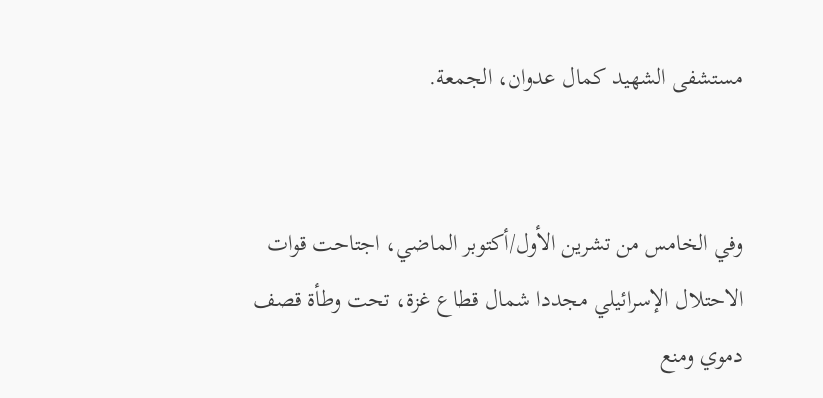مستشفى الشهيد كمال عدوان، الجمعة.


وفي الخامس من تشرين الأول/أكتوبر الماضي، اجتاحت قوات الاحتلال الإسرائيلي مجددا شمال قطاع غزة، تحت وطأة قصف دموي ومنع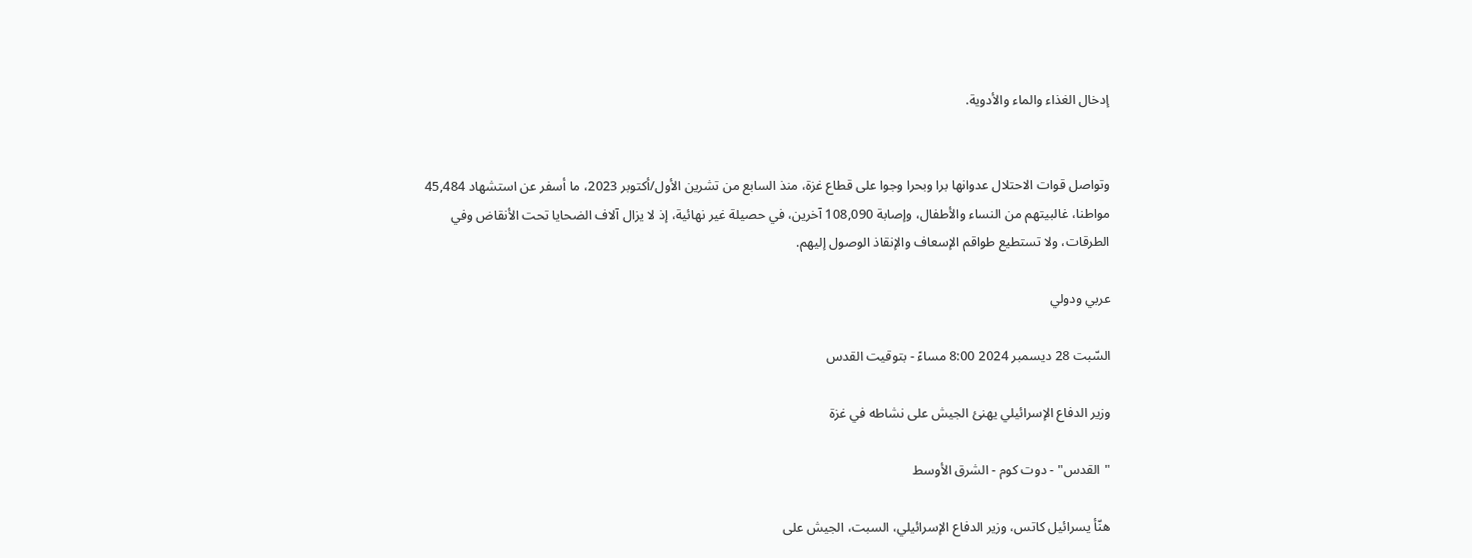إدخال الغذاء والماء والأدوية.


وتواصل قوات الاحتلال عدوانها برا وبحرا وجوا على قطاع غزة، منذ السابع من تشرين الأول/أكتوبر 2023، ما أسفر عن استشهاد 45,484 مواطنا، غالبيتهم من النساء والأطفال، وإصابة 108,090 آخرين، في حصيلة غير نهائية، إذ لا يزال آلاف الضحايا تحت الأنقاض وفي الطرقات، ولا تستطيع طواقم الإسعاف والإنقاذ الوصول إليهم.

عربي ودولي

السّبت 28 ديسمبر 2024 8:00 مساءً - بتوقيت القدس

وزير الدفاع الإسرائيلي يهنئ الجيش على نشاطه في غزة

"القدس" - دوت كوم - الشرق الأوسط

هنّأ يسرائيل كاتس، وزير الدفاع الإسرائيلي، السبت، الجيش على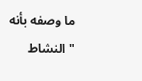ما وصفه بأنه "النشاط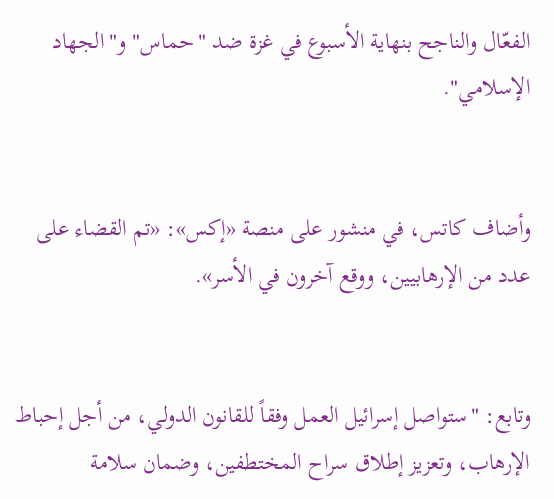الفعّال والناجح بنهاية الأسبوع في غزة ضد "حماس" و"الجهاد الإسلامي".


وأضاف كاتس، في منشور على منصة «إكس»: «تم القضاء على عدد من الإرهابيين، ووقع آخرون في الأسر».


وتابع: "ستواصل إسرائيل العمل وفقاً للقانون الدولي، من أجل إحباط الإرهاب، وتعزيز إطلاق سراح المختطفين، وضمان سلامة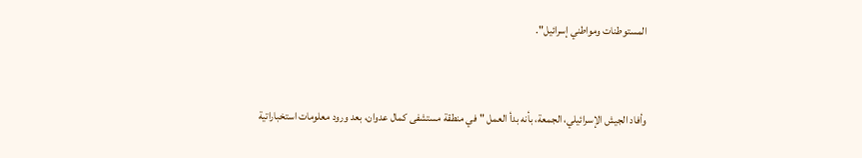المستوطنات ومواطني إسرائيل".


وأفاد الجيش الإسرائيلي، الجمعة، بأنه بدأ العمل "في منطقة مستشفى كمال عدوان، بعد ورود معلومات استخباراتية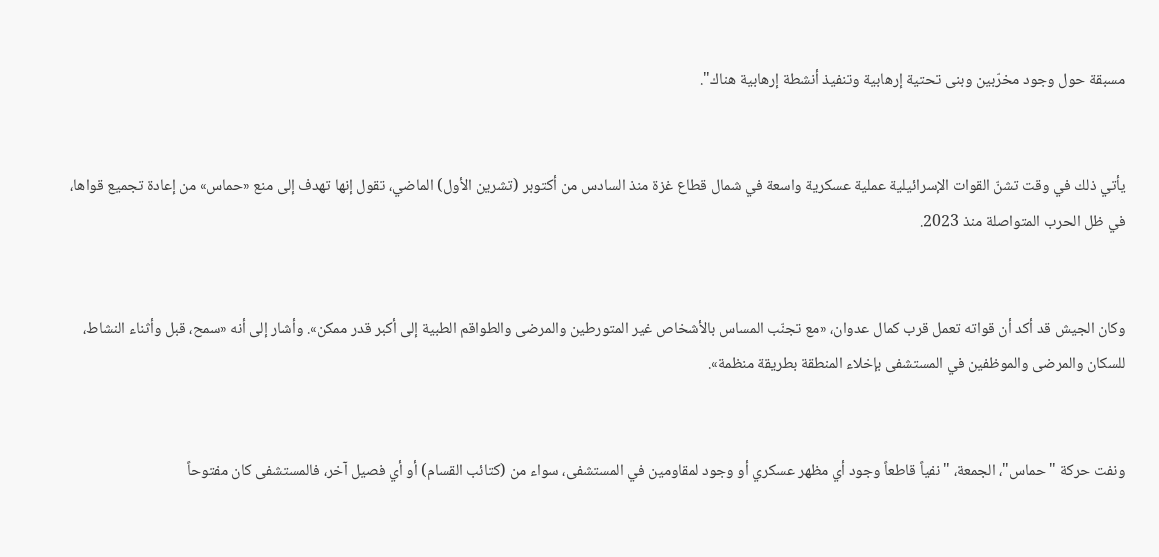مسبقة حول وجود مخرّبين وبنى تحتية إرهابية وتنفيذ أنشطة إرهابية هناك".


يأتي ذلك في وقت تشنّ القوات الإسرائيلية عملية عسكرية واسعة في شمال قطاع غزة منذ السادس من أكتوبر (تشرين الأول) الماضي، تقول إنها تهدف إلى منع «حماس» من إعادة تجميع قواها، في ظل الحرب المتواصلة منذ 2023.


وكان الجيش قد أكد أن قواته تعمل قرب كمال عدوان، «مع تجنّب المساس بالأشخاص غير المتورطين والمرضى والطواقم الطبية إلى أكبر قدر ممكن». وأشار إلى أنه «سمح، قبل وأثناء النشاط، للسكان والمرضى والموظفين في المستشفى بإخلاء المنطقة بطريقة منظمة».


ونفت حركة "حماس"، الجمعة، "نفياً قاطعاً وجود أي مظهر عسكري أو وجود لمقاومين في المستشفى، سواء من (كتائب القسام) أو أي فصيل آخر، فالمستشفى كان مفتوحاً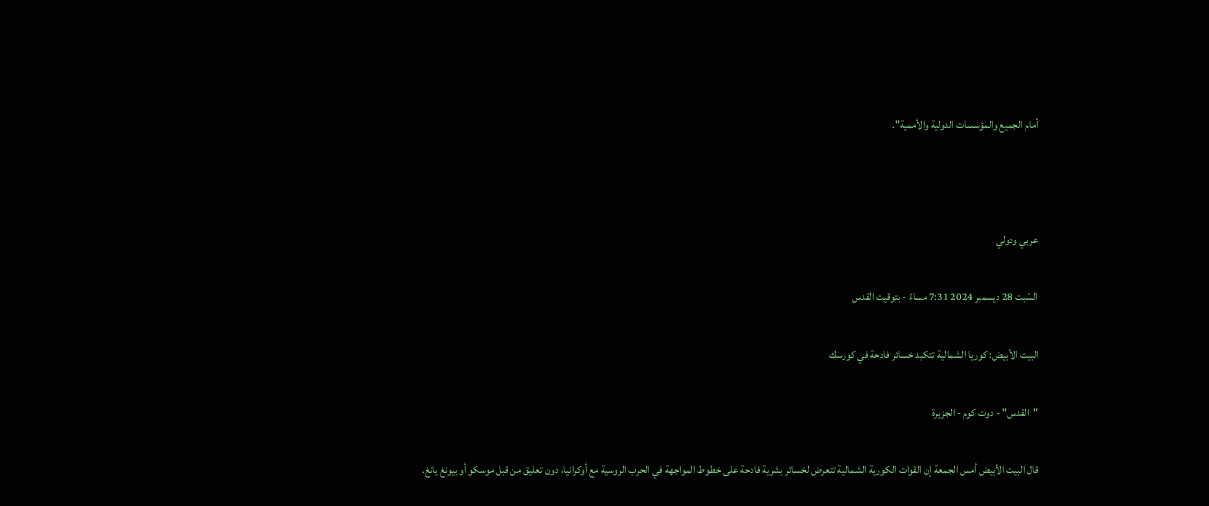أمام الجميع والمؤسسات الدولية والأممية".



عربي ودولي

السّبت 28 ديسمبر 2024 7:31 مساءً - بتوقيت القدس

البيت الأبيض: كوريا الشمالية تتكبد خسائر فادحة في كورسك

"القدس" - دوت كوم - الجزيرة

قال البيت الأبيض أمس الجمعة إن القوات الكورية الشمالية تتعرض لخسائر بشرية فادحة على خطوط المواجهة في الحرب الروسية مع أوكرانيا، دون تعليق من قبل موسكو أو بيونغ يانغ.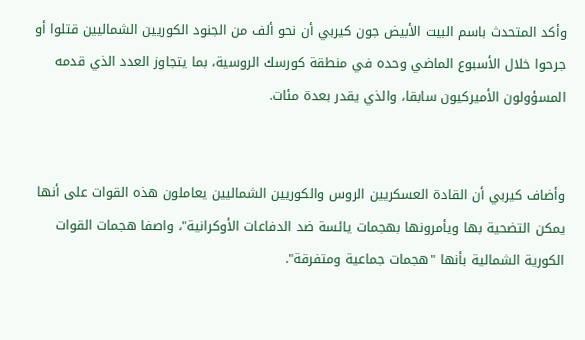وأكد المتحدث باسم البيت الأبيض جون كيربي أن نحو ألف من الجنود الكوريين الشماليين قتلوا أو جرحوا خلال الأسبوع الماضي وحده في منطقة كورسك الروسية، بما يتجاوز العدد الذي قدمه المسؤولون الأميركيون سابقا، والذي يقدر بعدة مئات.


وأضاف كيربي أن القادة العسكريين الروس والكوريين الشماليين يعاملون هذه القوات على أنها يمكن التضحية بها ويأمرونها بهجمات يائسة ضد الدفاعات الأوكرانية"، واصفا هجمات القوات الكورية الشمالية بأنها "هجمات جماعية ومتفرقة".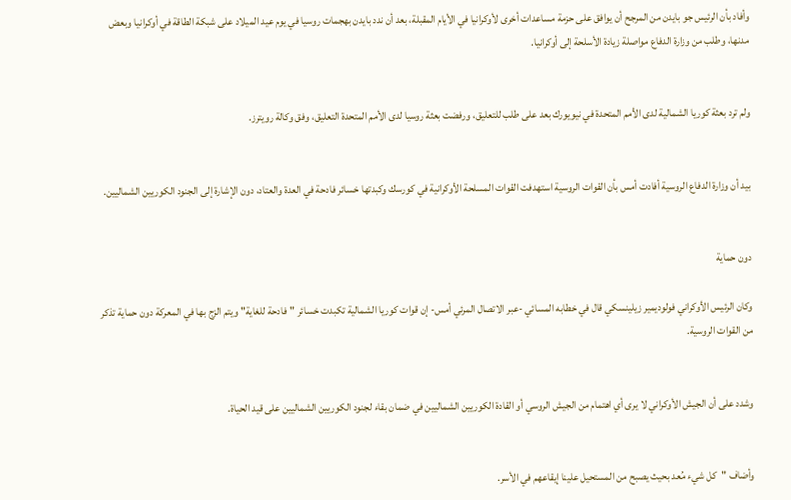وأفاد بأن الرئيس جو بايدن من المرجح أن يوافق على حزمة مساعدات أخرى لأوكرانيا في الأيام المقبلة، بعد أن ندد بايدن بهجمات روسيا في يوم عيد الميلاد على شبكة الطاقة في أوكرانيا وبعض مدنها، وطلب من وزارة الدفاع مواصلة زيادة الأسلحة إلى أوكرانيا.


ولم ترد بعثة كوريا الشمالية لدى الأمم المتحدة في نيويورك بعد على طلب للتعليق، ورفضت بعثة روسيا لدى الأمم المتحدة التعليق، وفق وكالة رويترز.


بيد أن وزارة الدفاع الروسية أفادت أمس بأن القوات الروسية استهدفت القوات المسلحة الأوكرانية في كورسك وكبدتها خسائر فادحة في العدة والعتاد، دون الإشارة إلى الجنود الكوريين الشماليين.


دون حماية

وكان الرئيس الأوكراني فولوديمير زيلينسكي قال في خطابه المسائي -عبر الاتصال المرئي أمس- إن قوات كوريا الشمالية تكبدت خسائر "فادحة للغاية" ويتم الزج بها في المعركة دون حماية تذكر من القوات الروسية.


وشدد على أن الجيش الأوكراني لا يرى أي اهتمام من الجيش الروسي أو القادة الكوريين الشماليين في ضمان بقاء لجنود الكوريين الشماليين على قيد الحياة.


وأضاف "كل شيء مُعد بحيث يصبح من المستحيل علينا إيقاعهم في الأسر.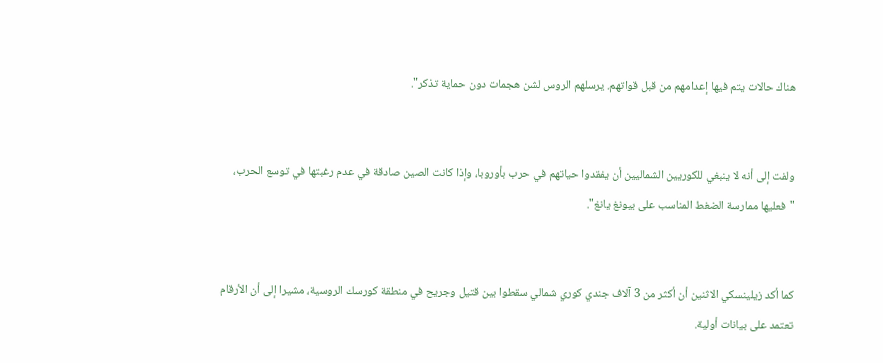هناك حالات يتم فيها إعدامهم من قبل قواتهم. يرسلهم الروس لشن هجمات دون حماية تذكر".


ولفت إلى أنه لا ينبغي للكوريين الشماليين أن يفقدوا حياتهم في حرب بأوروبا، وإذا كانت الصين صادقة في عدم رغبتها في توسع الحرب، "فعليها ممارسة الضغط المناسب على بيونغ يانغ".


كما أكد زيلينسكي الاثنين أن أكثر من 3 آلاف جندي كوري شمالي سقطوا بين قتيل وجريح في منطقة كورسك الروسية، مشيرا إلى أن الأرقام تعتمد على بيانات أولية.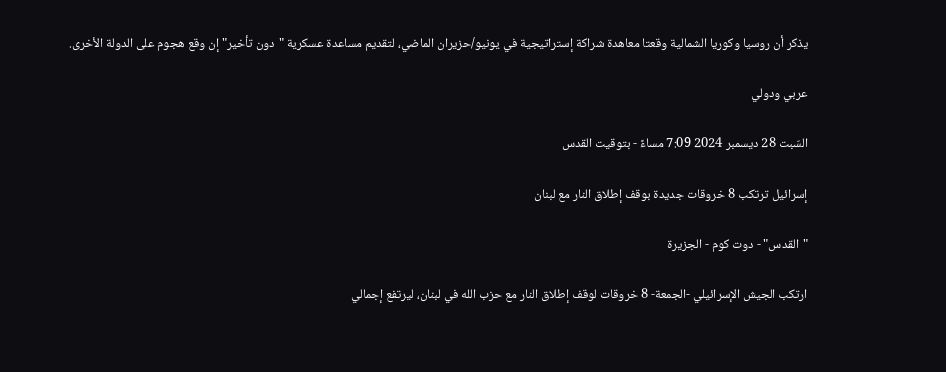يذكر أن روسيا وكوريا الشمالية وقعتا معاهدة شراكة إستراتيجية في يونيو/حزيران الماضي، لتقديم مساعدة عسكرية "دون تأخير" إن وقع هجوم على الدولة الأخرى.

عربي ودولي

السّبت 28 ديسمبر 2024 7:09 مساءً - بتوقيت القدس

إسرائيل ترتكب 8 خروقات جديدة بوقف إطلاق النار مع لبنان

"القدس" - دوت كوم - الجزيرة

ارتكب الجيش الإسرائيلي -الجمعة- 8 خروقات لوقف إطلاق النار مع حزب الله في لبنان، ليرتفع إجمالي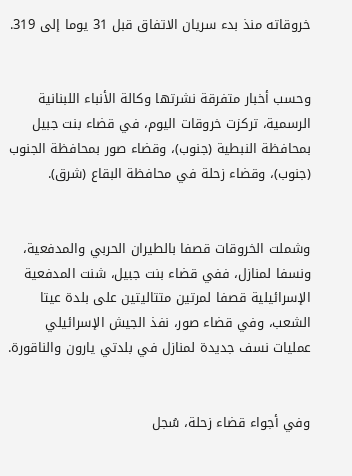خروقاته منذ بدء سريان الاتفاق قبل 31 يوما إلى 319.


وحسب أخبار متفرقة نشرتها وكالة الأنباء اللبنانية الرسمية، تركزت خروقات اليوم، في قضاء بنت جبيل بمحافظة النبطية (جنوب)، وقضاء صور بمحافظة الجنوب (جنوب)، وقضاء زحلة في محافظة البقاع (شرق).


وشملت الخروقات قصفا بالطيران الحربي والمدفعية، ونسفا لمنازل، ففي قضاء بنت جبيل، شنت المدفعية الإسرائيلية قصفا لمرتين متتاليتين على بلدة عيتا الشعب، وفي قضاء صور، نفذ الجيش الإسرائيلي عمليات نسف جديدة لمنازل في بلدتي يارون والناقورة.


وفي أجواء قضاء زحلة، سُجل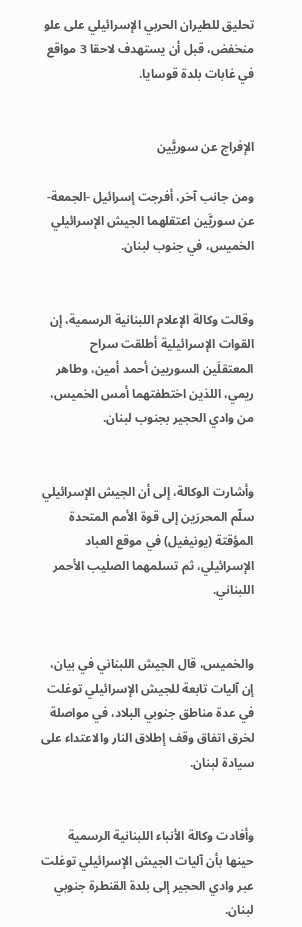تحليق للطيران الحربي الإسرائيلي على علو منخفض، قبل أن يستهدف لاحقا 3 مواقع في غابات بلدة قوسايا.


الإفراج عن سوريَّين

ومن جانب آخر، أفرجت إسرائيل -الجمعة- عن سوريَّين اعتقلهما الجيش الإسرائيلي الخميس، في جنوب لبنان.


وقالت وكالة الإعلام اللبنانية الرسمية، إن القوات الإسرائيلية أطلقت سراح المعتقلَين السوريين أحمد أمين، وطاهر ريمي، اللذين اختطفتهما أمس الخميس، من وادي الحجير بجنوب لبنان.


وأشارت الوكالة، إلى أن الجيش الإسرائيلي سلّم المحررَين إلى قوة الأمم المتحدة المؤقتة (يونيفيل) في موقع العباد الإسرائيلي، ثم تسلمهما الصليب الأحمر اللبناني.


والخميس، قال الجيش اللبناني في بيان، إن آليات تابعة للجيش الإسرائيلي توغلت في عدة مناطق جنوبي البلاد، في مواصلة لخرق اتفاق وقف إطلاق النار والاعتداء على سيادة لبنان.


وأفادت وكالة الأنباء اللبنانية الرسمية حينها بأن آليات الجيش الإسرائيلي توغلت عبر وادي الحجير إلى بلدة القنطرة جنوبي لبنان.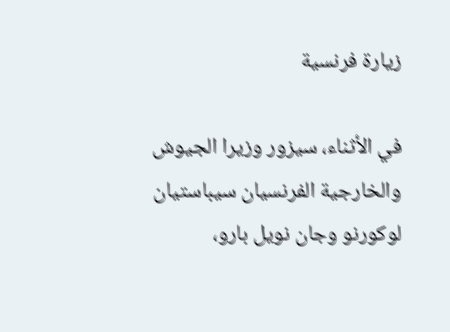زيارة فرنسية

في الأثناء، سيزور وزيرا الجيوش والخارجية الفرنسيان سيباستيان لوكورنو وجان نويل بارو،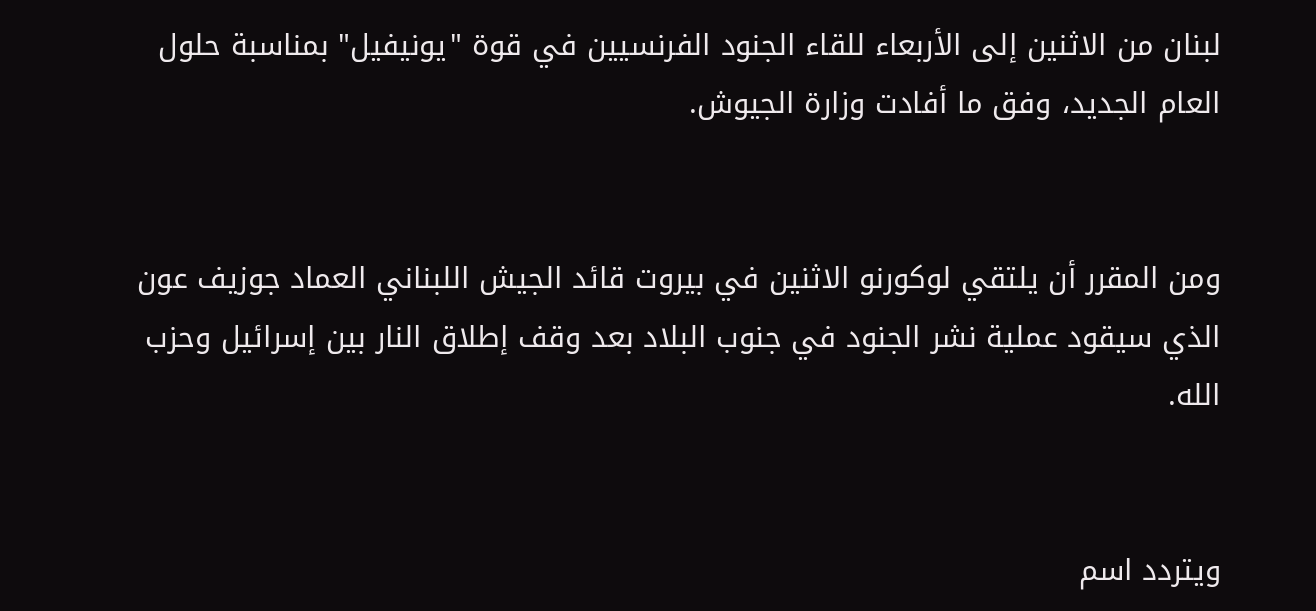لبنان من الاثنين إلى الأربعاء للقاء الجنود الفرنسيين في قوة "يونيفيل" بمناسبة حلول العام الجديد، وفق ما أفادت وزارة الجيوش.


ومن المقرر أن يلتقي لوكورنو الاثنين في بيروت قائد الجيش اللبناني العماد جوزيف عون الذي سيقود عملية نشر الجنود في جنوب البلاد بعد وقف إطلاق النار بين إسرائيل وحزب الله.


ويتردد اسم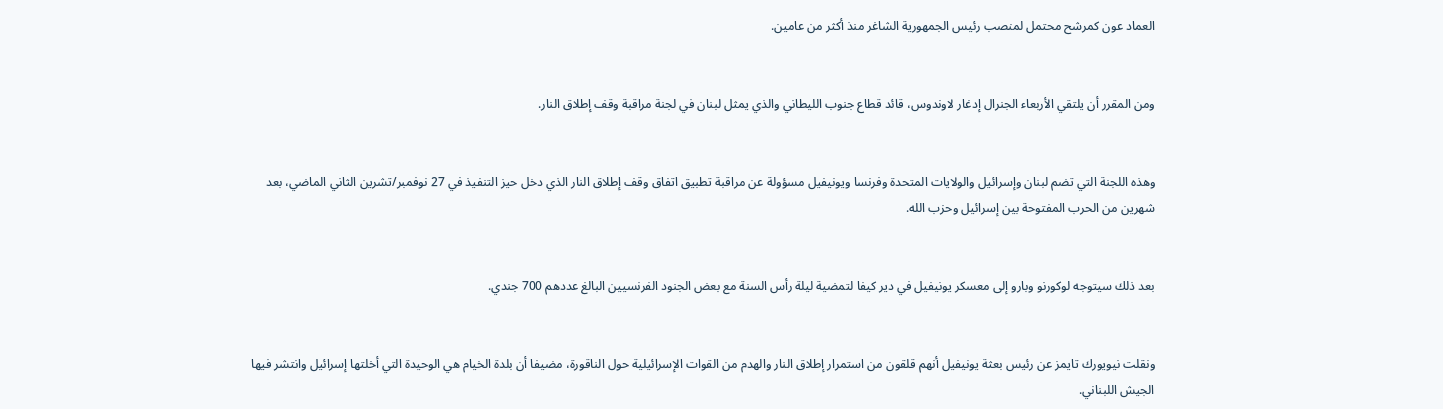العماد عون كمرشح محتمل لمنصب رئيس الجمهورية الشاغر منذ أكثر من عامين.


ومن المقرر أن يلتقي الأربعاء الجنرال إدغار لاوندوس، قائد قطاع جنوب الليطاني والذي يمثل لبنان في لجنة مراقبة وقف إطلاق النار.


وهذه اللجنة التي تضم لبنان وإسرائيل والولايات المتحدة وفرنسا ويونيفيل مسؤولة عن مراقبة تطبيق اتفاق وقف إطلاق النار الذي دخل حيز التنفيذ في 27 نوفمبر/تشرين الثاني الماضي، بعد شهرين من الحرب المفتوحة بين إسرائيل وحزب الله.


بعد ذلك سيتوجه لوكورنو وبارو إلى معسكر يونيفيل في دير كيفا لتمضية ليلة رأس السنة مع بعض الجنود الفرنسيين البالغ عددهم 700 جندي.


ونقلت نيويورك تايمز عن رئيس بعثة يونيفيل أنهم قلقون من استمرار إطلاق النار والهدم من القوات الإسرائيلية حول الناقورة، مضيفا أن بلدة الخيام هي الوحيدة التي أخلتها إسرائيل وانتشر فيها الجيش اللبناني.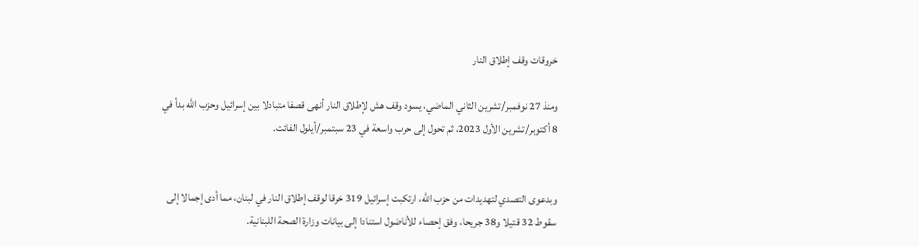خروقات وقف إطلاق النار

ومنذ 27 نوفمبر/تشرين الثاني الماضي، يسود وقف هش لإطلاق النار أنهى قصفا متبادلا بين إسرائيل وحزب الله بدأ في 8 أكتوبر/تشرين الأول 2023، ثم تحول إلى حرب واسعة في 23 سبتمبر/أيلول الفائت.


وبدعوى التصدي لتهديدات من حزب الله، ارتكبت إسرائيل 319 خرقا لوقف إطلاق النار في لبنان، مما أدى إجمالا إلى سقوط 32 قتيلا و38 جريحا، وفق إحصاء للأناضول استنادا إلى بيانات وزارة الصحة اللبنانية.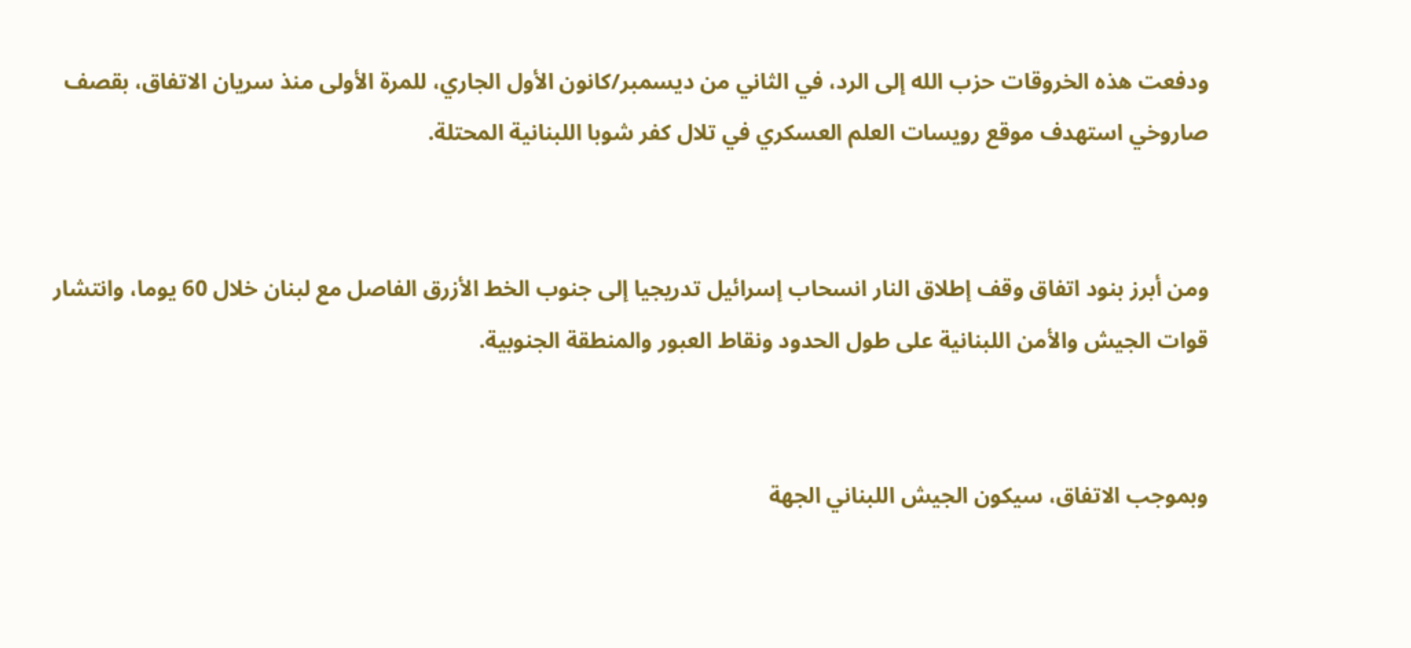ودفعت هذه الخروقات حزب الله إلى الرد، في الثاني من ديسمبر/كانون الأول الجاري، للمرة الأولى منذ سريان الاتفاق، بقصف صاروخي استهدف موقع رويسات العلم العسكري في تلال كفر شوبا اللبنانية المحتلة.


ومن أبرز بنود اتفاق وقف إطلاق النار انسحاب إسرائيل تدريجيا إلى جنوب الخط الأزرق الفاصل مع لبنان خلال 60 يوما، وانتشار قوات الجيش والأمن اللبنانية على طول الحدود ونقاط العبور والمنطقة الجنوبية.


وبموجب الاتفاق، سيكون الجيش اللبناني الجهة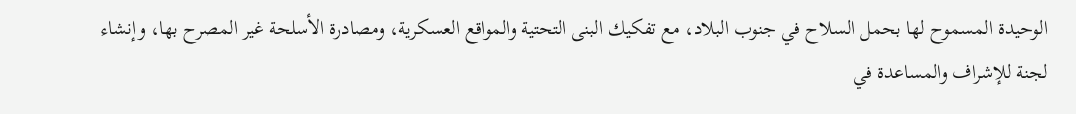الوحيدة المسموح لها بحمل السلاح في جنوب البلاد، مع تفكيك البنى التحتية والمواقع العسكرية، ومصادرة الأسلحة غير المصرح بها، وإنشاء لجنة للإشراف والمساعدة في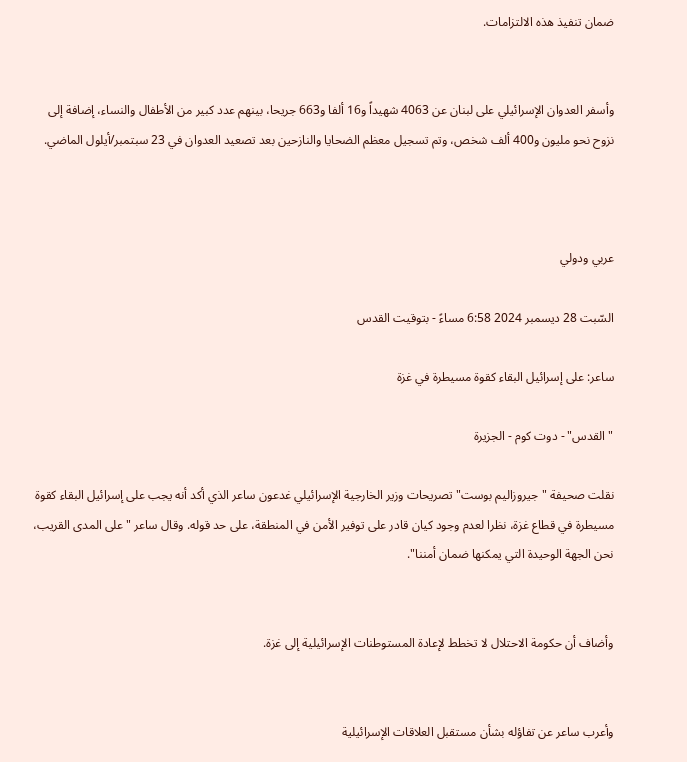ضمان تنفيذ هذه الالتزامات.


وأسفر العدوان الإسرائيلي على لبنان عن 4063 شهيداً و16 ألفا و663 جريحا، بينهم عدد كبير من الأطفال والنساء، إضافة إلى نزوح نحو مليون و400 ألف شخص، وتم تسجيل معظم الضحايا والنازحين بعد تصعيد العدوان في 23 سبتمبر/أيلول الماضي.



عربي ودولي

السّبت 28 ديسمبر 2024 6:58 مساءً - بتوقيت القدس

ساعر: على إسرائيل البقاء كقوة مسيطرة في غزة

"القدس" - دوت كوم - الجزيرة

نقلت صحيفة "جيروزاليم بوست" تصريحات وزير الخارجية الإسرائيلي غدعون ساعر الذي أكد أنه يجب على إسرائيل البقاء كقوة مسيطرة في قطاع غزة، نظرا لعدم وجود كيان قادر على توفير الأمن في المنطقة، على حد قوله. وقال ساعر "على المدى القريب، نحن الجهة الوحيدة التي يمكنها ضمان أمننا".


وأضاف أن حكومة الاحتلال لا تخطط لإعادة المستوطنات الإسرائيلية إلى غزة.


وأعرب ساعر عن تفاؤله بشأن مستقبل العلاقات الإسرائيلية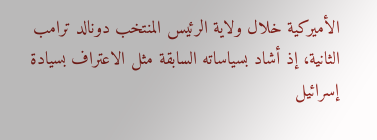الأميركية خلال ولاية الرئيس المنتخب دونالد ترامب الثانية، إذ أشاد بسياساته السابقة مثل الاعتراف بسيادة إسرائيل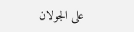على الجولان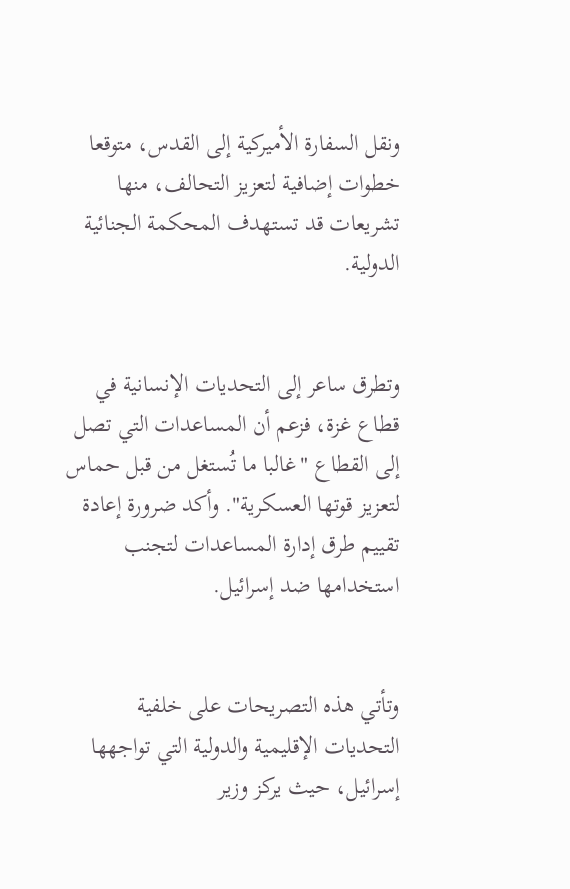ونقل السفارة الأميركية إلى القدس، متوقعا خطوات إضافية لتعزيز التحالف، منها تشريعات قد تستهدف المحكمة الجنائية الدولية.


وتطرق ساعر إلى التحديات الإنسانية في قطاع غزة، فزعم أن المساعدات التي تصل إلى القطاع "غالبا ما تُستغل من قبل حماس لتعزيز قوتها العسكرية". وأكد ضرورة إعادة تقييم طرق إدارة المساعدات لتجنب استخدامها ضد إسرائيل.


وتأتي هذه التصريحات على خلفية التحديات الإقليمية والدولية التي تواجهها إسرائيل، حيث يركز وزير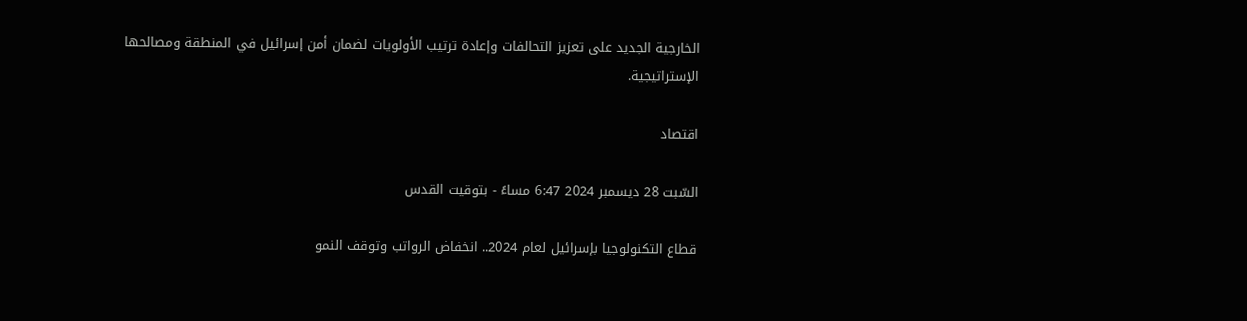الخارجية الجديد على تعزيز التحالفات وإعادة ترتيب الأولويات لضمان أمن إسرائيل في المنطقة ومصالحها الإستراتيجية.

اقتصاد

السّبت 28 ديسمبر 2024 6:47 مساءً - بتوقيت القدس

قطاع التكنولوجيا بإسرائيل لعام 2024.. انخفاض الرواتب وتوقف النمو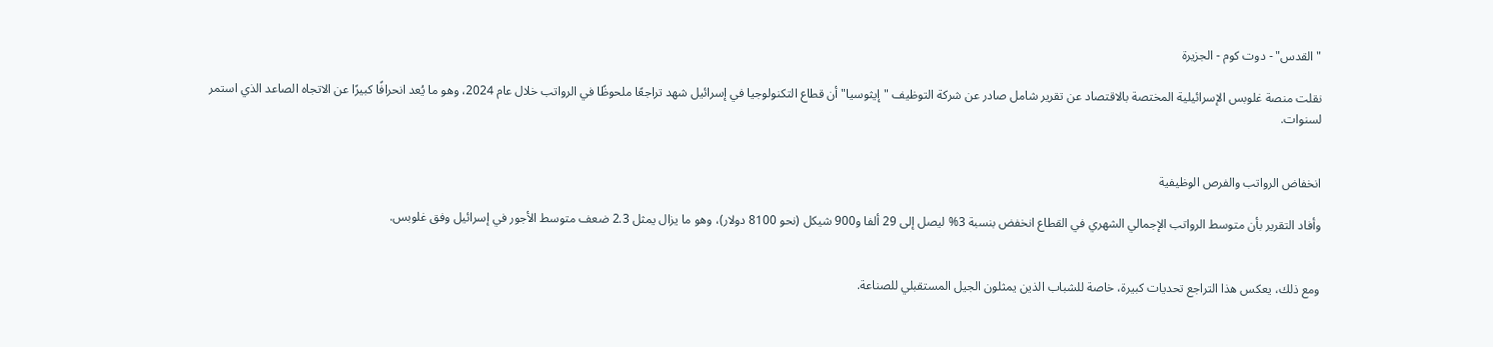"القدس" - دوت كوم - الجزيرة

نقلت منصة غلوبس الإسرائيلية المختصة بالاقتصاد عن تقرير شامل صادر عن شركة التوظيف "إيثوسيا" أن قطاع التكنولوجيا في إسرائيل شهد تراجعًا ملحوظًا في الرواتب خلال عام 2024، وهو ما يُعد انحرافًا كبيرًا عن الاتجاه الصاعد الذي استمر لسنوات.


انخفاض الرواتب والفرص الوظيفية

وأفاد التقرير بأن متوسط الرواتب الإجمالي الشهري في القطاع انخفض بنسبة 3% ليصل إلى 29 ألفا و900 شيكل (نحو 8100 دولار)، وهو ما يزال يمثل 2.3 ضعف متوسط الأجور في إسرائيل وفق غلوبس.


ومع ذلك، يعكس هذا التراجع تحديات كبيرة، خاصة للشباب الذين يمثلون الجيل المستقبلي للصناعة.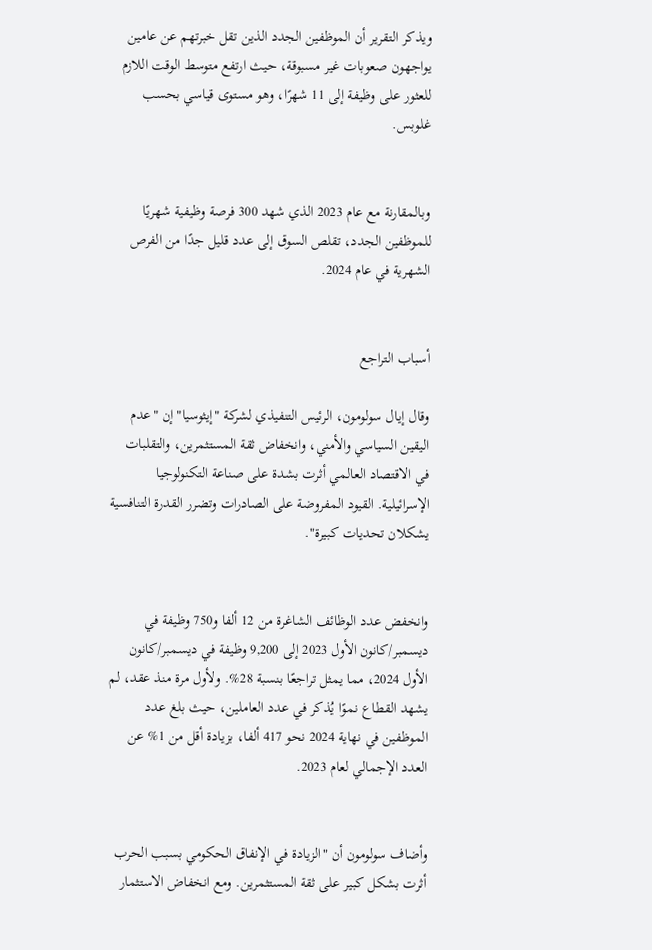ويذكر التقرير أن الموظفين الجدد الذين تقل خبرتهم عن عامين يواجهون صعوبات غير مسبوقة، حيث ارتفع متوسط الوقت اللازم للعثور على وظيفة إلى 11 شهرًا، وهو مستوى قياسي بحسب غلوبس.


وبالمقارنة مع عام 2023 الذي شهد 300 فرصة وظيفية شهريًا للموظفين الجدد، تقلص السوق إلى عدد قليل جدًا من الفرص الشهرية في عام 2024.


أسباب التراجع

وقال إيال سولومون، الرئيس التنفيذي لشركة "إيثوسيا" إن "عدم اليقين السياسي والأمني، وانخفاض ثقة المستثمرين، والتقلبات في الاقتصاد العالمي أثرت بشدة على صناعة التكنولوجيا الإسرائيلية. القيود المفروضة على الصادرات وتضرر القدرة التنافسية يشكلان تحديات كبيرة".


وانخفض عدد الوظائف الشاغرة من 12 ألفا و750 وظيفة في ديسمبر/كانون الأول 2023 إلى 9,200 وظيفة في ديسمبر/كانون الأول 2024، مما يمثل تراجعًا بنسبة 28%. ولأول مرة منذ عقد، لم يشهد القطاع نموًا يُذكر في عدد العاملين، حيث بلغ عدد الموظفين في نهاية 2024 نحو 417 ألفا، بزيادة أقل من 1% عن العدد الإجمالي لعام 2023.


وأضاف سولومون أن "الزيادة في الإنفاق الحكومي بسبب الحرب أثرت بشكل كبير على ثقة المستثمرين. ومع انخفاض الاستثمار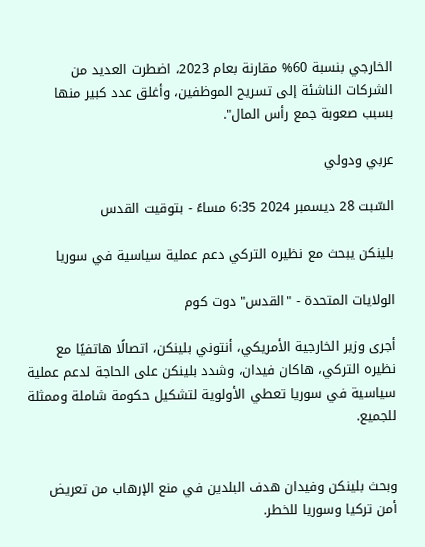الخارجي بنسبة 60% مقارنة بعام 2023، اضطرت العديد من الشركات الناشئة إلى تسريح الموظفين، وأغلق عدد كبير منها بسبب صعوبة جمع رأس المال".

عربي ودولي

السّبت 28 ديسمبر 2024 6:35 مساءً - بتوقيت القدس

بلينكن يبحث مع نظيره التركي دعم عملية سياسية في سوريا

الولايات المتحدة - "القدس" دوت كوم

أجرى وزير الخارجية الأمريكي، أنتوني بلينكن، اتصالًا هاتفيًا مع نظيره التركي، هاكان فيدان، وشدد بلينكن على الحاجة لدعم عملية سياسية في سوريا تعطي الأولوية لتشكيل حكومة شاملة وممثلة للجميع.


وبحث بلينكن وفيدان هدف البلدين في منع الإرهاب من تعريض أمن تركيا وسوريا للخطر.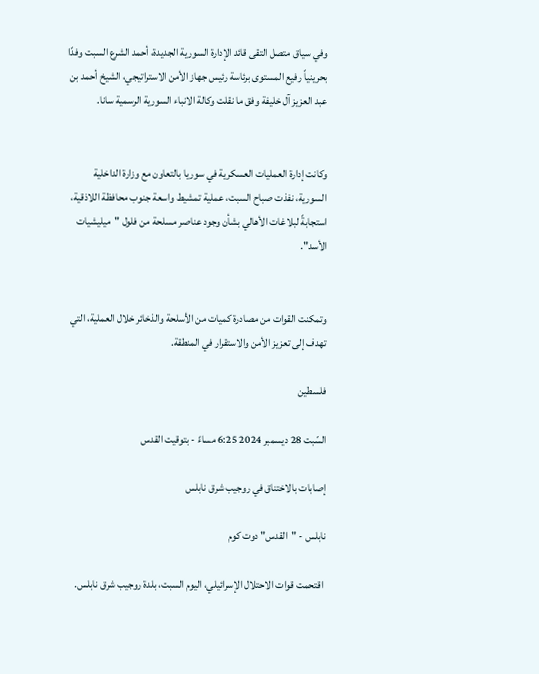وفي سياق متصل التقى قائد الإدارة السورية الجديدة، أحمد الشرع السبت وفدًا بحرينياً رفيع المستوى برئاسة رئيس جهاز الأمن الاستراتيجي، الشيخ أحمد بن عبد العزيز آل خليفة وفق ما نقلت وكالة الانباء السورية الرسمية سانا.


وكانت إدارة العمليات العسكرية في سوريا بالتعاون مع وزارة الداخلية السورية، نفذت صباح السبت، عملية تمشيط واسعة جنوب محافظة اللاذقية، استجابةً لبلاغات الأهالي بشأن وجود عناصر مسلحة من فلول "ميليشيات الأسد".


وتمكنت القوات من مصادرة كميات من الأسلحة والذخائر خلال العملية، التي تهدف إلى تعزيز الأمن والاستقرار في المنطقة.

فلسطين

السّبت 28 ديسمبر 2024 6:25 مساءً - بتوقيت القدس

إصابات بالاختناق في روجيب شرق نابلس

نابلس - "القدس" دوت كوم

 اقتحمت قوات الاحتلال الإسرائيلي، اليوم السبت، بلدة روجيب شرق نابلس.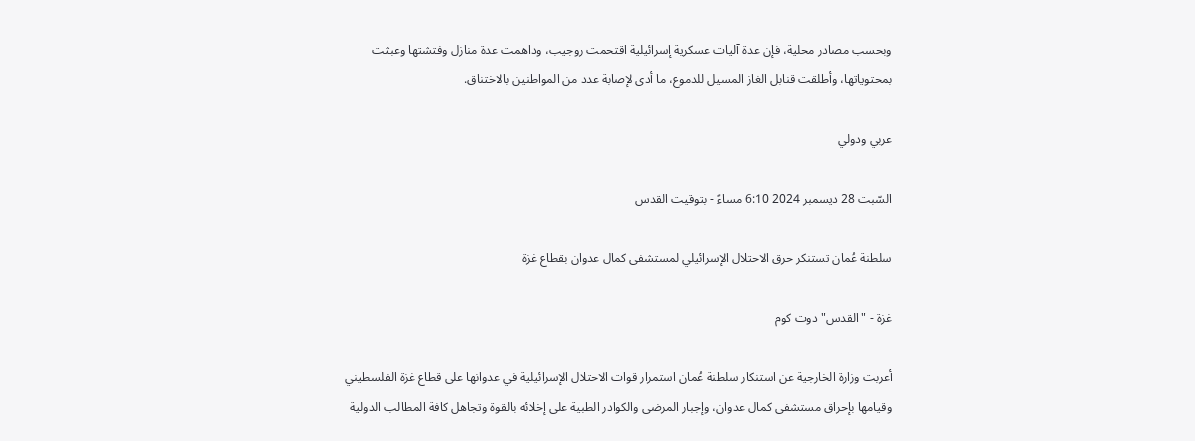وبحسب مصادر محلية، فإن عدة آليات عسكرية إسرائيلية اقتحمت روجيب، وداهمت عدة منازل وفتشتها وعبثت بمحتوياتها، وأطلقت قنابل الغاز المسيل للدموع، ما أدى لإصابة عدد من المواطنين بالاختناق.

عربي ودولي

السّبت 28 ديسمبر 2024 6:10 مساءً - بتوقيت القدس

سلطنة عُمان تستنكر حرق الاحتلال الإسرائيلي لمستشفى كمال عدوان بقطاع غزة

غزة - "القدس" دوت كوم

أعربت وزارة الخارجية عن استنكار سلطنة عُمان استمرار قوات الاحتلال الإسرائيلية في عدوانها على قطاع غزة الفلسطيني وقيامها بإحراق مستشفى كمال عدوان، وإجبار المرضى والكوادر الطبية على إخلائه بالقوة وتجاهل كافة المطالب الدولية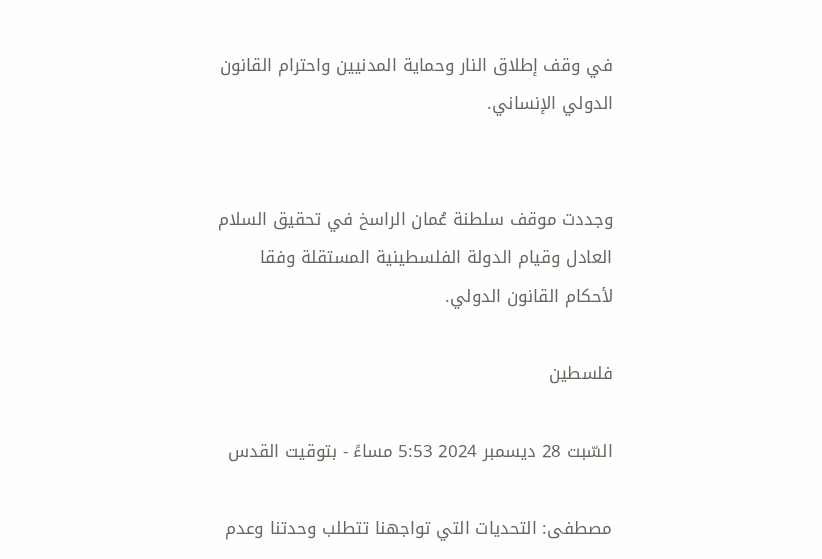في وقف إطلاق النار وحماية المدنيين واحترام القانون الدولي الإنساني.


وجددت موقف سلطنة عُمان الراسخ في تحقيق السلام العادل وقيام الدولة الفلسطينية المستقلة وفقا لأحكام القانون الدولي.

فلسطين

السّبت 28 ديسمبر 2024 5:53 مساءً - بتوقيت القدس

مصطفى: التحديات التي تواجهنا تتطلب وحدتنا وعدم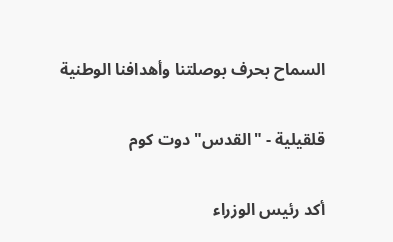السماح بحرف بوصلتنا وأهدافنا الوطنية

قلقيلية - "القدس" دوت كوم

أكد رئيس الوزراء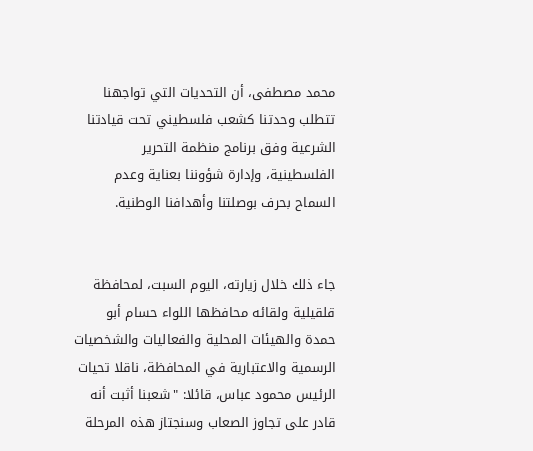محمد مصطفى، أن التحديات التي تواجهنا تتطلب وحدتنا كشعب فلسطيني تحت قيادتنا الشرعية وفق برنامج منظمة التحرير الفلسطينية، وإدارة شؤوننا بعناية وعدم السماح بحرف بوصلتنا وأهدافنا الوطنية.


جاء ذلك خلال زيارته، اليوم السبت، لمحافظة قلقيلية ولقائه محافظها اللواء حسام أبو حمدة والهيئات المحلية والفعاليات والشخصيات الرسمية والاعتبارية في المحافظة، ناقلا تحيات الرئيس محمود عباس، قائلا: "شعبنا أثبت أنه قادر على تجاوز الصعاب وسنجتاز هذه المرحلة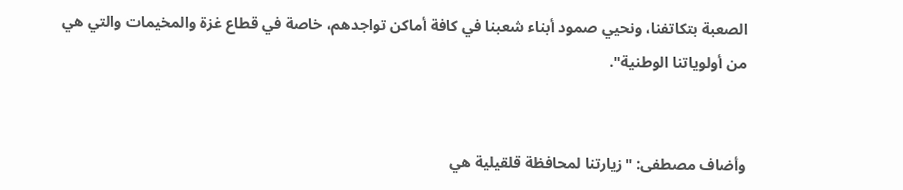الصعبة بتكاتفنا، ونحيي صمود أبناء شعبنا في كافة أماكن تواجدهم، خاصة في قطاع غزة والمخيمات والتي هي من أولوياتنا الوطنية".


وأضاف مصطفى: "زيارتنا لمحافظة قلقيلية هي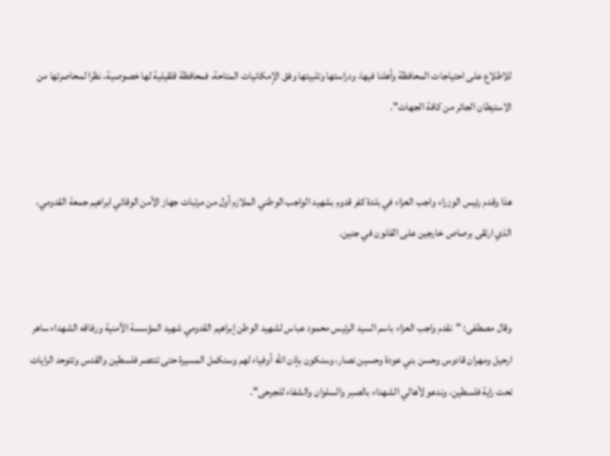للاطلاع على احتياجات المحافظة وأهلنا فيها، ودراستها وتلبيتها وفق الإمكانيات المتاحة، فمحافظة قلقيلية لها خصوصية، نظرا لمحاصرتها من الاستيطان الجائر من كافة الجهات".


هذا وقدم رئيس الوزراء واجب العزاء في بلدة كفر قدوم بشهيد الواجب الوطني الملازم أول من مرتبات جهاز الأمن الوقائي ابراهيم جمعة القدومي، الذي ارتقى برصاص خارجين على القانون في جنين.


وقال مصطفى: "نقدم واجب العزاء باسم السيد الرئيس محمود عباس لشهيد الوطن إبراهيم القدومي شهيد المؤسسة الأمنية ورفاقه الشهداء ساهر ارحيل ومهران قادوس وحسن بني عودة وحسين نصار، وسنكون بإذن الله أوفياء لهم وسنكمل المسيرة حتى تنتصر فلسطين والقدس وتتوحد الرايات تحت راية فلسطين، وندعو لأهالي الشهداء بالصبر والسلوان والشفاء للجرحى".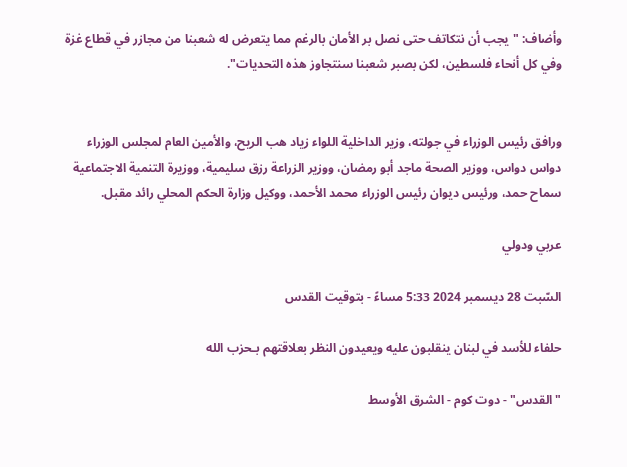وأضاف: "يجب أن نتكاتف حتى نصل بر الأمان بالرغم مما يتعرض له شعبنا من مجازر في قطاع غزة وفي كل أنحاء فلسطين، لكن بصبر شعبنا سنتجاوز هذه التحديات".


ورافق رئيس الوزراء في جولته، وزير الداخلية اللواء زياد هب الريح، والأمين العام لمجلس الوزراء دواس دواس، ووزير الصحة ماجد أبو رمضان، ووزير الزراعة رزق سليمية، ووزيرة التنمية الاجتماعية سماح حمد، ورئيس ديوان رئيس الوزراء محمد الأحمد، ووكيل وزارة الحكم المحلي رائد مقبل.

عربي ودولي

السّبت 28 ديسمبر 2024 5:33 مساءً - بتوقيت القدس

حلفاء للأسد في لبنان ينقلبون عليه ويعيدون النظر بعلاقتهم بـحزب الله

"القدس" - دوت كوم - الشرق الأوسط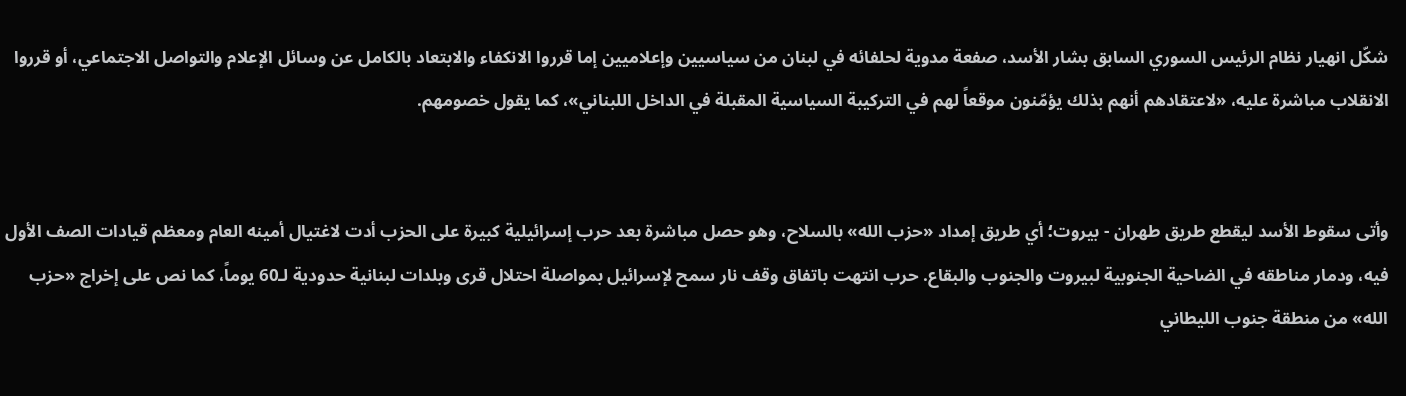شكّل انهيار نظام الرئيس السوري السابق بشار الأسد، صفعة مدوية لحلفائه في لبنان من سياسيين وإعلاميين إما قرروا الانكفاء والابتعاد بالكامل عن وسائل الإعلام والتواصل الاجتماعي، أو قرروا الانقلاب مباشرة عليه، «لاعتقادهم أنهم بذلك يؤمّنون موقعاً لهم في التركيبة السياسية المقبلة في الداخل اللبناني»، كما يقول خصومهم.


وأتى سقوط الأسد ليقطع طريق طهران - بيروت؛ أي طريق إمداد «حزب الله» بالسلاح، وهو حصل مباشرة بعد حرب إسرائيلية كبيرة على الحزب أدت لاغتيال أمينه العام ومعظم قيادات الصف الأول فيه، ودمار مناطقه في الضاحية الجنوبية لبيروت والجنوب والبقاع. حرب انتهت باتفاق وقف نار سمح لإسرائيل بمواصلة احتلال قرى وبلدات لبنانية حدودية لـ60 يوماً، كما نص على إخراج «حزب الله» من منطقة جنوب الليطاني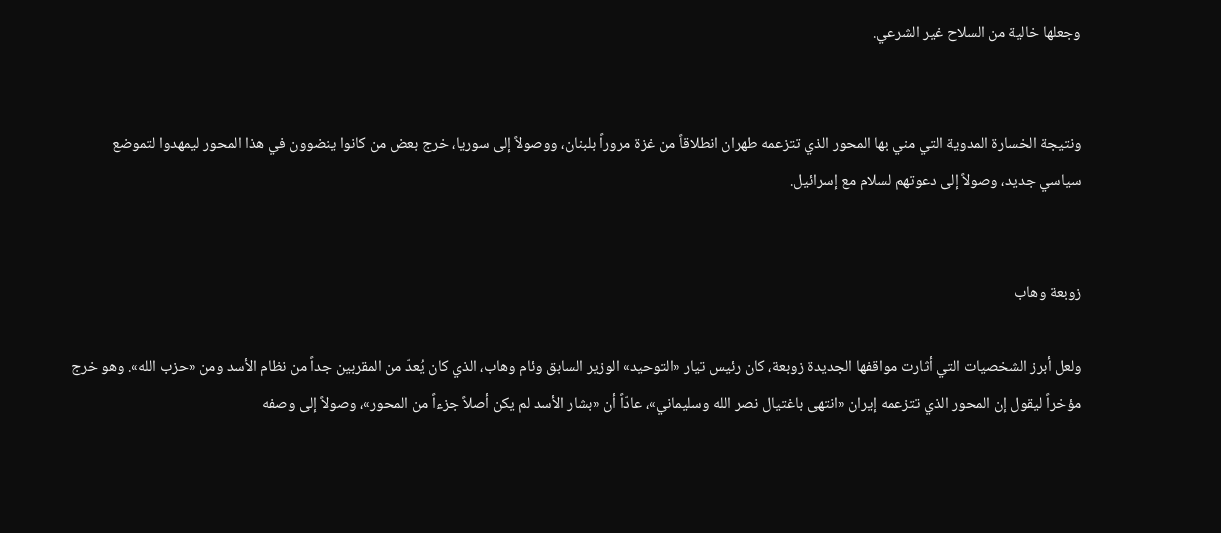وجعلها خالية من السلاح غير الشرعي.


ونتيجة الخسارة المدوية التي مني بها المحور الذي تتزعمه طهران انطلاقاً من غزة مروراً بلبنان، ووصولاً إلى سوريا، خرج بعض من كانوا ينضوون في هذا المحور ليمهدوا لتموضع سياسي جديد، وصولاً إلى دعوتهم لسلام مع إسرائيل.


زوبعة وهاب

ولعل أبرز الشخصيات التي أثارت مواقفها الجديدة زوبعة، كان رئيس تيار «التوحيد» الوزير السابق وئام وهاب، الذي كان يُعدّ من المقربين جداً من نظام الأسد ومن «حزب الله». وهو خرج مؤخراً ليقول إن المحور الذي تتزعمه إيران «انتهى باغتيال نصر الله وسليماني»، عادّاً أن «بشار الأسد لم يكن أصلاً جزءاً من المحور»، وصولاً إلى وصفه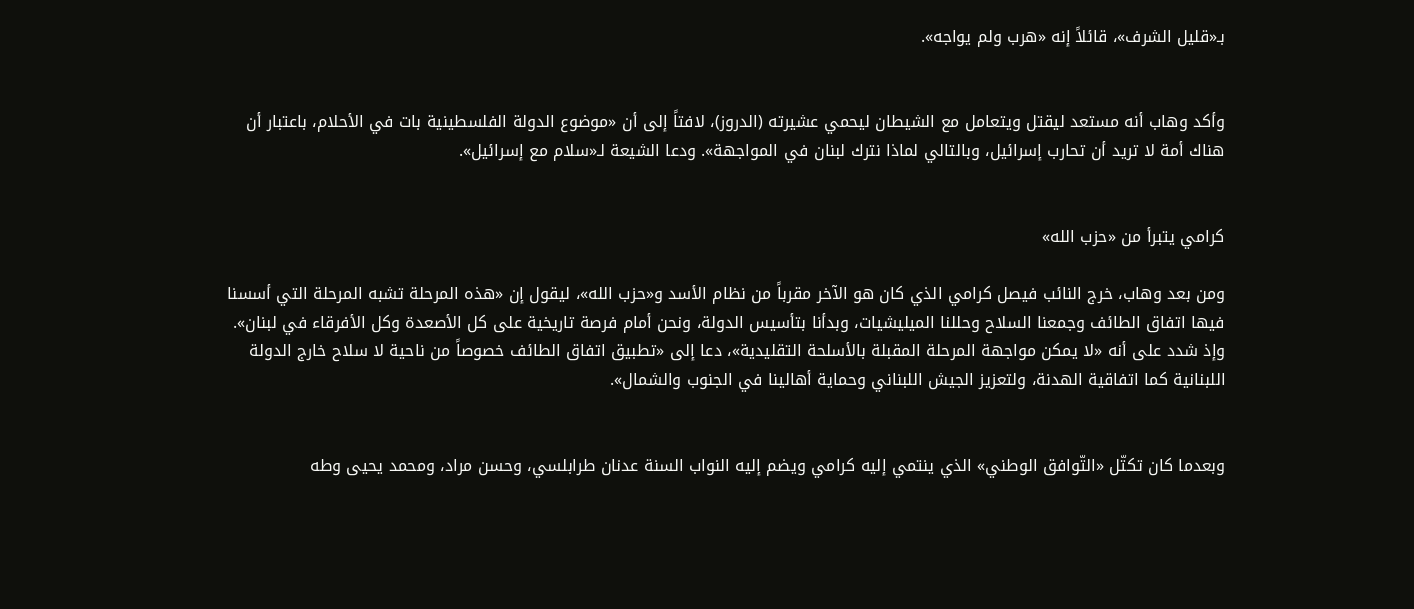بـ«قليل الشرف»، قائلاً إنه «هرب ولم يواجه».


وأكد وهاب أنه مستعد ليقتل ويتعامل مع الشيطان ليحمي عشيرته (الدروز)، لافتاً إلى أن «موضوع الدولة الفلسطينية بات في الأحلام، باعتبار أن هناك أمة لا تريد أن تحارب إسرائيل، وبالتالي لماذا نترك لبنان في المواجهة». ودعا الشيعة لـ«سلام مع إسرائيل».


كرامي يتبرأ من «حزب الله»

ومن بعد وهاب، خرج النائب فيصل كرامي الذي كان هو الآخر مقرباً من نظام الأسد و«حزب الله»، ليقول إن «هذه المرحلة تشبه المرحلة التي أسسنا فيها اتفاق الطائف وجمعنا السلاح وحللنا الميليشيات، وبدأنا بتأسيس الدولة، ونحن أمام فرصة تاريخية على كل الأصعدة وكل الأفرقاء في لبنان». وإذ شدد على أنه «لا يمكن مواجهة المرحلة المقبلة بالأسلحة التقليدية»، دعا إلى «تطبيق اتفاق الطائف خصوصاً من ناحية لا سلاح خارج الدولة اللبنانية كما اتفاقية الهدنة، ولتعزيز الجيش اللبناني وحماية أهالينا في الجنوب والشمال».


وبعدما كان تكتّل «التّوافق الوطني» الذي ينتمي إليه كرامي ويضم إليه النواب السنة عدنان طرابلسي، وحسن مراد، ومحمد يحيى وطه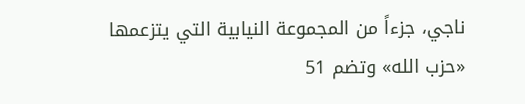ناجي، جزءاً من المجموعة النيابية التي يتزعمها «حزب الله» وتضم 51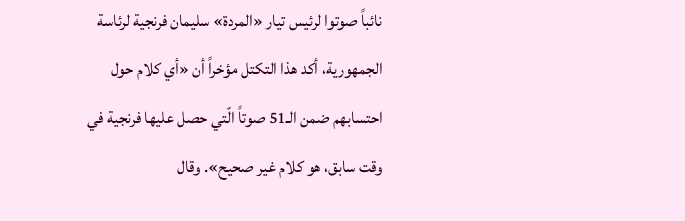نائباً صوتوا لرئيس تيار «المردة» سليمان فرنجية لرئاسة الجمهورية، أكد هذا التكتل مؤخراً أن «أي كلام حول احتسابهم ضمن الـ51 صوتاً الّتي حصل عليها فرنجية في وقت سابق، هو كلام غير صحيح». وقال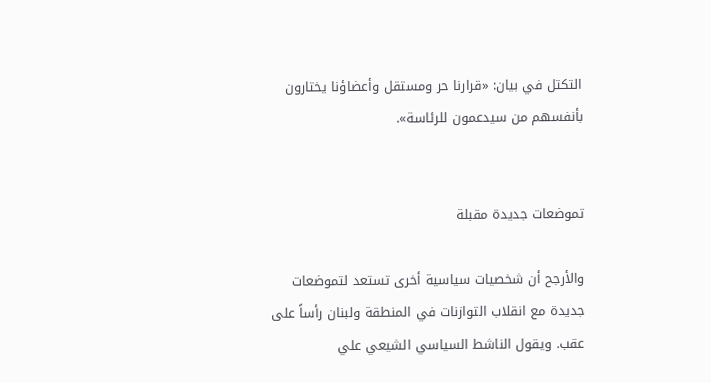التكتل في بيان: «قرارنا حر ومستقل وأعضاؤنا يختارون بأنفسهم من سيدعمون للرئاسة».


تموضعات جديدة مقبلة

والأرجح أن شخصيات سياسية أخرى تستعد لتموضعات جديدة مع انقلاب التوازنات في المنطقة ولبنان رأساً على عقب. ويقول الناشط السياسي الشيعي علي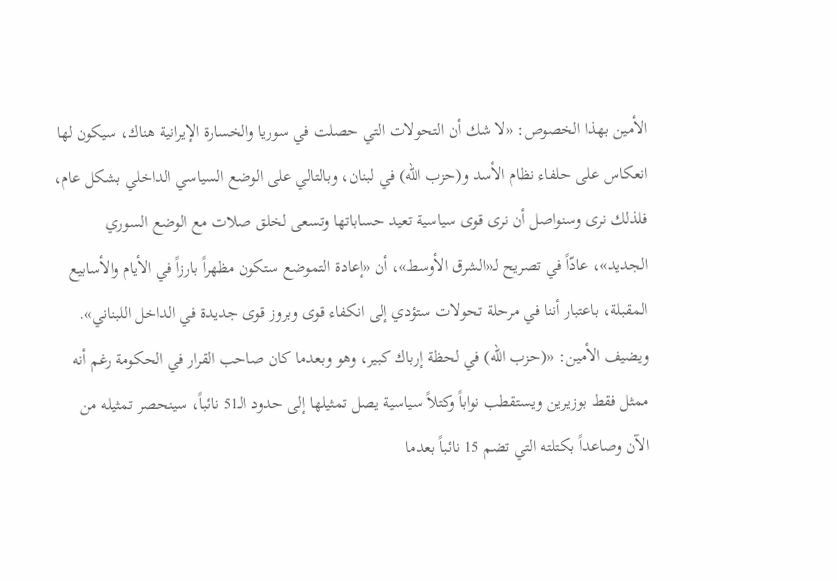الأمين بهذا الخصوص: «لا شك أن التحولات التي حصلت في سوريا والخسارة الإيرانية هناك، سيكون لها انعكاس على حلفاء نظام الأسد و(حزب الله) في لبنان، وبالتالي على الوضع السياسي الداخلي بشكل عام، فلذلك نرى وسنواصل أن نرى قوى سياسية تعيد حساباتها وتسعى لخلق صلات مع الوضع السوري الجديد»، عادّاً في تصريح لـ«الشرق الأوسط»، أن «إعادة التموضع ستكون مظهراً بارزاً في الأيام والأسابيع المقبلة، باعتبار أننا في مرحلة تحولات ستؤدي إلى انكفاء قوى وبروز قوى جديدة في الداخل اللبناني». ويضيف الأمين: «(حزب الله) في لحظة إرباك كبير، وهو وبعدما كان صاحب القرار في الحكومة رغم أنه ممثل فقط بوزيرين ويستقطب نواباً وكتلاً سياسية يصل تمثيلها إلى حدود الـ51 نائباً، سينحصر تمثيله من الآن وصاعداً بكتلته التي تضم 15 نائباً بعدما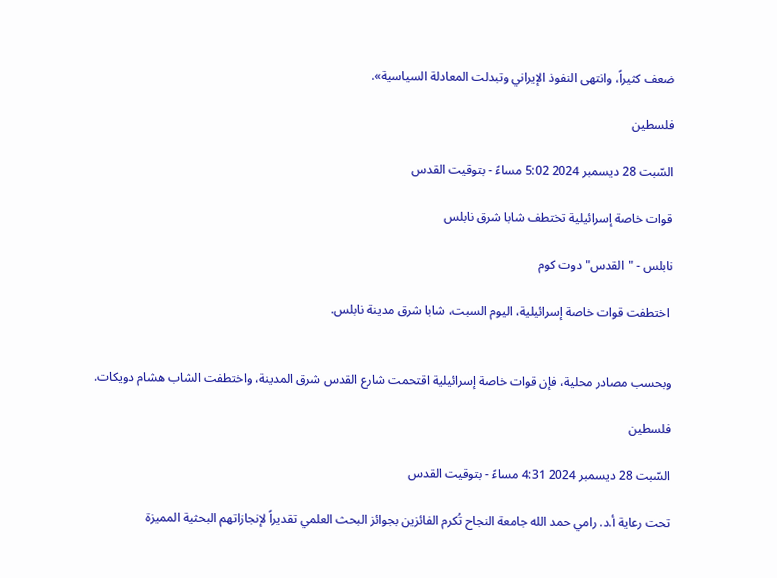ضعف كثيراً، وانتهى النفوذ الإيراني وتبدلت المعادلة السياسية».

فلسطين

السّبت 28 ديسمبر 2024 5:02 مساءً - بتوقيت القدس

قوات خاصة إسرائيلية تختطف شابا شرق نابلس

نابلس - "القدس" دوت كوم

 اختطفت قوات خاصة إسرائيلية، اليوم السبت، شابا شرق مدينة نابلس.


وبحسب مصادر محلية، فإن قوات خاصة إسرائيلية اقتحمت شارع القدس شرق المدينة، واختطفت الشاب هشام دويكات.

فلسطين

السّبت 28 ديسمبر 2024 4:31 مساءً - بتوقيت القدس

تحت رعاية أ.د. رامي حمد الله جامعة النجاح تُكرم الفائزين بجوائز البحث العلمي تقديراً لإنجازاتهم البحثية المميزة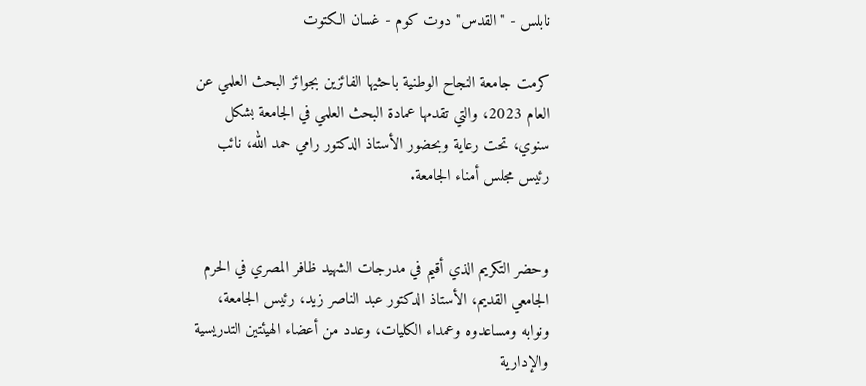نابلس - "القدس" دوت كوم - غسان الكتوت

كرمت جامعة النجاح الوطنية باحثيها الفائزين بجوائز البحث العلمي عن العام 2023، والتي تقدمها عمادة البحث العلمي في الجامعة بشكل سنوي، تحت رعاية وبحضور الأستاذ الدكتور رامي حمد الله، نائب رئيس مجلس أمناء الجامعة.


وحضر التكريم الذي أقيم في مدرجات الشهيد ظافر المصري في الحرم الجامعي القديم، الأستاذ الدكتور عبد الناصر زيد، رئيس الجامعة، ونوابه ومساعدوه وعمداء الكليات، وعدد من أعضاء الهيئتين التدريسية والإدارية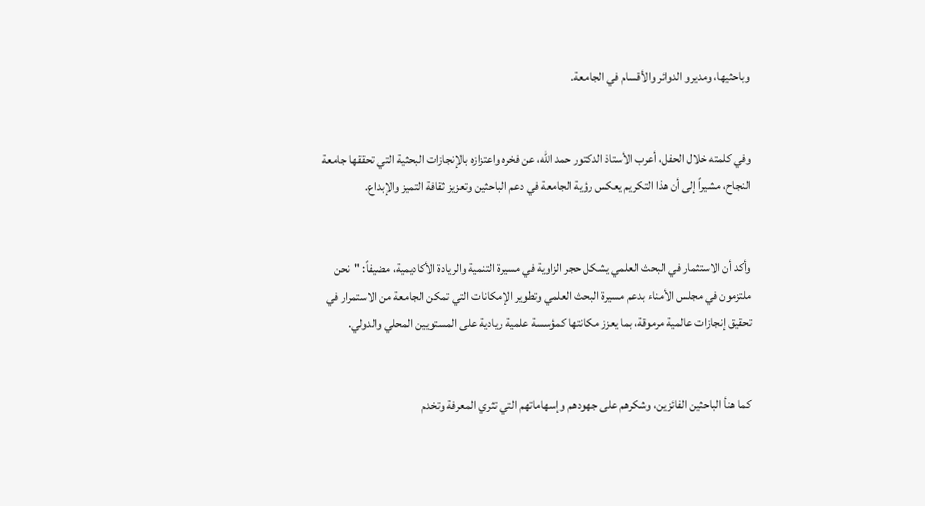وباحثيها، ومديرو الدوائر والأقسام في الجامعة.


وفي كلمته خلال الحفل، أعرب الأستاذ الدكتور حمد الله، عن فخره واعتزازه بالإنجازات البحثية التي تحققها جامعة النجاح، مشيراً إلى أن هذا التكريم يعكس رؤية الجامعة في دعم الباحثين وتعزيز ثقافة التميز والإبداع.


وأكد أن الاستثمار في البحث العلمي يشكل حجر الزاوية في مسيرة التنمية والريادة الأكاديمية، مضيفاً: "نحن ملتزمون في مجلس الأمناء بدعم مسيرة البحث العلمي وتطوير الإمكانات التي تمكن الجامعة من الاستمرار في تحقيق إنجازات عالمية مرموقة، بما يعزز مكانتها كمؤسسة علمية ريادية على المستويين المحلي والدولي.


كما هنأ الباحثين الفائزين، وشكرهم على جهودهم وإسهاماتهم التي تثري المعرفة وتخدم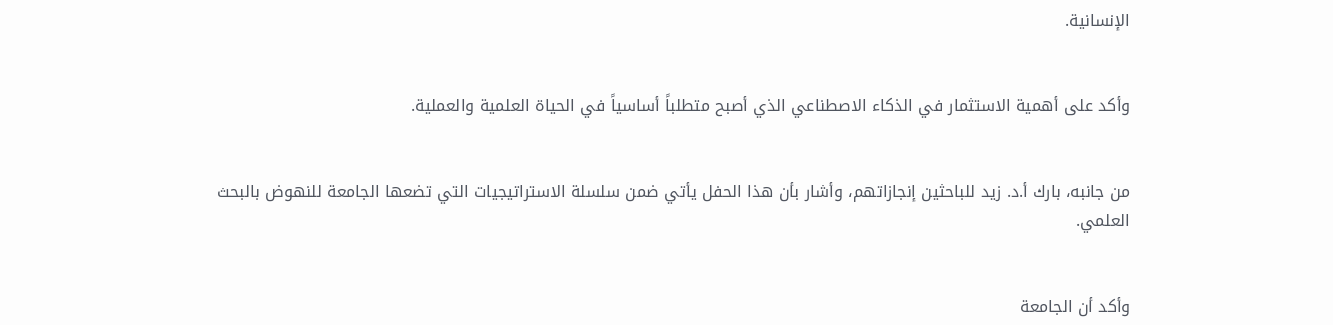الإنسانية.


وأكد على أهمية الاستثمار في الذكاء الاصطناعي الذي أصبح متطلباً أساسياً في الحياة العلمية والعملية.


من جانبه، بارك أ.د. زيد للباحثين إنجازاتهم، وأشار بأن هذا الحفل يأتي ضمن سلسلة الاستراتيجيات التي تضعها الجامعة للنهوض بالبحث العلمي.


وأكد أن الجامعة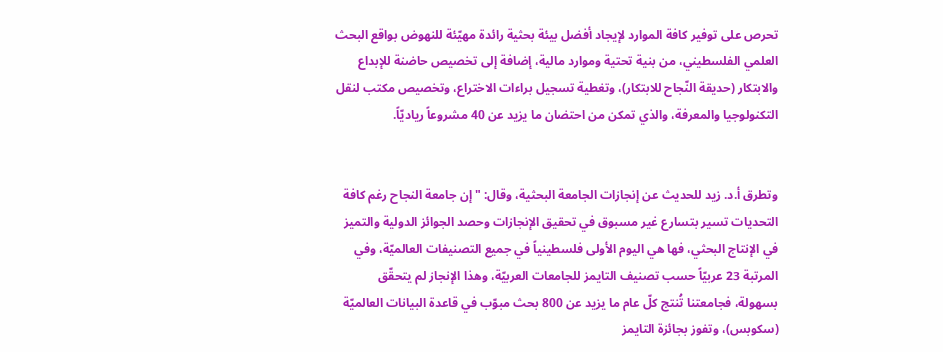تحرص على توفير كافة الموارد لإيجاد أفضل بيئة بحثية رائدة مهيّئة للنهوض بواقع البحث العلمي الفلسطيني، من بنية تحتية وموارد مالية، إضافة إلى تخصيص حاضنة للإبداع والابتكار (حديقة النّجاح للابتكار)، وتغطية تسجيل براءات الاختراع، وتخصيص مكتب لنقل التكنولوجيا والمعرفة، والذي تمكن من احتضان ما يزيد عن 40 مشروعاً رياديّاً.


وتطرق أ.د. زيد للحديث عن إنجازات الجامعة البحثية، وقال: "إن جامعة النجاح رغم كافة التحديات تسير بتسارع غير مسبوق في تحقيق الإنجازات وحصد الجوائز الدولية والتميز في الإنتاج البحثي، فها هي اليوم الأولى فلسطينياً في جميع التصنيفات العالميّة، وفي المرتبة 23 عربيّاً حسب تصنيف التايمز للجامعات العربيّة، وهذا الإنجاز لم يتحقّق بسهولة، فجامعتنا تُنتج كلّ عام ما يزيد عن 800 بحث مبوّب في قاعدة البيانات العالميّة (سكوبس)، وتفوز بجائزة التايمز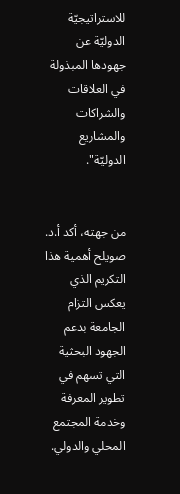للاستراتيجيّة الدوليّة عن جهودها المبذولة في العلاقات والشراكات والمشاريع الدوليّة".


من جهته، أكد أ.د. صويلح أهمية هذا التكريم الذي يعكس التزام الجامعة بدعم الجهود البحثية التي تسهم في تطوير المعرفة وخدمة المجتمع المحلي والدولي.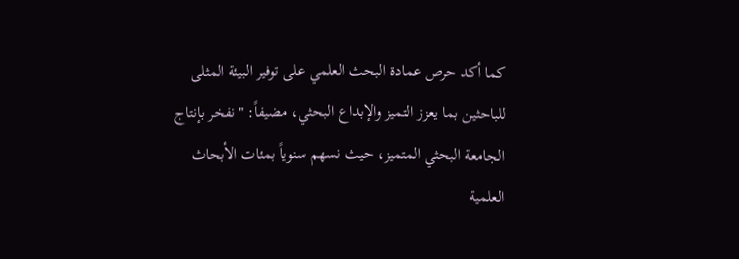كما أكد حرص عمادة البحث العلمي على توفير البيئة المثلى للباحثين بما يعزز التميز والإبداع البحثي، مضيفاً: "نفخر بإنتاج الجامعة البحثي المتميز، حيث نسهم سنوياً بمئات الأبحاث العلمية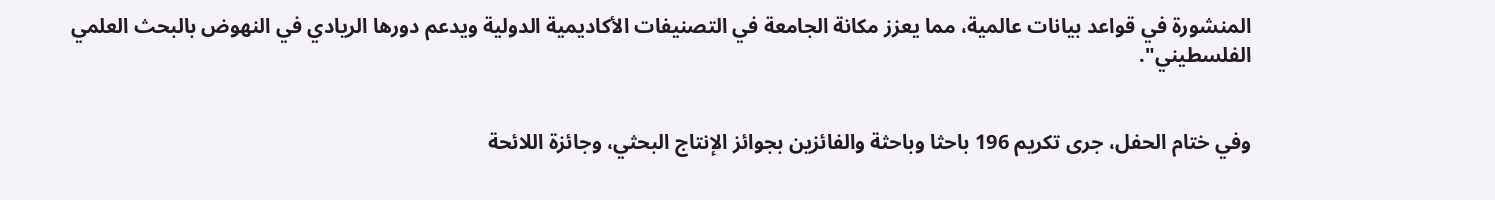المنشورة في قواعد بيانات عالمية، مما يعزز مكانة الجامعة في التصنيفات الأكاديمية الدولية ويدعم دورها الريادي في النهوض بالبحث العلمي الفلسطيني".


وفي ختام الحفل، جرى تكريم 196 باحثا وباحثة والفائزين بجوائز الإنتاج البحثي، وجائزة اللائحة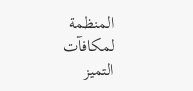المنظمة لمكافآت التميز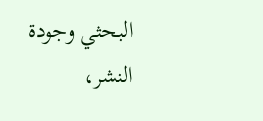البحثي وجودة النشر،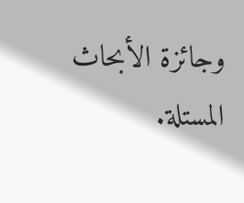وجائزة الأبحاث المستلة.